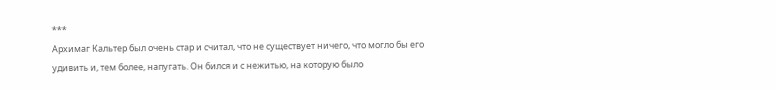***
Архимаг Кальтер был очень стар и считал, что не существует ничего, что могло бы его удивить и, тем более, напугать. Он бился и с нежитью, на которую было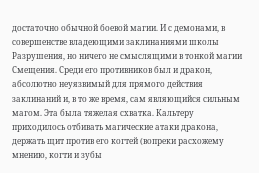достаточно обычной боевой магии. И с демонами, в совершенстве владеющими заклинаниями школы Разрушения, но ничего не смыслящими в тонкой магии Смещения. Среди его противников был и дракон, абсолютно неуязвимый для прямого действия заклинаний и, в то же время, сам являющийся сильным магом. Эта была тяжелая схватка. Кальтеру приходилось отбивать магические атаки дракона, держать щит против его когтей (вопреки расхожему мнению, когти и зубы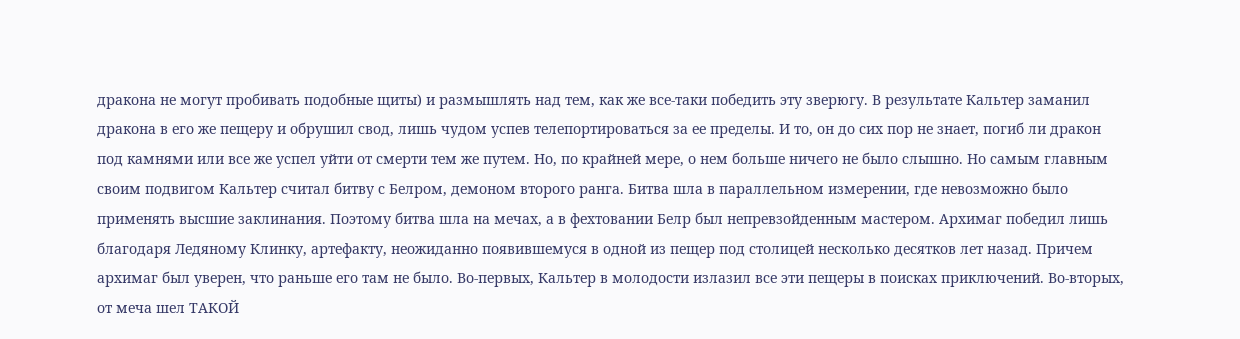дракона не могут пробивать подобные щиты) и размышлять над тем, как же все-таки победить эту зверюгу. В результате Кальтер заманил дракона в его же пещеру и обрушил свод, лишь чудом успев телепортироваться за ее пределы. И то, он до сих пор не знает, погиб ли дракон под камнями или все же успел уйти от смерти тем же путем. Но, по крайней мере, о нем больше ничего не было слышно. Но самым главным своим подвигом Кальтер считал битву с Белром, демоном второго ранга. Битва шла в параллельном измерении, где невозможно было применять высшие заклинания. Поэтому битва шла на мечах, а в фехтовании Белр был непревзойденным мастером. Архимаг победил лишь благодаря Ледяному Клинку, артефакту, неожиданно появившемуся в одной из пещер под столицей несколько десятков лет назад. Причем архимаг был уверен, что раньше его там не было. Во-первых, Кальтер в молодости излазил все эти пещеры в поисках приключений. Во-вторых, от меча шел ТАКОЙ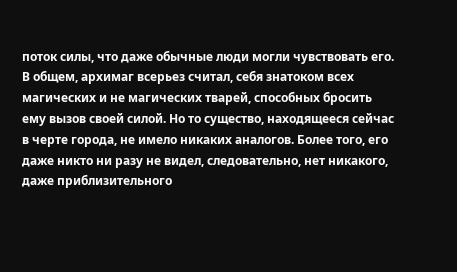поток силы, что даже обычные люди могли чувствовать его.
В общем, архимаг всерьез считал, себя знатоком всех магических и не магических тварей, способных бросить ему вызов своей силой. Но то существо, находящееся сейчас в черте города, не имело никаких аналогов. Более того, его даже никто ни разу не видел, следовательно, нет никакого, даже приблизительного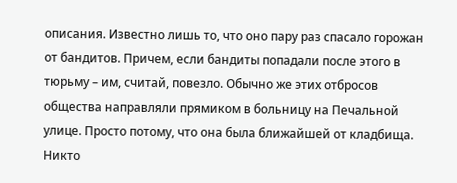описания. Известно лишь то, что оно пару раз спасало горожан от бандитов. Причем, если бандиты попадали после этого в тюрьму – им, считай, повезло. Обычно же этих отбросов общества направляли прямиком в больницу на Печальной улице. Просто потому, что она была ближайшей от кладбища. Никто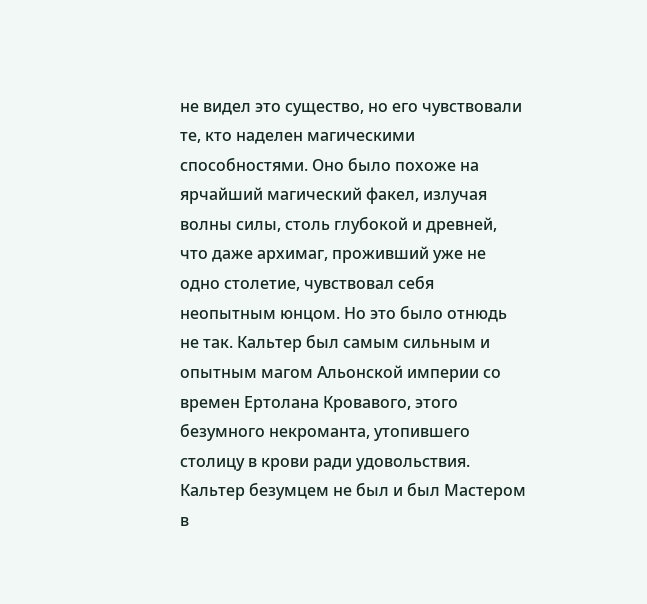не видел это существо, но его чувствовали те, кто наделен магическими способностями. Оно было похоже на ярчайший магический факел, излучая волны силы, столь глубокой и древней, что даже архимаг, проживший уже не одно столетие, чувствовал себя неопытным юнцом. Но это было отнюдь не так. Кальтер был самым сильным и опытным магом Альонской империи со времен Ертолана Кровавого, этого безумного некроманта, утопившего столицу в крови ради удовольствия. Кальтер безумцем не был и был Мастером в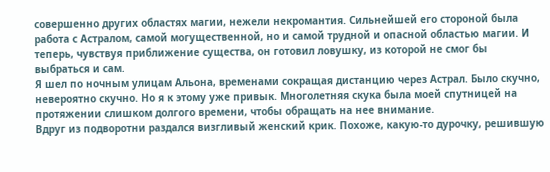совершенно других областях магии, нежели некромантия. Сильнейшей его стороной была работа с Астралом, самой могущественной, но и самой трудной и опасной областью магии. И теперь, чувствуя приближение существа, он готовил ловушку, из которой не смог бы выбраться и сам.
Я шел по ночным улицам Альона, временами сокращая дистанцию через Астрал. Было скучно, невероятно скучно. Но я к этому уже привык. Многолетняя скука была моей спутницей на протяжении слишком долгого времени, чтобы обращать на нее внимание.
Вдруг из подворотни раздался визгливый женский крик. Похоже, какую-то дурочку, решившую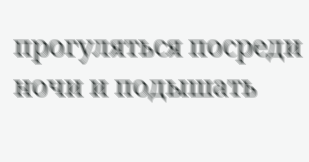прогуляться посреди ночи и подышать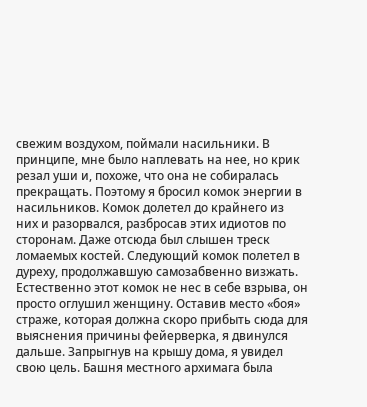свежим воздухом, поймали насильники. В принципе, мне было наплевать на нее, но крик резал уши и, похоже, что она не собиралась прекращать. Поэтому я бросил комок энергии в насильников. Комок долетел до крайнего из них и разорвался, разбросав этих идиотов по сторонам. Даже отсюда был слышен треск ломаемых костей. Следующий комок полетел в дуреху, продолжавшую самозабвенно визжать. Естественно этот комок не нес в себе взрыва, он просто оглушил женщину. Оставив место «боя» страже, которая должна скоро прибыть сюда для выяснения причины фейерверка, я двинулся дальше. Запрыгнув на крышу дома, я увидел свою цель. Башня местного архимага была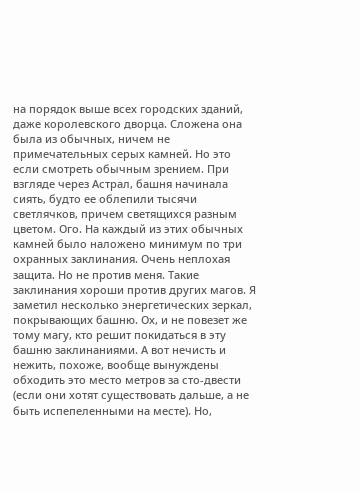на порядок выше всех городских зданий, даже королевского дворца. Сложена она была из обычных, ничем не примечательных серых камней. Но это если смотреть обычным зрением. При взгляде через Астрал, башня начинала сиять, будто ее облепили тысячи светлячков, причем светящихся разным цветом. Ого. На каждый из этих обычных камней было наложено минимум по три охранных заклинания. Очень неплохая защита. Но не против меня. Такие заклинания хороши против других магов. Я заметил несколько энергетических зеркал, покрывающих башню. Ох, и не повезет же тому магу, кто решит покидаться в эту башню заклинаниями. А вот нечисть и нежить, похоже, вообще вынуждены обходить это место метров за сто-двести (если они хотят существовать дальше, а не быть испепеленными на месте). Но,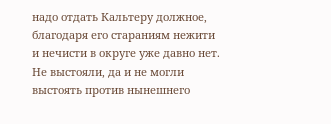надо отдать Кальтеру должное, благодаря его стараниям нежити и нечисти в округе уже давно нет. Не выстояли, да и не могли выстоять против нынешнего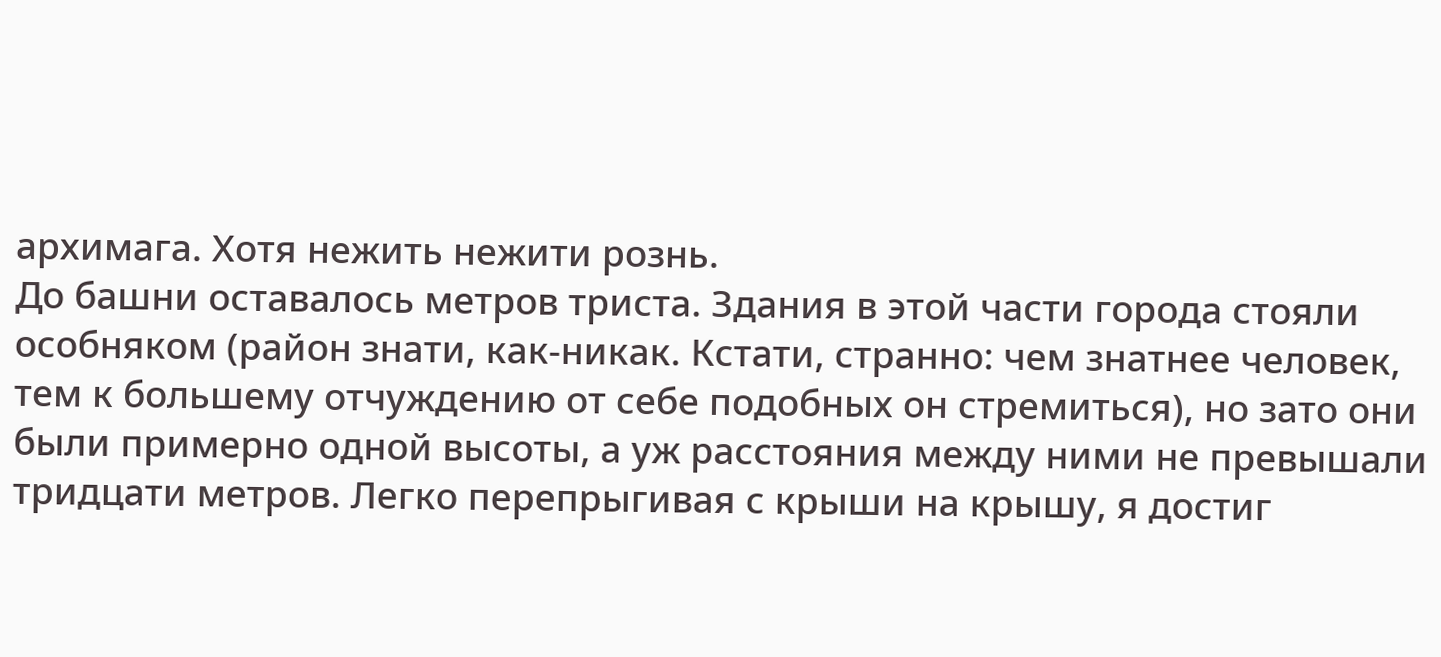архимага. Хотя нежить нежити рознь.
До башни оставалось метров триста. Здания в этой части города стояли особняком (район знати, как-никак. Кстати, странно: чем знатнее человек, тем к большему отчуждению от себе подобных он стремиться), но зато они были примерно одной высоты, а уж расстояния между ними не превышали тридцати метров. Легко перепрыгивая с крыши на крышу, я достиг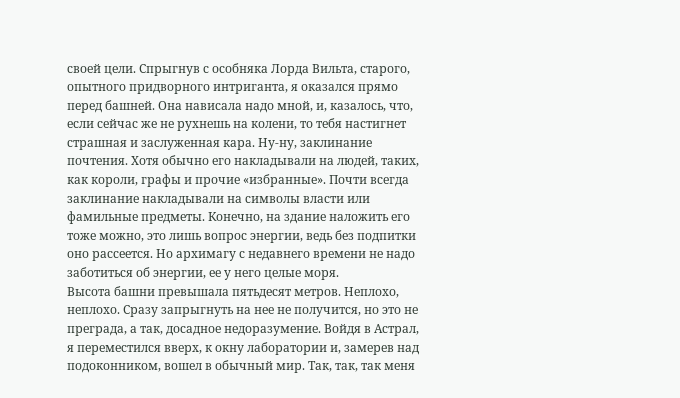своей цели. Спрыгнув с особняка Лорда Вильта, старого, опытного придворного интриганта, я оказался прямо перед башней. Она нависала надо мной, и, казалось, что, если сейчас же не рухнешь на колени, то тебя настигнет страшная и заслуженная кара. Ну-ну, заклинание почтения. Хотя обычно его накладывали на людей, таких, как короли, графы и прочие «избранные». Почти всегда заклинание накладывали на символы власти или фамильные предметы. Конечно, на здание наложить его тоже можно, это лишь вопрос энергии, ведь без подпитки оно рассеется. Но архимагу с недавнего времени не надо заботиться об энергии, ее у него целые моря.
Высота башни превышала пятьдесят метров. Неплохо, неплохо. Сразу запрыгнуть на нее не получится, но это не преграда, а так, досадное недоразумение. Войдя в Астрал, я переместился вверх, к окну лаборатории и, замерев над подоконником, вошел в обычный мир. Так, так, так меня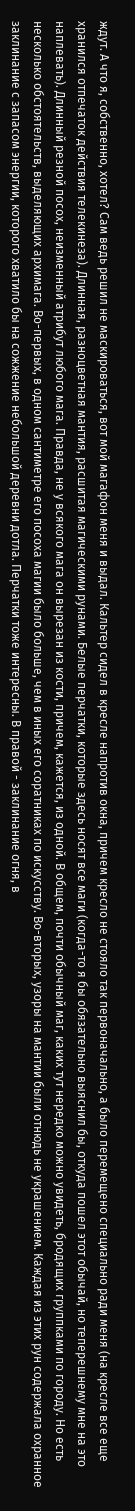ждут. А что я, собственно, хотел? Сам ведь решил не маскироваться, вот мой магафон меня и выдал. Кальтер сидел в кресле напротив окна, причем кресло не стояло так первоначально, а было перемещено специально ради меня (на кресле все еще хранился отпечаток действия телекинеза). Длинная, разноцветная мантия, расшитая магическими рунами. Белые перчатки, которые здесь носят все маги (когда-то я бы обязательно выяснил бы, откуда пошел этот обычай, но теперешнему мне на это наплевать). Длинный резной посох, неизменный атрибут любого мага. Правда, не у всякого мага он вырезан из кости, причем, кажется, из одной. В общем, почти обычный маг, каких тут нередко можно увидеть, бродящих группками по городу. Но есть несколько обстоятельств, выделяющих архимага. Во-первых, в одном сантиметре его посоха магии было больше, чем в иных его соратниках по искусству. Во-вторых, узоры на мантии были отнюдь не украшением. Каждая из этих рун содержала охранное заклинание с запасом энергии, которого хватило бы на сожжение небольшой деревни дотла. Перчатки тоже интересны. В правой - заклинание огня, в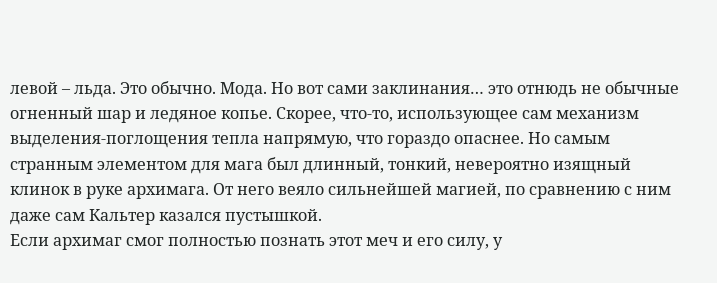левой – льда. Это обычно. Мода. Но вот сами заклинания… это отнюдь не обычные огненный шар и ледяное копье. Скорее, что-то, использующее сам механизм выделения-поглощения тепла напрямую, что гораздо опаснее. Но самым странным элементом для мага был длинный, тонкий, невероятно изящный клинок в руке архимага. От него веяло сильнейшей магией, по сравнению с ним даже сам Кальтер казался пустышкой.
Если архимаг смог полностью познать этот меч и его силу, у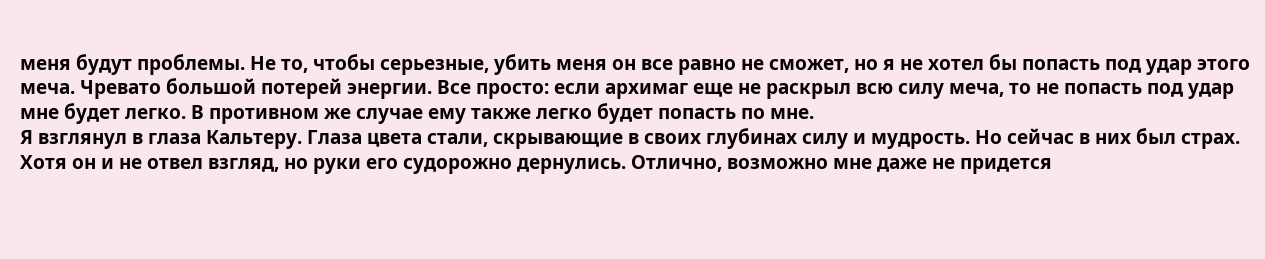меня будут проблемы. Не то, чтобы серьезные, убить меня он все равно не сможет, но я не хотел бы попасть под удар этого меча. Чревато большой потерей энергии. Все просто: если архимаг еще не раскрыл всю силу меча, то не попасть под удар мне будет легко. В противном же случае ему также легко будет попасть по мне.
Я взглянул в глаза Кальтеру. Глаза цвета стали, скрывающие в своих глубинах силу и мудрость. Но сейчас в них был страх. Хотя он и не отвел взгляд, но руки его судорожно дернулись. Отлично, возможно мне даже не придется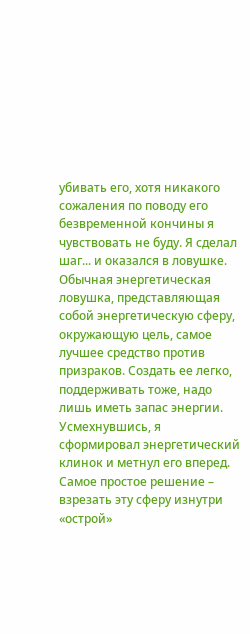убивать его, хотя никакого сожаления по поводу его безвременной кончины я чувствовать не буду. Я сделал шаг... и оказался в ловушке. Обычная энергетическая ловушка, представляющая собой энергетическую сферу, окружающую цель, самое лучшее средство против призраков. Создать ее легко, поддерживать тоже, надо лишь иметь запас энергии. Усмехнувшись, я сформировал энергетический клинок и метнул его вперед. Самое простое решение – взрезать эту сферу изнутри «острой»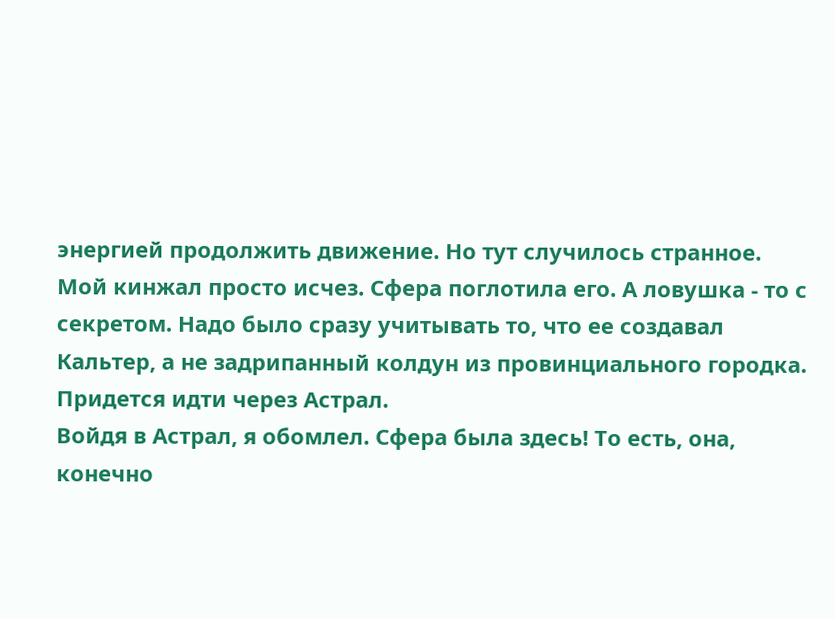энергией продолжить движение. Но тут случилось странное. Мой кинжал просто исчез. Сфера поглотила его. А ловушка - то с секретом. Надо было сразу учитывать то, что ее создавал Кальтер, а не задрипанный колдун из провинциального городка. Придется идти через Астрал.
Войдя в Астрал, я обомлел. Сфера была здесь! То есть, она, конечно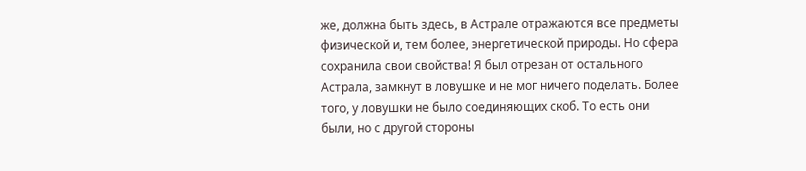же, должна быть здесь, в Астрале отражаются все предметы физической и, тем более, энергетической природы. Но сфера сохранила свои свойства! Я был отрезан от остального Астрала, замкнут в ловушке и не мог ничего поделать. Более того, у ловушки не было соединяющих скоб. То есть они были, но с другой стороны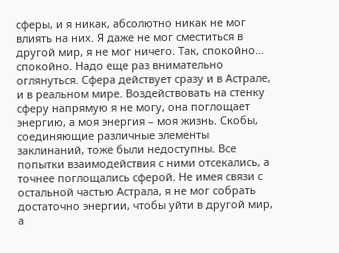сферы, и я никак, абсолютно никак не мог влиять на них. Я даже не мог сместиться в другой мир, я не мог ничего. Так, спокойно… спокойно. Надо еще раз внимательно оглянуться. Сфера действует сразу и в Астрале, и в реальном мире. Воздействовать на стенку сферу напрямую я не могу, она поглощает энергию, а моя энергия – моя жизнь. Скобы, соединяющие различные элементы заклинаний, тоже были недоступны. Все попытки взаимодействия с ними отсекались, а точнее поглощались сферой. Не имея связи с остальной частью Астрала, я не мог собрать достаточно энергии, чтобы уйти в другой мир, а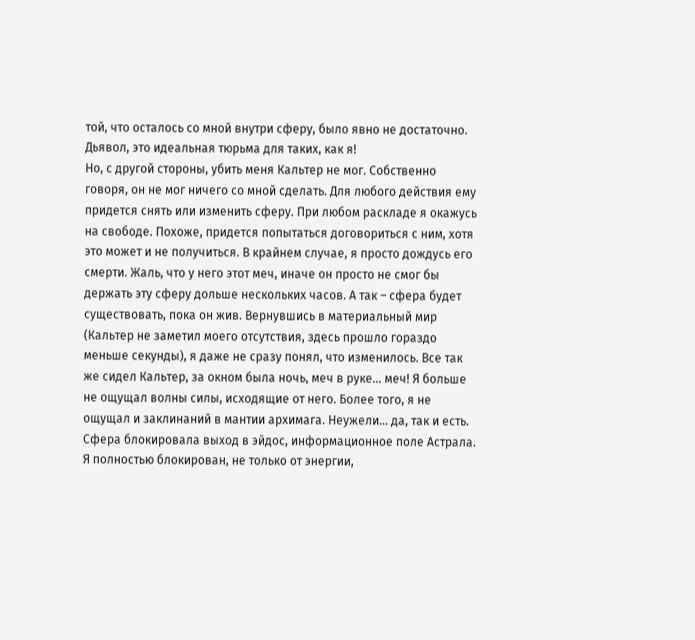той, что осталось со мной внутри сферу, было явно не достаточно. Дьявол, это идеальная тюрьма для таких, как я!
Но, с другой стороны, убить меня Кальтер не мог. Собственно говоря, он не мог ничего со мной сделать. Для любого действия ему придется снять или изменить сферу. При любом раскладе я окажусь на свободе. Похоже, придется попытаться договориться с ним, хотя это может и не получиться. В крайнем случае, я просто дождусь его смерти. Жаль, что у него этот меч, иначе он просто не смог бы держать эту сферу дольше нескольких часов. А так – сфера будет существовать, пока он жив. Вернувшись в материальный мир (Кальтер не заметил моего отсутствия, здесь прошло гораздо меньше секунды), я даже не сразу понял, что изменилось. Все так же сидел Кальтер, за окном была ночь, меч в руке… меч! Я больше не ощущал волны силы, исходящие от него. Более того, я не ощущал и заклинаний в мантии архимага. Неужели… да, так и есть. Сфера блокировала выход в эйдос, информационное поле Астрала. Я полностью блокирован, не только от энергии,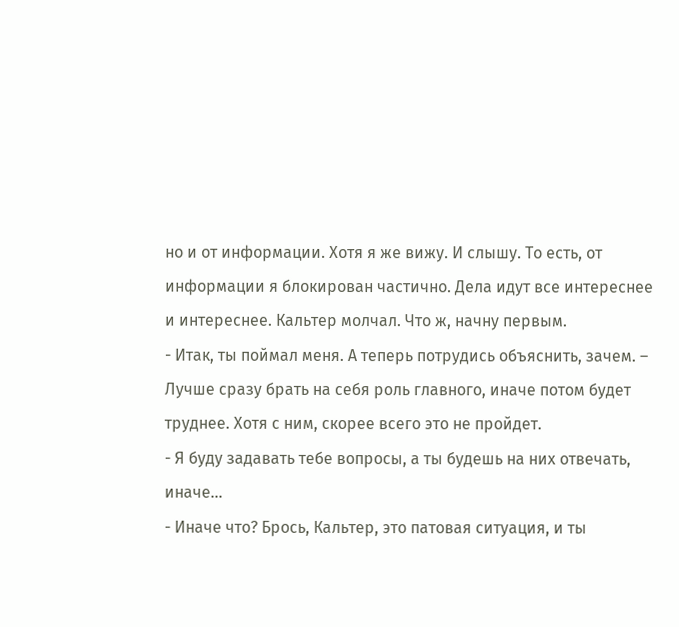но и от информации. Хотя я же вижу. И слышу. То есть, от информации я блокирован частично. Дела идут все интереснее и интереснее. Кальтер молчал. Что ж, начну первым.
- Итак, ты поймал меня. А теперь потрудись объяснить, зачем. – Лучше сразу брать на себя роль главного, иначе потом будет труднее. Хотя с ним, скорее всего это не пройдет.
- Я буду задавать тебе вопросы, а ты будешь на них отвечать, иначе…
- Иначе что? Брось, Кальтер, это патовая ситуация, и ты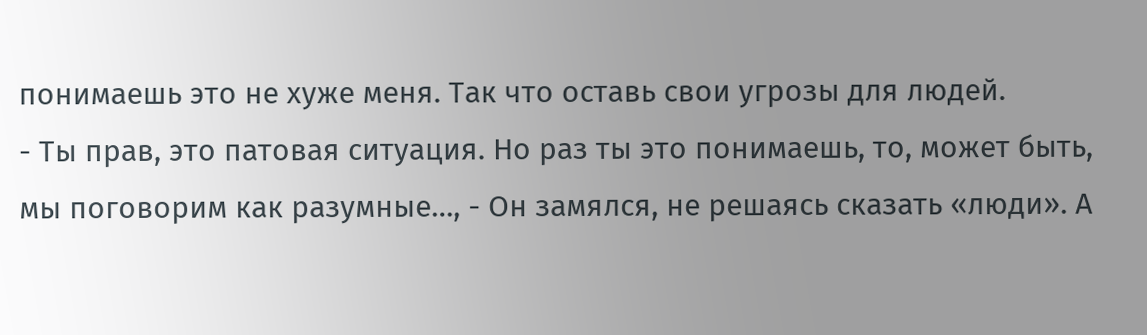понимаешь это не хуже меня. Так что оставь свои угрозы для людей.
- Ты прав, это патовая ситуация. Но раз ты это понимаешь, то, может быть, мы поговорим как разумные…, - Он замялся, не решаясь сказать «люди». А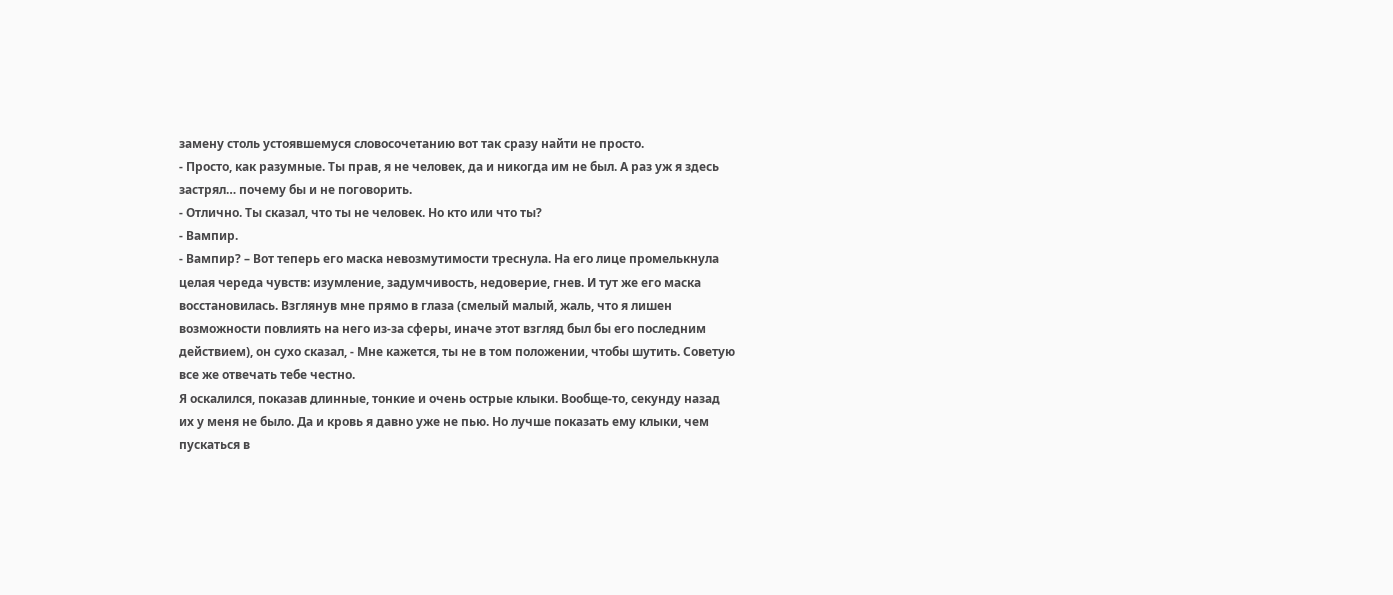замену столь устоявшемуся словосочетанию вот так сразу найти не просто.
- Просто, как разумные. Ты прав, я не человек, да и никогда им не был. А раз уж я здесь застрял… почему бы и не поговорить.
- Отлично. Ты сказал, что ты не человек. Но кто или что ты?
- Вампир.
- Вампир? – Вот теперь его маска невозмутимости треснула. На его лице промелькнула целая череда чувств: изумление, задумчивость, недоверие, гнев. И тут же его маска восстановилась. Взглянув мне прямо в глаза (смелый малый, жаль, что я лишен возможности повлиять на него из-за сферы, иначе этот взгляд был бы его последним действием), он сухо сказал, - Мне кажется, ты не в том положении, чтобы шутить. Советую все же отвечать тебе честно.
Я оскалился, показав длинные, тонкие и очень острые клыки. Вообще-то, секунду назад их у меня не было. Да и кровь я давно уже не пью. Но лучше показать ему клыки, чем пускаться в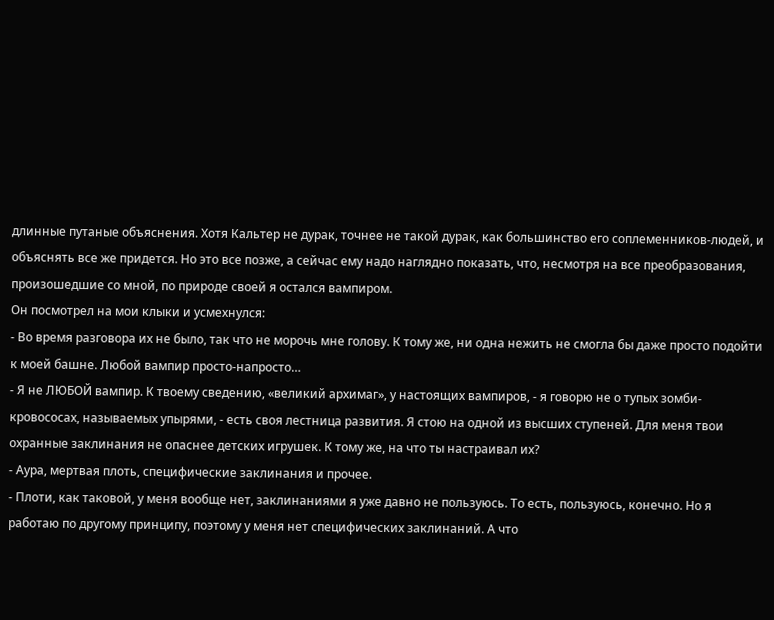длинные путаные объяснения. Хотя Кальтер не дурак, точнее не такой дурак, как большинство его соплеменников-людей, и объяснять все же придется. Но это все позже, а сейчас ему надо наглядно показать, что, несмотря на все преобразования, произошедшие со мной, по природе своей я остался вампиром.
Он посмотрел на мои клыки и усмехнулся:
- Во время разговора их не было, так что не морочь мне голову. К тому же, ни одна нежить не смогла бы даже просто подойти к моей башне. Любой вампир просто-напросто…
- Я не ЛЮБОЙ вампир. К твоему сведению, «великий архимаг», у настоящих вампиров, - я говорю не о тупых зомби-кровососах, называемых упырями, - есть своя лестница развития. Я стою на одной из высших ступеней. Для меня твои охранные заклинания не опаснее детских игрушек. К тому же, на что ты настраивал их?
- Аура, мертвая плоть, специфические заклинания и прочее.
- Плоти, как таковой, у меня вообще нет, заклинаниями я уже давно не пользуюсь. То есть, пользуюсь, конечно. Но я работаю по другому принципу, поэтому у меня нет специфических заклинаний. А что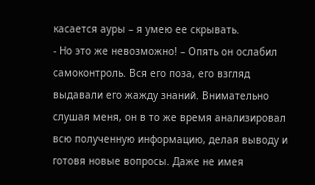касается ауры – я умею ее скрывать.
- Но это же невозможно! – Опять он ослабил самоконтроль. Вся его поза, его взгляд выдавали его жажду знаний. Внимательно слушая меня, он в то же время анализировал всю полученную информацию, делая выводу и готовя новые вопросы. Даже не имея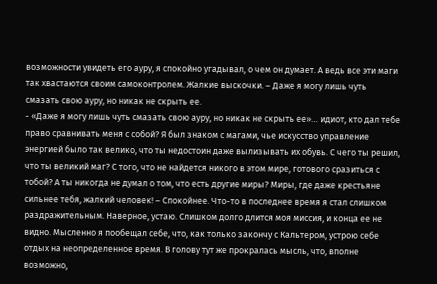возможности увидеть его ауру, я спокойно угадывал, о чем он думает. А ведь все эти маги так хвастаются своим самоконтролем. Жалкие выскочки. – Даже я могу лишь чуть смазать свою ауру, но никак не скрыть ее.
- «Даже я могу лишь чуть смазать свою ауру, но никак не скрыть ее»… идиот, кто дал тебе право сравнивать меня с собой? Я был знаком с магами, чье искусство управление энергией было так велико, что ты недостоин даже вылизывать их обувь. С чего ты решил, что ты великий маг? С того, что не найдется никого в этом мире, готового сразиться с тобой? А ты никогда не думал о том, что есть другие миры? Миры, где даже крестьяне сильнее тебя, жалкий человек! – Спокойнее. Что-то в последнее время я стал слишком раздражительным. Наверное, устаю. Слишком долго длится моя миссия, и конца ее не видно. Мысленно я пообещал себе, что, как только закончу с Кальтером, устрою себе отдых на неопределенное время. В голову тут же прокралась мысль, что, вполне возможно,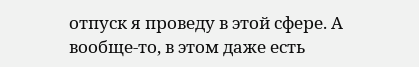отпуск я проведу в этой сфере. А вообще-то, в этом даже есть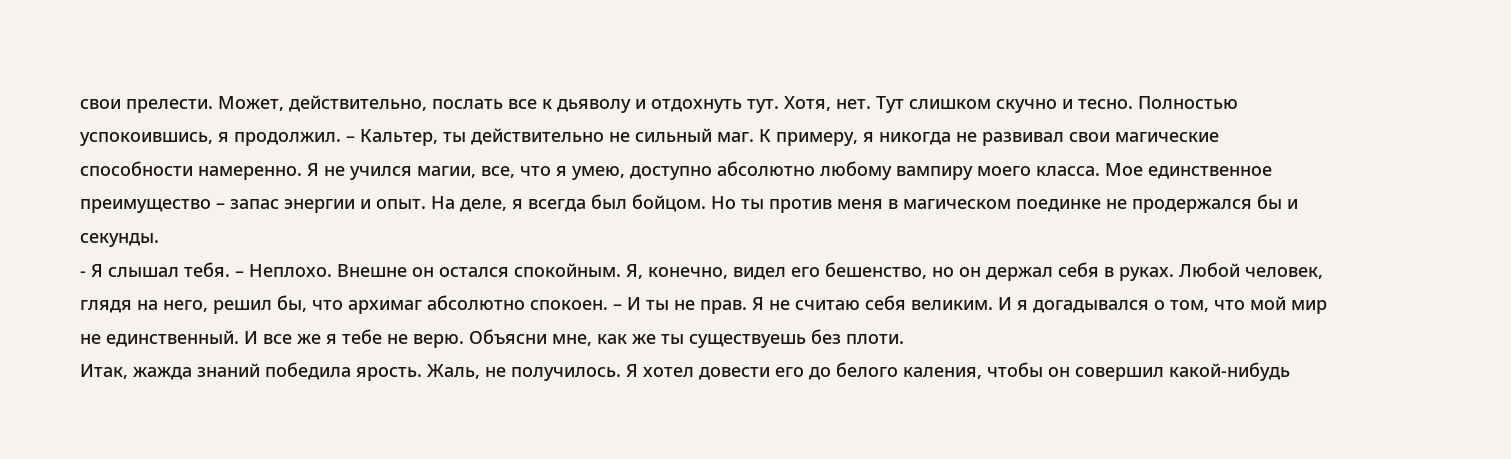свои прелести. Может, действительно, послать все к дьяволу и отдохнуть тут. Хотя, нет. Тут слишком скучно и тесно. Полностью успокоившись, я продолжил. – Кальтер, ты действительно не сильный маг. К примеру, я никогда не развивал свои магические способности намеренно. Я не учился магии, все, что я умею, доступно абсолютно любому вампиру моего класса. Мое единственное преимущество – запас энергии и опыт. На деле, я всегда был бойцом. Но ты против меня в магическом поединке не продержался бы и секунды.
- Я слышал тебя. – Неплохо. Внешне он остался спокойным. Я, конечно, видел его бешенство, но он держал себя в руках. Любой человек, глядя на него, решил бы, что архимаг абсолютно спокоен. – И ты не прав. Я не считаю себя великим. И я догадывался о том, что мой мир не единственный. И все же я тебе не верю. Объясни мне, как же ты существуешь без плоти.
Итак, жажда знаний победила ярость. Жаль, не получилось. Я хотел довести его до белого каления, чтобы он совершил какой-нибудь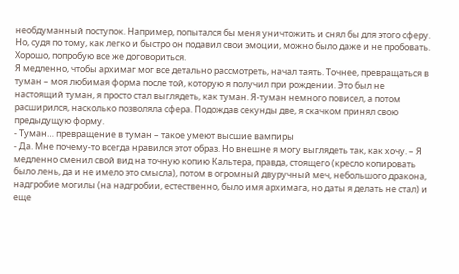необдуманный поступок. Например, попытался бы меня уничтожить и снял бы для этого сферу. Но, судя по тому, как легко и быстро он подавил свои эмоции, можно было даже и не пробовать. Хорошо, попробую все же договориться.
Я медленно, чтобы архимаг мог все детально рассмотреть, начал таять. Точнее, превращаться в туман – моя любимая форма после той, которую я получил при рождении. Это был не настоящий туман, я просто стал выглядеть, как туман. Я-туман немного повисел, а потом расширился, насколько позволяла сфера. Подождав секунды две, я скачком принял свою предыдущую форму.
- Туман… превращение в туман – такое умеют высшие вампиры
- Да. Мне почему-то всегда нравился этот образ. Но внешне я могу выглядеть так, как хочу. – Я медленно сменил свой вид на точную копию Кальтера, правда, стоящего (кресло копировать было лень, да и не имело это смысла), потом в огромный двуручный меч, небольшого дракона, надгробие могилы (на надгробии, естественно, было имя архимага, но даты я делать не стал) и еще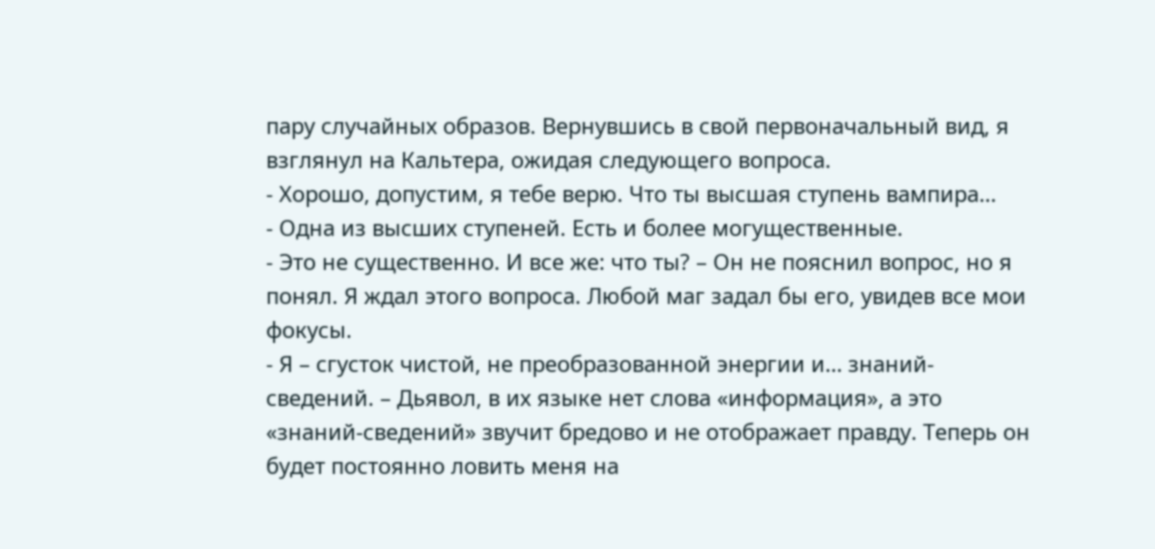пару случайных образов. Вернувшись в свой первоначальный вид, я взглянул на Кальтера, ожидая следующего вопроса.
- Хорошо, допустим, я тебе верю. Что ты высшая ступень вампира…
- Одна из высших ступеней. Есть и более могущественные.
- Это не существенно. И все же: что ты? – Он не пояснил вопрос, но я понял. Я ждал этого вопроса. Любой маг задал бы его, увидев все мои фокусы.
- Я – сгусток чистой, не преобразованной энергии и… знаний-сведений. – Дьявол, в их языке нет слова «информация», а это «знаний-сведений» звучит бредово и не отображает правду. Теперь он будет постоянно ловить меня на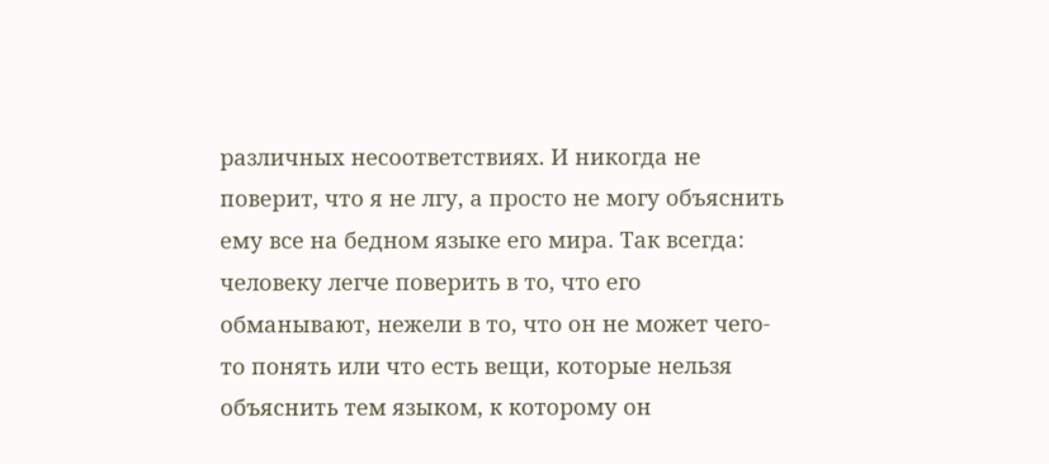различных несоответствиях. И никогда не поверит, что я не лгу, а просто не могу объяснить ему все на бедном языке его мира. Так всегда: человеку легче поверить в то, что его обманывают, нежели в то, что он не может чего-то понять или что есть вещи, которые нельзя объяснить тем языком, к которому он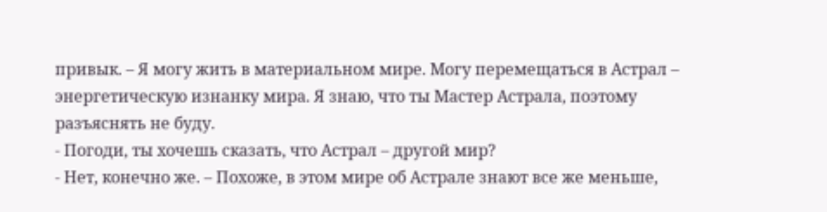привык. – Я могу жить в материальном мире. Могу перемещаться в Астрал – энергетическую изнанку мира. Я знаю, что ты Мастер Астрала, поэтому разъяснять не буду.
- Погоди, ты хочешь сказать, что Астрал – другой мир?
- Нет, конечно же. – Похоже, в этом мире об Астрале знают все же меньше,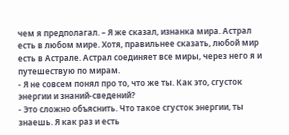чем я предполагал. – Я же сказал, изнанка мира. Астрал есть в любом мире. Хотя, правильнее сказать, любой мир есть в Астрале. Астрал соединяет все миры, через него я и путешествую по мирам.
- Я не совсем понял про то, что же ты. Как это, сгусток энергии и знаний-сведений?
- Это сложно объяснить. Что такое сгусток энергии, ты знаешь. Я как раз и есть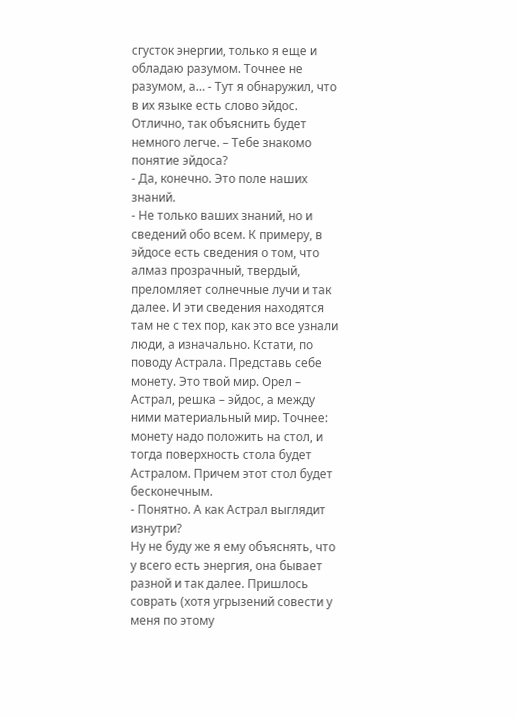сгусток энергии, только я еще и обладаю разумом. Точнее не разумом, а… - Тут я обнаружил, что в их языке есть слово эйдос. Отлично, так объяснить будет немного легче. – Тебе знакомо понятие эйдоса?
- Да, конечно. Это поле наших знаний.
- Не только ваших знаний, но и сведений обо всем. К примеру, в эйдосе есть сведения о том, что алмаз прозрачный, твердый, преломляет солнечные лучи и так далее. И эти сведения находятся там не с тех пор, как это все узнали люди, а изначально. Кстати, по поводу Астрала. Представь себе монету. Это твой мир. Орел – Астрал, решка – эйдос, а между ними материальный мир. Точнее: монету надо положить на стол, и тогда поверхность стола будет Астралом. Причем этот стол будет бесконечным.
- Понятно. А как Астрал выглядит изнутри?
Ну не буду же я ему объяснять, что у всего есть энергия, она бывает разной и так далее. Пришлось соврать (хотя угрызений совести у меня по этому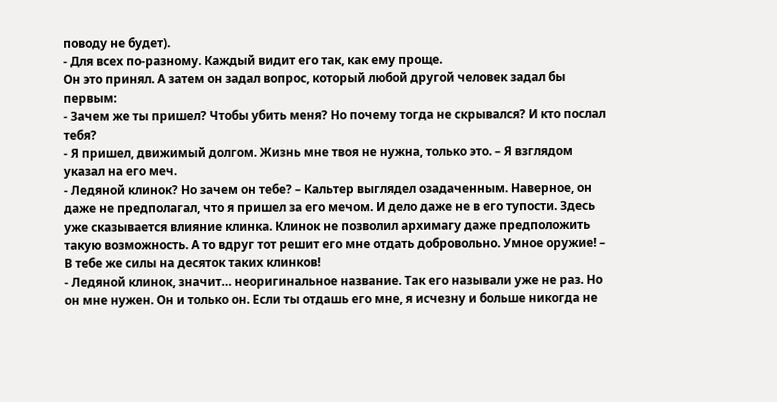поводу не будет).
- Для всех по-разному. Каждый видит его так, как ему проще.
Он это принял. А затем он задал вопрос, который любой другой человек задал бы первым:
- Зачем же ты пришел? Чтобы убить меня? Но почему тогда не скрывался? И кто послал тебя?
- Я пришел, движимый долгом. Жизнь мне твоя не нужна, только это. – Я взглядом указал на его меч.
- Ледяной клинок? Но зачем он тебе? – Кальтер выглядел озадаченным. Наверное, он даже не предполагал, что я пришел за его мечом. И дело даже не в его тупости. Здесь уже сказывается влияние клинка. Клинок не позволил архимагу даже предположить такую возможность. А то вдруг тот решит его мне отдать добровольно. Умное оружие! – В тебе же силы на десяток таких клинков!
- Ледяной клинок, значит… неоригинальное название. Так его называли уже не раз. Но он мне нужен. Он и только он. Если ты отдашь его мне, я исчезну и больше никогда не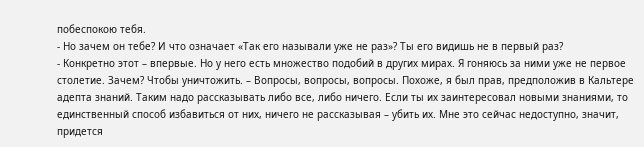побеспокою тебя.
- Но зачем он тебе? И что означает «Так его называли уже не раз»? Ты его видишь не в первый раз?
- Конкретно этот – впервые. Но у него есть множество подобий в других мирах. Я гоняюсь за ними уже не первое столетие. Зачем? Чтобы уничтожить. – Вопросы, вопросы, вопросы. Похоже, я был прав, предположив в Кальтере адепта знаний. Таким надо рассказывать либо все, либо ничего. Если ты их заинтересовал новыми знаниями, то единственный способ избавиться от них, ничего не рассказывая – убить их. Мне это сейчас недоступно, значит, придется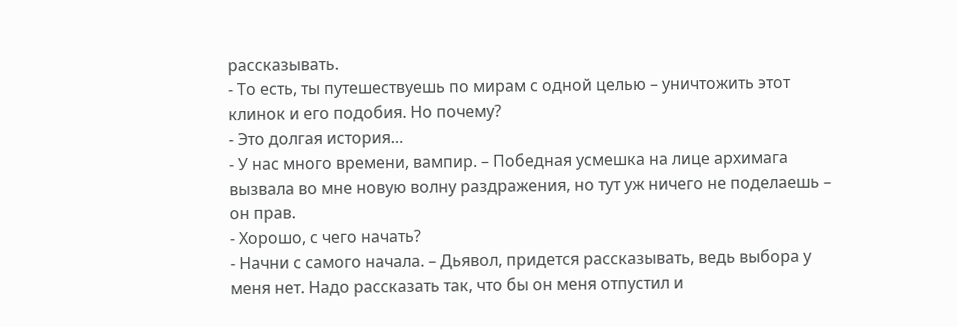рассказывать.
- То есть, ты путешествуешь по мирам с одной целью – уничтожить этот клинок и его подобия. Но почему?
- Это долгая история…
- У нас много времени, вампир. – Победная усмешка на лице архимага вызвала во мне новую волну раздражения, но тут уж ничего не поделаешь – он прав.
- Хорошо, с чего начать?
- Начни с самого начала. – Дьявол, придется рассказывать, ведь выбора у меня нет. Надо рассказать так, что бы он меня отпустил и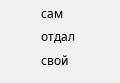сам отдал свой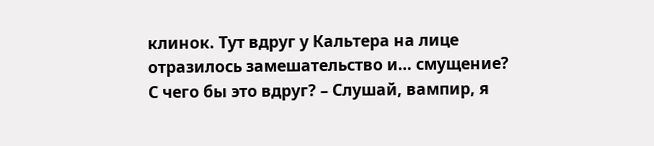клинок. Тут вдруг у Кальтера на лице отразилось замешательство и… смущение? С чего бы это вдруг? – Слушай, вампир, я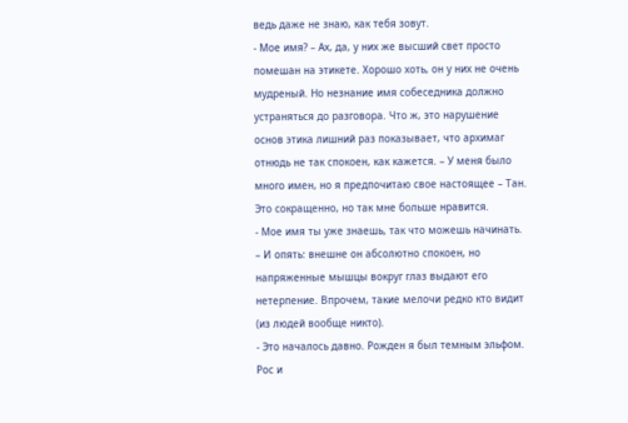ведь даже не знаю, как тебя зовут.
- Мое имя? – Ах, да, у них же высший свет просто помешан на этикете. Хорошо хоть, он у них не очень мудреный. Но незнание имя собеседника должно устраняться до разговора. Что ж, это нарушение основ этика лишний раз показывает, что архимаг отнюдь не так спокоен, как кажется. – У меня было много имен, но я предпочитаю свое настоящее – Тан. Это сокращенно, но так мне больше нравится.
- Мое имя ты уже знаешь, так что можешь начинать. – И опять: внешне он абсолютно спокоен, но напряженные мышцы вокруг глаз выдают его нетерпение. Впрочем, такие мелочи редко кто видит (из людей вообще никто).
- Это началось давно. Рожден я был темным эльфом. Рос и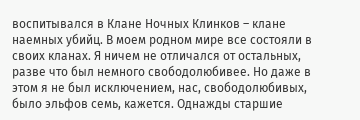воспитывался в Клане Ночных Клинков – клане наемных убийц. В моем родном мире все состояли в своих кланах. Я ничем не отличался от остальных, разве что был немного свободолюбивее. Но даже в этом я не был исключением, нас, свободолюбивых, было эльфов семь, кажется. Однажды старшие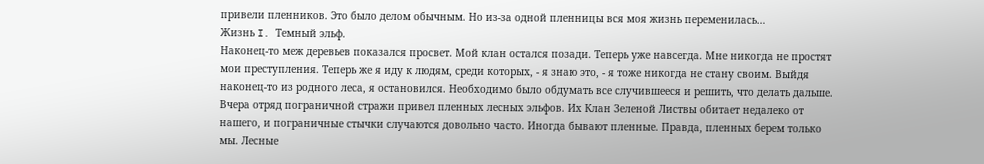привели пленников. Это было делом обычным. Но из-за одной пленницы вся моя жизнь переменилась…
Жизнь I. Темный эльф.
Наконец-то меж деревьев показался просвет. Мой клан остался позади. Теперь уже навсегда. Мне никогда не простят мои преступления. Теперь же я иду к людям, среди которых, - я знаю это, - я тоже никогда не стану своим. Выйдя наконец-то из родного леса, я остановился. Необходимо было обдумать все случившееся и решить, что делать дальше.
Вчера отряд пограничной стражи привел пленных лесных эльфов. Их Клан Зеленой Листвы обитает недалеко от нашего, и пограничные стычки случаются довольно часто. Иногда бывают пленные. Правда, пленных берем только мы. Лесные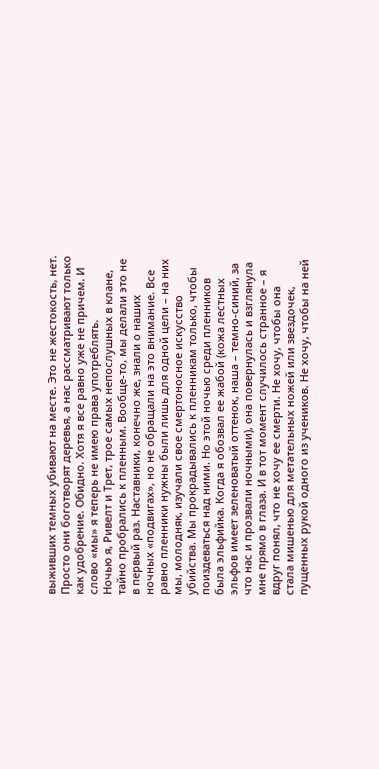выживших темных убивают на месте. Это не жестокость, нет. Просто они боготворят деревья, а нас рассматривают только как удобрение. Обидно. Хотя я все равно уже не причем. И слово «мы» я теперь не имею права употреблять.
Ночью я, Ривелт и Трет, трое самых непослушных в клане, тайно пробрались к пленным. Вообще-то, мы делали это не в первый раз. Наставники, конечно же, знали о наших ночных «подвигах», но не обращали на это внимание. Все равно пленники нужны были лишь для одной цели – на них мы, молодняк, изучали свое смертоносное искусство убийства. Мы прокрадывались к пленникам только, чтобы поиздеваться над ними. Но этой ночью среди пленников была эльфийка. Когда я обозвал ее жабой (кожа лестных эльфов имеет зеленоватый оттенок, наша – темно-синий, за что нас и прозвали ночными), она повернулась и взглянула мне прямо в глаза. И в тот момент случилось странное – я вдруг понял, что не хочу ее смерти. Не хочу, чтобы она стала мишенью для метательных ножей или звездочек, пущенных рукой одного из учеников. Не хочу, чтобы на ней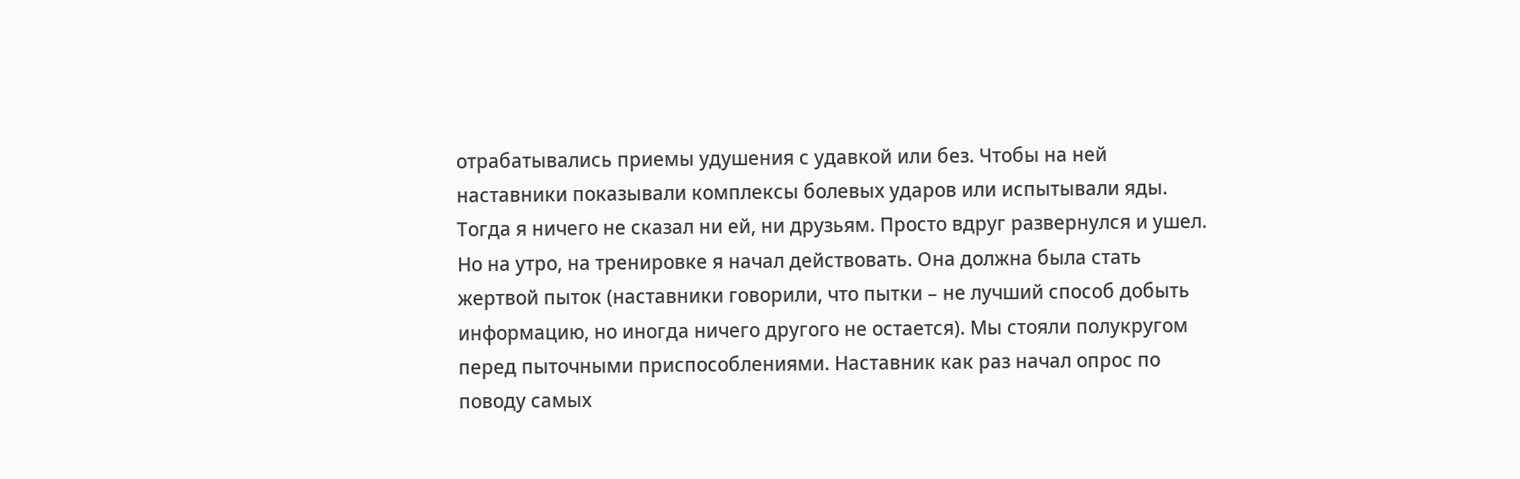отрабатывались приемы удушения с удавкой или без. Чтобы на ней наставники показывали комплексы болевых ударов или испытывали яды.
Тогда я ничего не сказал ни ей, ни друзьям. Просто вдруг развернулся и ушел. Но на утро, на тренировке я начал действовать. Она должна была стать жертвой пыток (наставники говорили, что пытки – не лучший способ добыть информацию, но иногда ничего другого не остается). Мы стояли полукругом перед пыточными приспособлениями. Наставник как раз начал опрос по поводу самых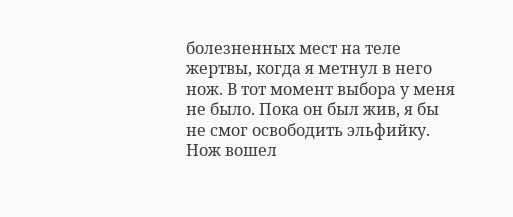болезненных мест на теле жертвы, когда я метнул в него нож. В тот момент выбора у меня не было. Пока он был жив, я бы не смог освободить эльфийку. Нож вошел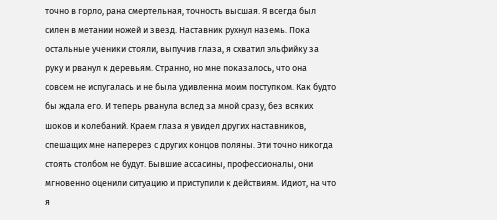точно в горло, рана смертельная, точность высшая. Я всегда был силен в метании ножей и звезд. Наставник рухнул наземь. Пока остальные ученики стояли, выпучив глаза, я схватил эльфийку за руку и рванул к деревьям. Странно, но мне показалось, что она совсем не испугалась и не была удивленна моим поступком. Как будто бы ждала его. И теперь рванула вслед за мной сразу, без всяких шоков и колебаний. Краем глаза я увидел других наставников, спешащих мне наперерез с других концов поляны. Эти точно никогда стоять столбом не будут. Бывшие ассасины, профессионалы, они мгновенно оценили ситуацию и приступили к действиям. Идиот, на что я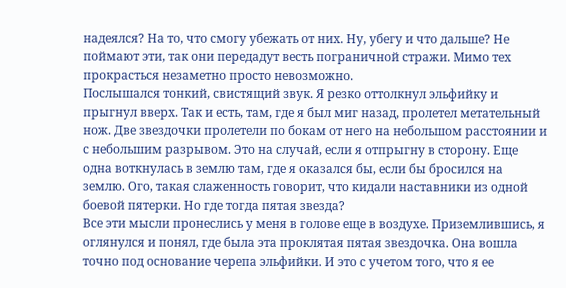надеялся? На то, что смогу убежать от них. Ну, убегу и что дальше? Не поймают эти, так они передадут весть пограничной стражи. Мимо тех прокрасться незаметно просто невозможно.
Послышался тонкий, свистящий звук. Я резко оттолкнул эльфийку и прыгнул вверх. Так и есть, там, где я был миг назад, пролетел метательный нож. Две звездочки пролетели по бокам от него на небольшом расстоянии и с небольшим разрывом. Это на случай, если я отпрыгну в сторону. Еще одна воткнулась в землю там, где я оказался бы, если бы бросился на землю. Ого, такая слаженность говорит, что кидали наставники из одной боевой пятерки. Но где тогда пятая звезда?
Все эти мысли пронеслись у меня в голове еще в воздухе. Приземлившись, я оглянулся и понял, где была эта проклятая пятая звездочка. Она вошла точно под основание черепа эльфийки. И это с учетом того, что я ее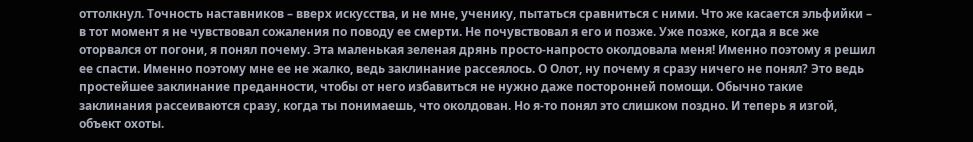оттолкнул. Точность наставников – вверх искусства, и не мне, ученику, пытаться сравниться с ними. Что же касается эльфийки – в тот момент я не чувствовал сожаления по поводу ее смерти. Не почувствовал я его и позже. Уже позже, когда я все же оторвался от погони, я понял почему. Эта маленькая зеленая дрянь просто-напросто околдовала меня! Именно поэтому я решил ее спасти. Именно поэтому мне ее не жалко, ведь заклинание рассеялось. О Олот, ну почему я сразу ничего не понял? Это ведь простейшее заклинание преданности, чтобы от него избавиться не нужно даже посторонней помощи. Обычно такие заклинания рассеиваются сразу, когда ты понимаешь, что околдован. Но я-то понял это слишком поздно. И теперь я изгой, объект охоты.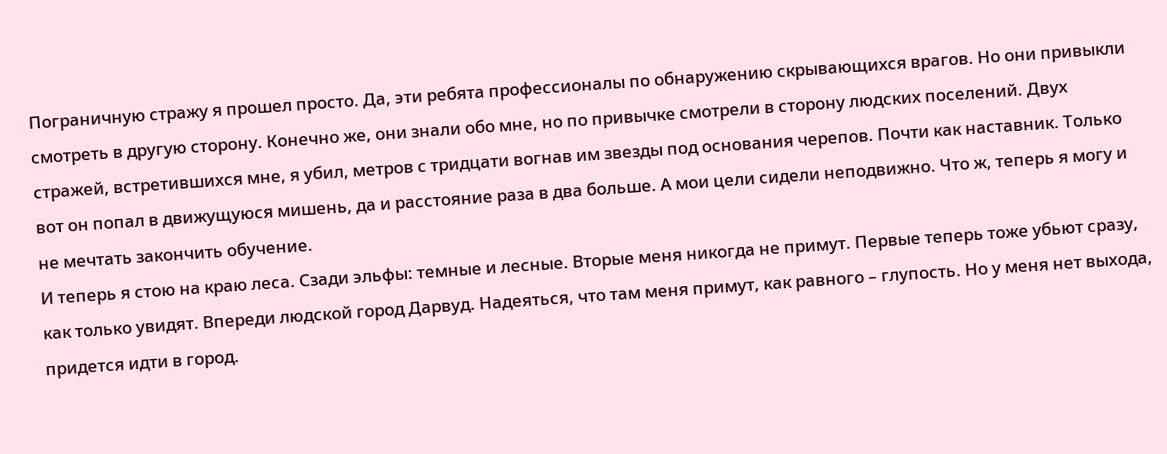Пограничную стражу я прошел просто. Да, эти ребята профессионалы по обнаружению скрывающихся врагов. Но они привыкли смотреть в другую сторону. Конечно же, они знали обо мне, но по привычке смотрели в сторону людских поселений. Двух стражей, встретившихся мне, я убил, метров с тридцати вогнав им звезды под основания черепов. Почти как наставник. Только вот он попал в движущуюся мишень, да и расстояние раза в два больше. А мои цели сидели неподвижно. Что ж, теперь я могу и не мечтать закончить обучение.
И теперь я стою на краю леса. Сзади эльфы: темные и лесные. Вторые меня никогда не примут. Первые теперь тоже убьют сразу, как только увидят. Впереди людской город Дарвуд. Надеяться, что там меня примут, как равного – глупость. Но у меня нет выхода, придется идти в город.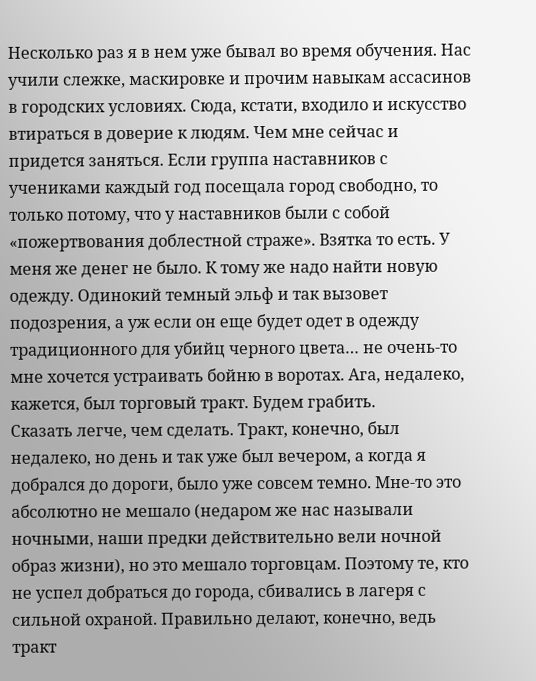Несколько раз я в нем уже бывал во время обучения. Нас учили слежке, маскировке и прочим навыкам ассасинов в городских условиях. Сюда, кстати, входило и искусство втираться в доверие к людям. Чем мне сейчас и придется заняться. Если группа наставников с учениками каждый год посещала город свободно, то только потому, что у наставников были с собой «пожертвования доблестной страже». Взятка то есть. У меня же денег не было. К тому же надо найти новую одежду. Одинокий темный эльф и так вызовет подозрения, а уж если он еще будет одет в одежду традиционного для убийц черного цвета… не очень-то мне хочется устраивать бойню в воротах. Ага, недалеко, кажется, был торговый тракт. Будем грабить.
Сказать легче, чем сделать. Тракт, конечно, был недалеко, но день и так уже был вечером, а когда я добрался до дороги, было уже совсем темно. Мне-то это абсолютно не мешало (недаром же нас называли ночными, наши предки действительно вели ночной образ жизни), но это мешало торговцам. Поэтому те, кто не успел добраться до города, сбивались в лагеря с сильной охраной. Правильно делают, конечно, ведь тракт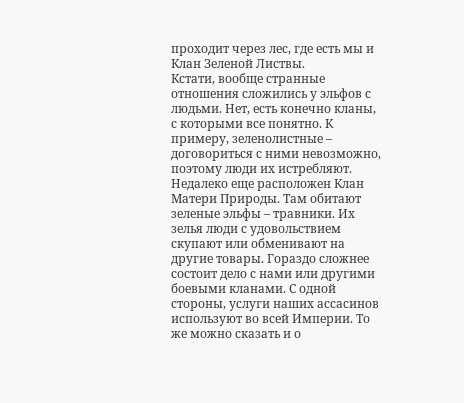проходит через лес, где есть мы и Клан Зеленой Листвы.
Кстати, вообще странные отношения сложились у эльфов с людьми. Нет, есть конечно кланы, с которыми все понятно. К примеру, зеленолистные – договориться с ними невозможно, поэтому люди их истребляют. Недалеко еще расположен Клан Матери Природы. Там обитают зеленые эльфы – травники. Их зелья люди с удовольствием скупают или обменивают на другие товары. Гораздо сложнее состоит дело с нами или другими боевыми кланами. С одной стороны, услуги наших ассасинов используют во всей Империи. То же можно сказать и о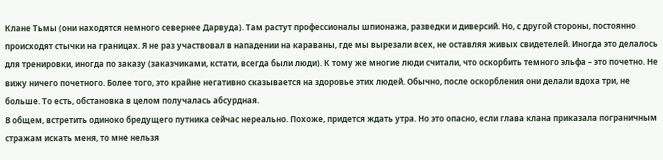Клане Тьмы (они находятся немного севернее Дарвуда). Там растут профессионалы шпионажа, разведки и диверсий. Но, с другой стороны, постоянно происходят стычки на границах. Я не раз участвовал в нападении на караваны, где мы вырезали всех, не оставляя живых свидетелей. Иногда это делалось для тренировки, иногда по заказу (заказчиками, кстати, всегда были люди). К тому же многие люди считали, что оскорбить темного эльфа – это почетно. Не вижу ничего почетного. Более того, это крайне негативно сказывается на здоровье этих людей. Обычно, после оскорбления они делали вдоха три, не больше. То есть, обстановка в целом получалась абсурдная.
В общем, встретить одиноко бредущего путника сейчас нереально. Похоже, придется ждать утра. Но это опасно, если глава клана приказала пограничным стражам искать меня, то мне нельзя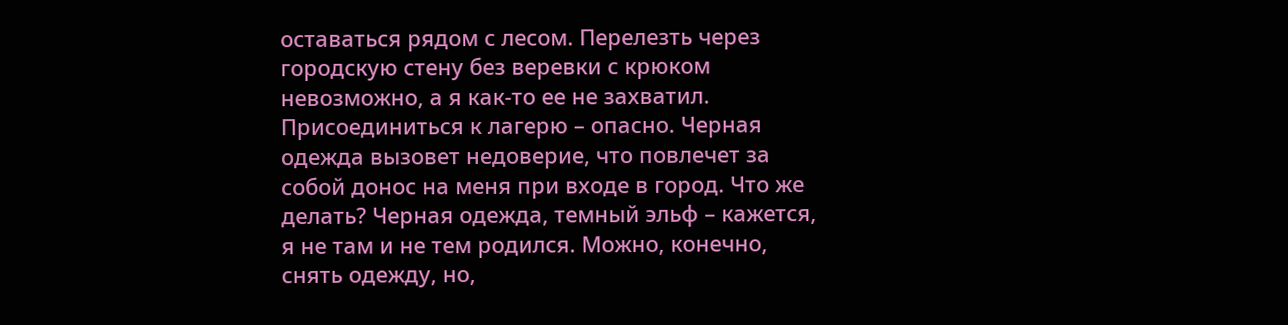оставаться рядом с лесом. Перелезть через городскую стену без веревки с крюком невозможно, а я как-то ее не захватил. Присоединиться к лагерю – опасно. Черная одежда вызовет недоверие, что повлечет за собой донос на меня при входе в город. Что же делать? Черная одежда, темный эльф – кажется, я не там и не тем родился. Можно, конечно, снять одежду, но,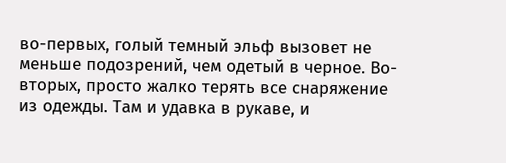во-первых, голый темный эльф вызовет не меньше подозрений, чем одетый в черное. Во-вторых, просто жалко терять все снаряжение из одежды. Там и удавка в рукаве, и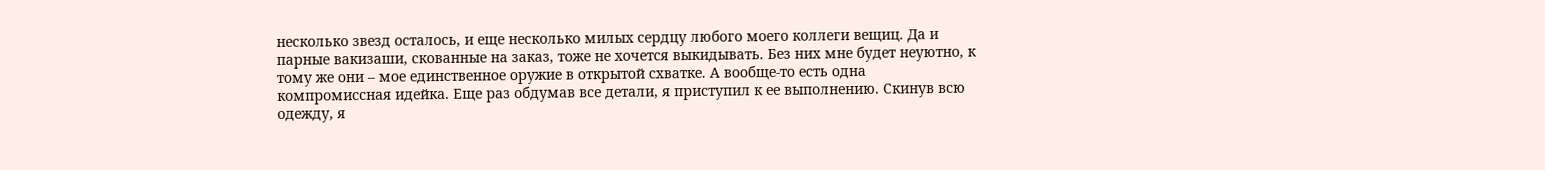несколько звезд осталось, и еще несколько милых сердцу любого моего коллеги вещиц. Да и парные вакизаши, скованные на заказ, тоже не хочется выкидывать. Без них мне будет неуютно, к тому же они – мое единственное оружие в открытой схватке. А вообще-то есть одна компромиссная идейка. Еще раз обдумав все детали, я приступил к ее выполнению. Скинув всю одежду, я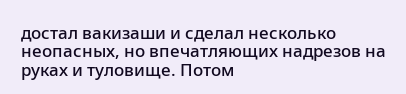достал вакизаши и сделал несколько неопасных, но впечатляющих надрезов на руках и туловище. Потом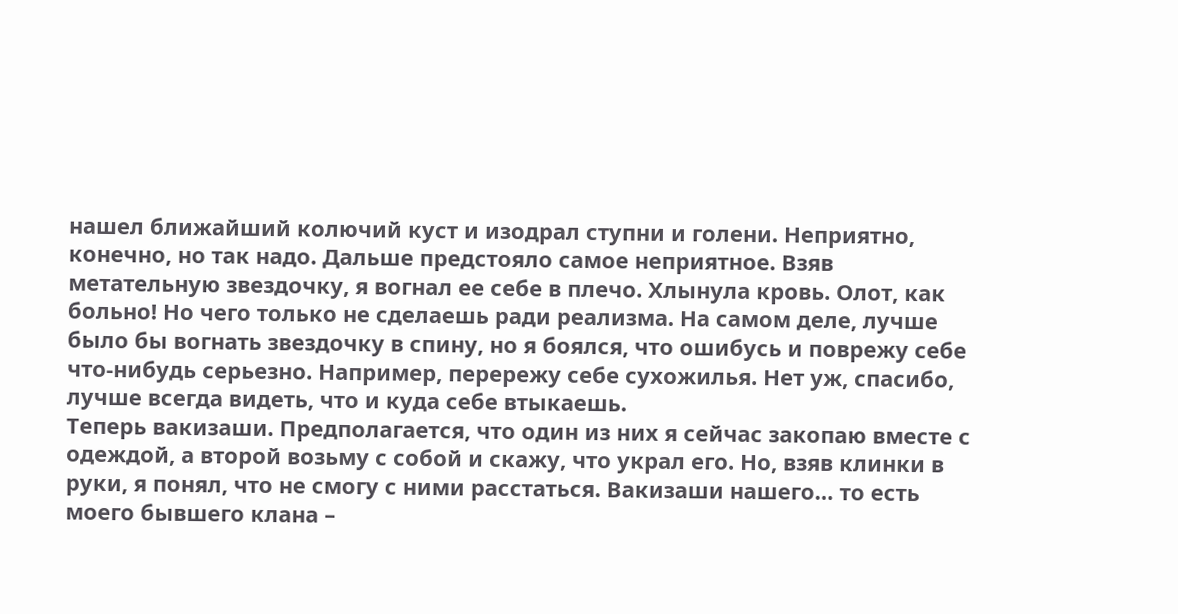нашел ближайший колючий куст и изодрал ступни и голени. Неприятно, конечно, но так надо. Дальше предстояло самое неприятное. Взяв метательную звездочку, я вогнал ее себе в плечо. Хлынула кровь. Олот, как больно! Но чего только не сделаешь ради реализма. На самом деле, лучше было бы вогнать звездочку в спину, но я боялся, что ошибусь и поврежу себе что-нибудь серьезно. Например, перережу себе сухожилья. Нет уж, спасибо, лучше всегда видеть, что и куда себе втыкаешь.
Теперь вакизаши. Предполагается, что один из них я сейчас закопаю вместе с одеждой, а второй возьму с собой и скажу, что украл его. Но, взяв клинки в руки, я понял, что не смогу с ними расстаться. Вакизаши нашего… то есть моего бывшего клана –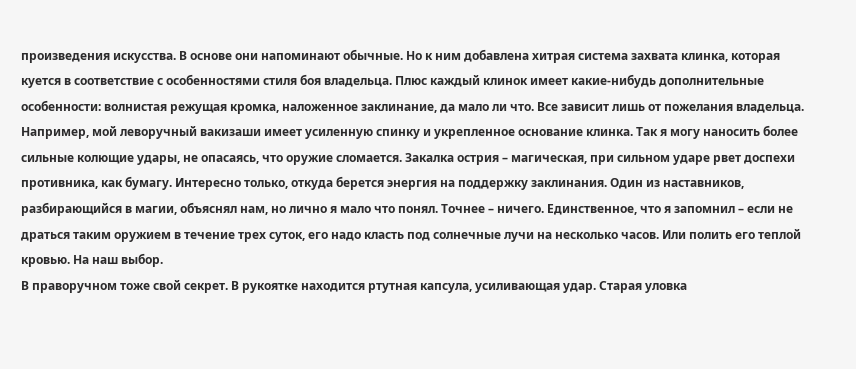произведения искусства. В основе они напоминают обычные. Но к ним добавлена хитрая система захвата клинка, которая куется в соответствие с особенностями стиля боя владельца. Плюс каждый клинок имеет какие-нибудь дополнительные особенности: волнистая режущая кромка, наложенное заклинание, да мало ли что. Все зависит лишь от пожелания владельца. Например, мой леворучный вакизаши имеет усиленную спинку и укрепленное основание клинка. Так я могу наносить более сильные колющие удары, не опасаясь, что оружие сломается. Закалка острия – магическая, при сильном ударе рвет доспехи противника, как бумагу. Интересно только, откуда берется энергия на поддержку заклинания. Один из наставников, разбирающийся в магии, объяснял нам, но лично я мало что понял. Точнее – ничего. Единственное, что я запомнил – если не драться таким оружием в течение трех суток, его надо класть под солнечные лучи на несколько часов. Или полить его теплой кровью. На наш выбор.
В праворучном тоже свой секрет. В рукоятке находится ртутная капсула, усиливающая удар. Старая уловка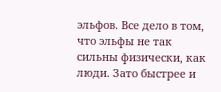эльфов. Все дело в том, что эльфы не так сильны физически, как люди. Зато быстрее и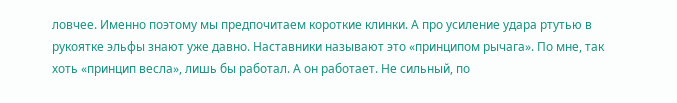ловчее. Именно поэтому мы предпочитаем короткие клинки. А про усиление удара ртутью в рукоятке эльфы знают уже давно. Наставники называют это «принципом рычага». По мне, так хоть «принцип весла», лишь бы работал. А он работает. Не сильный, по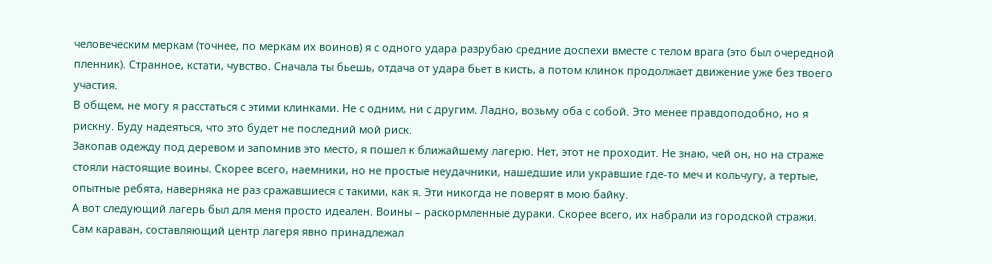человеческим меркам (точнее, по меркам их воинов) я с одного удара разрубаю средние доспехи вместе с телом врага (это был очередной пленник). Странное, кстати, чувство. Сначала ты бьешь, отдача от удара бьет в кисть, а потом клинок продолжает движение уже без твоего участия.
В общем, не могу я расстаться с этими клинками. Не с одним, ни с другим. Ладно, возьму оба с собой. Это менее правдоподобно, но я рискну. Буду надеяться, что это будет не последний мой риск.
Закопав одежду под деревом и запомнив это место, я пошел к ближайшему лагерю. Нет, этот не проходит. Не знаю, чей он, но на страже стояли настоящие воины. Скорее всего, наемники, но не простые неудачники, нашедшие или укравшие где-то меч и кольчугу, а тертые, опытные ребята, наверняка не раз сражавшиеся с такими, как я. Эти никогда не поверят в мою байку.
А вот следующий лагерь был для меня просто идеален. Воины – раскормленные дураки. Скорее всего, их набрали из городской стражи. Сам караван, составляющий центр лагеря явно принадлежал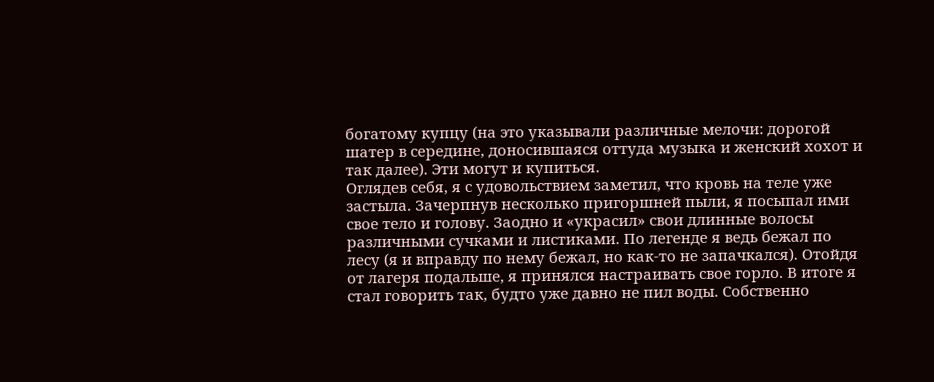богатому купцу (на это указывали различные мелочи: дорогой шатер в середине, доносившаяся оттуда музыка и женский хохот и так далее). Эти могут и купиться.
Оглядев себя, я с удовольствием заметил, что кровь на теле уже застыла. Зачерпнув несколько пригоршней пыли, я посыпал ими свое тело и голову. Заодно и «украсил» свои длинные волосы различными сучками и листиками. По легенде я ведь бежал по лесу (я и вправду по нему бежал, но как-то не запачкался). Отойдя от лагеря подальше, я принялся настраивать свое горло. В итоге я стал говорить так, будто уже давно не пил воды. Собственно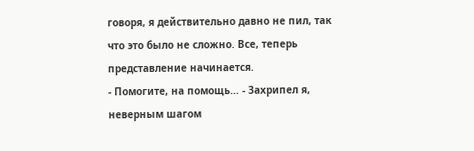говоря, я действительно давно не пил, так что это было не сложно. Все, теперь представление начинается.
- Помогите, на помощь… - Захрипел я, неверным шагом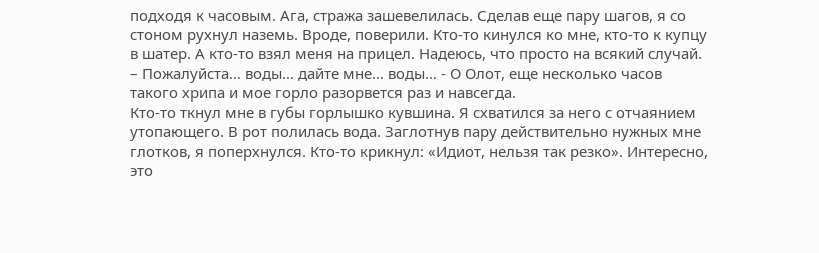подходя к часовым. Ага, стража зашевелилась. Сделав еще пару шагов, я со стоном рухнул наземь. Вроде, поверили. Кто-то кинулся ко мне, кто-то к купцу в шатер. А кто-то взял меня на прицел. Надеюсь, что просто на всякий случай. – Пожалуйста… воды… дайте мне… воды… - О Олот, еще несколько часов такого хрипа и мое горло разорвется раз и навсегда.
Кто-то ткнул мне в губы горлышко кувшина. Я схватился за него с отчаянием утопающего. В рот полилась вода. Заглотнув пару действительно нужных мне глотков, я поперхнулся. Кто-то крикнул: «Идиот, нельзя так резко». Интересно, это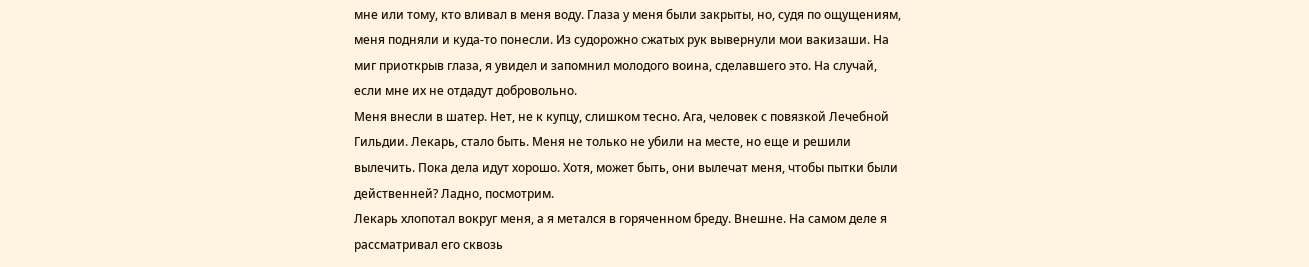мне или тому, кто вливал в меня воду. Глаза у меня были закрыты, но, судя по ощущениям, меня подняли и куда-то понесли. Из судорожно сжатых рук вывернули мои вакизаши. На миг приоткрыв глаза, я увидел и запомнил молодого воина, сделавшего это. На случай, если мне их не отдадут добровольно.
Меня внесли в шатер. Нет, не к купцу, слишком тесно. Ага, человек с повязкой Лечебной Гильдии. Лекарь, стало быть. Меня не только не убили на месте, но еще и решили вылечить. Пока дела идут хорошо. Хотя, может быть, они вылечат меня, чтобы пытки были действенней? Ладно, посмотрим.
Лекарь хлопотал вокруг меня, а я метался в горяченном бреду. Внешне. На самом деле я рассматривал его сквозь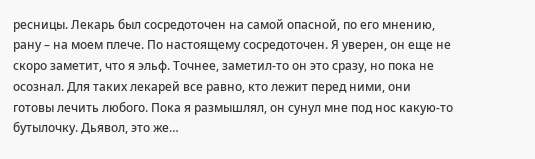ресницы. Лекарь был сосредоточен на самой опасной, по его мнению, рану – на моем плече. По настоящему сосредоточен. Я уверен, он еще не скоро заметит, что я эльф. Точнее, заметил-то он это сразу, но пока не осознал. Для таких лекарей все равно, кто лежит перед ними, они готовы лечить любого. Пока я размышлял, он сунул мне под нос какую-то бутылочку. Дьявол, это же…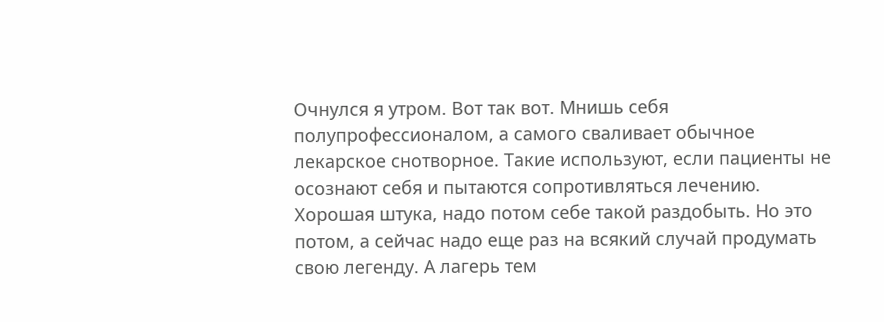Очнулся я утром. Вот так вот. Мнишь себя полупрофессионалом, а самого сваливает обычное лекарское снотворное. Такие используют, если пациенты не осознают себя и пытаются сопротивляться лечению. Хорошая штука, надо потом себе такой раздобыть. Но это потом, а сейчас надо еще раз на всякий случай продумать свою легенду. А лагерь тем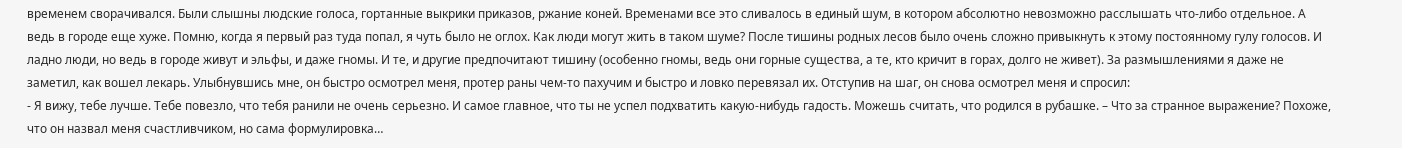временем сворачивался. Были слышны людские голоса, гортанные выкрики приказов, ржание коней. Временами все это сливалось в единый шум, в котором абсолютно невозможно расслышать что-либо отдельное. А ведь в городе еще хуже. Помню, когда я первый раз туда попал, я чуть было не оглох. Как люди могут жить в таком шуме? После тишины родных лесов было очень сложно привыкнуть к этому постоянному гулу голосов. И ладно люди, но ведь в городе живут и эльфы, и даже гномы. И те, и другие предпочитают тишину (особенно гномы, ведь они горные существа, а те, кто кричит в горах, долго не живет). За размышлениями я даже не заметил, как вошел лекарь. Улыбнувшись мне, он быстро осмотрел меня, протер раны чем-то пахучим и быстро и ловко перевязал их. Отступив на шаг, он снова осмотрел меня и спросил:
- Я вижу, тебе лучше. Тебе повезло, что тебя ранили не очень серьезно. И самое главное, что ты не успел подхватить какую-нибудь гадость. Можешь считать, что родился в рубашке. – Что за странное выражение? Похоже, что он назвал меня счастливчиком, но сама формулировка…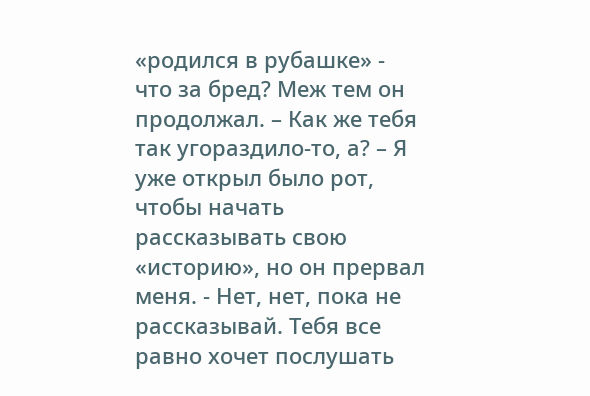«родился в рубашке» - что за бред? Меж тем он продолжал. – Как же тебя так угораздило-то, а? – Я уже открыл было рот, чтобы начать рассказывать свою «историю», но он прервал меня. - Нет, нет, пока не рассказывай. Тебя все равно хочет послушать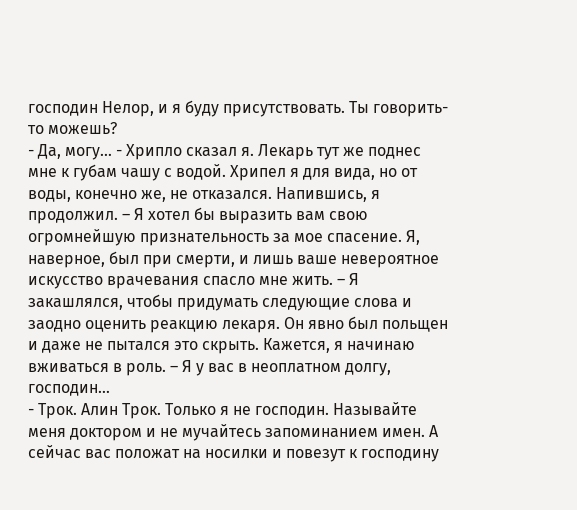господин Нелор, и я буду присутствовать. Ты говорить-то можешь?
- Да, могу… - Хрипло сказал я. Лекарь тут же поднес мне к губам чашу с водой. Хрипел я для вида, но от воды, конечно же, не отказался. Напившись, я продолжил. – Я хотел бы выразить вам свою огромнейшую признательность за мое спасение. Я, наверное, был при смерти, и лишь ваше невероятное искусство врачевания спасло мне жить. – Я закашлялся, чтобы придумать следующие слова и заодно оценить реакцию лекаря. Он явно был польщен и даже не пытался это скрыть. Кажется, я начинаю вживаться в роль. – Я у вас в неоплатном долгу, господин…
- Трок. Алин Трок. Только я не господин. Называйте меня доктором и не мучайтесь запоминанием имен. А сейчас вас положат на носилки и повезут к господину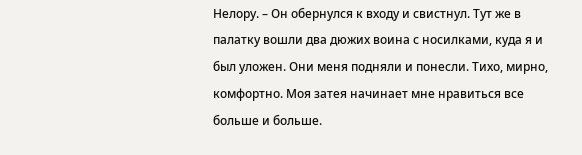Нелору. – Он обернулся к входу и свистнул. Тут же в палатку вошли два дюжих воина с носилками, куда я и был уложен. Они меня подняли и понесли. Тихо, мирно, комфортно. Моя затея начинает мне нравиться все больше и больше.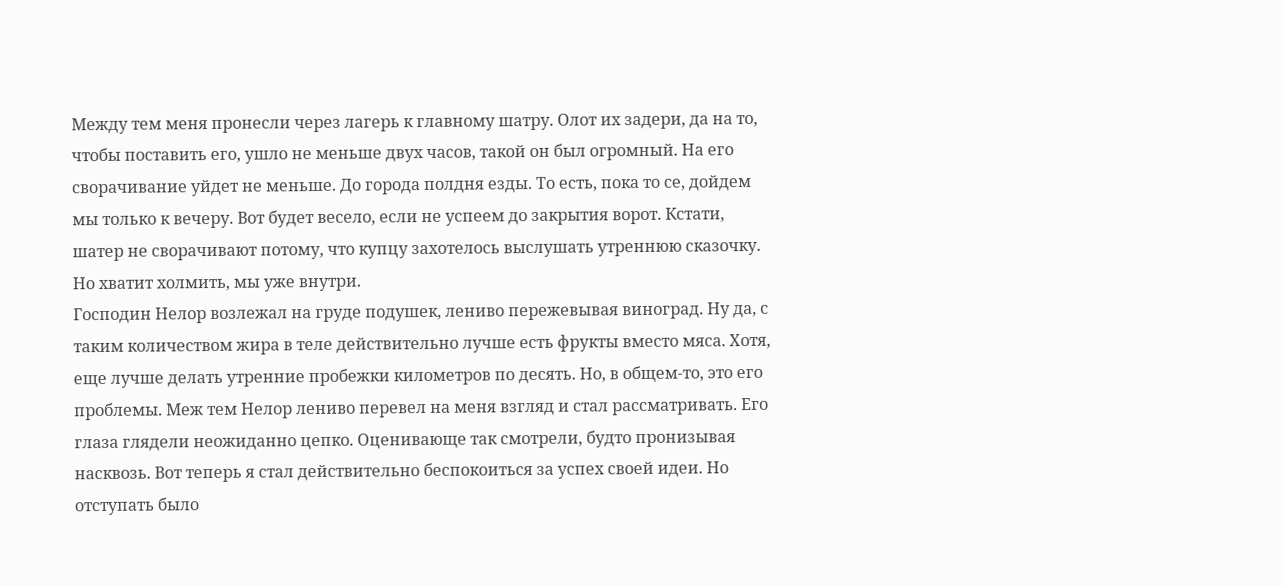Между тем меня пронесли через лагерь к главному шатру. Олот их задери, да на то, чтобы поставить его, ушло не меньше двух часов, такой он был огромный. На его сворачивание уйдет не меньше. До города полдня езды. То есть, пока то се, дойдем мы только к вечеру. Вот будет весело, если не успеем до закрытия ворот. Кстати, шатер не сворачивают потому, что купцу захотелось выслушать утреннюю сказочку. Но хватит холмить, мы уже внутри.
Господин Нелор возлежал на груде подушек, лениво пережевывая виноград. Ну да, с таким количеством жира в теле действительно лучше есть фрукты вместо мяса. Хотя, еще лучше делать утренние пробежки километров по десять. Но, в общем-то, это его проблемы. Меж тем Нелор лениво перевел на меня взгляд и стал рассматривать. Его глаза глядели неожиданно цепко. Оценивающе так смотрели, будто пронизывая насквозь. Вот теперь я стал действительно беспокоиться за успех своей идеи. Но отступать было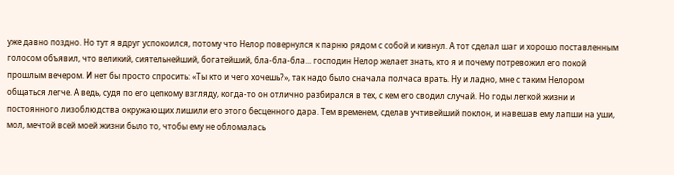уже давно поздно. Но тут я вдруг успокоился, потому что Нелор повернулся к парню рядом с собой и кивнул. А тот сделал шаг и хорошо поставленным голосом объявил, что великий, сиятельнейший, богатейший, бла-бла-бла... господин Нелор желает знать, кто я и почему потревожил его покой прошлым вечером. И нет бы просто спросить: «Ты кто и чего хочешь?», так надо было сначала полчаса врать. Ну и ладно, мне с таким Нелором общаться легче. А ведь, судя по его цепкому взгляду, когда-то он отлично разбирался в тех, с кем его сводил случай. Но годы легкой жизни и постоянного лизоблюдства окружающих лишили его этого бесценного дара. Тем временем, сделав учтивейший поклон, и навешав ему лапши на уши, мол, мечтой всей моей жизни было то, чтобы ему не обломалась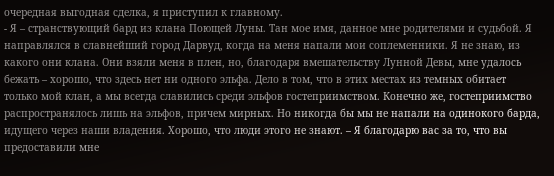очередная выгодная сделка, я приступил к главному.
- Я – странствующий бард из клана Поющей Луны. Тан мое имя, данное мне родителями и судьбой. Я направлялся в славнейший город Дарвуд, когда на меня напали мои соплеменники. Я не знаю, из какого они клана. Они взяли меня в плен, но, благодаря вмешательству Лунной Девы, мне удалось бежать – хорошо, что здесь нет ни одного эльфа. Дело в том, что в этих местах из темных обитает только мой клан, а мы всегда славились среди эльфов гостеприимством. Конечно же, гостеприимство распространялось лишь на эльфов, причем мирных. Но никогда бы мы не напали на одинокого барда, идущего через наши владения. Хорошо, что люди этого не знают. – Я благодарю вас за то, что вы предоставили мне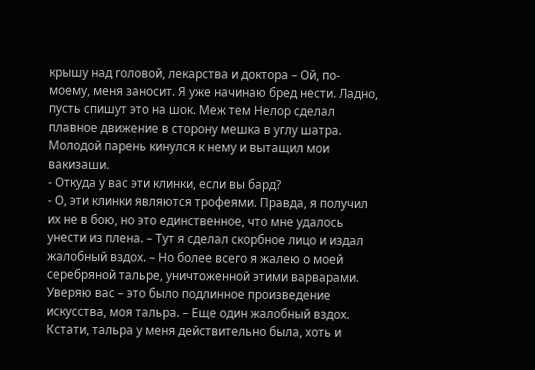крышу над головой, лекарства и доктора – Ой, по-моему, меня заносит. Я уже начинаю бред нести. Ладно, пусть спишут это на шок. Меж тем Нелор сделал плавное движение в сторону мешка в углу шатра. Молодой парень кинулся к нему и вытащил мои вакизаши.
- Откуда у вас эти клинки, если вы бард?
- О, эти клинки являются трофеями. Правда, я получил их не в бою, но это единственное, что мне удалось унести из плена. – Тут я сделал скорбное лицо и издал жалобный вздох. – Но более всего я жалею о моей серебряной тальре, уничтоженной этими варварами. Уверяю вас – это было подлинное произведение искусства, моя тальра. – Еще один жалобный вздох. Кстати, тальра у меня действительно была, хоть и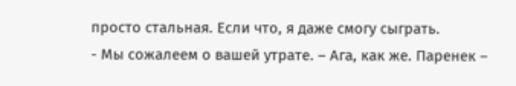просто стальная. Если что, я даже смогу сыграть.
- Мы сожалеем о вашей утрате. – Ага, как же. Паренек –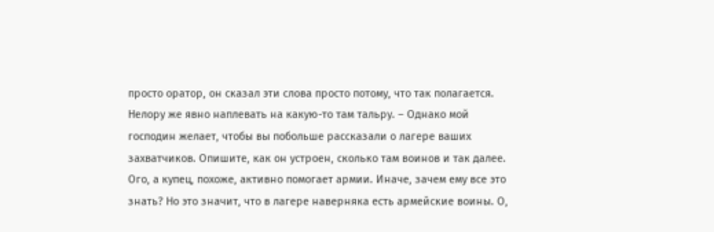просто оратор, он сказал эти слова просто потому, что так полагается. Нелору же явно наплевать на какую-то там тальру. – Однако мой господин желает, чтобы вы побольше рассказали о лагере ваших захватчиков. Опишите, как он устроен, сколько там воинов и так далее.
Ого, а купец, похоже, активно помогает армии. Иначе, зачем ему все это знать? Но это значит, что в лагере наверняка есть армейские воины. О,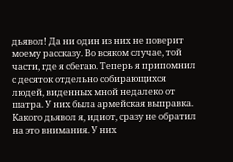дьявол! Да ни один из них не поверит моему рассказу. Во всяком случае, той части, где я сбегаю. Теперь я припомнил с десяток отдельно собирающихся людей, виденных мной недалеко от шатра. У них была армейская выправка. Какого дьявол я, идиот, сразу не обратил на это внимания. У них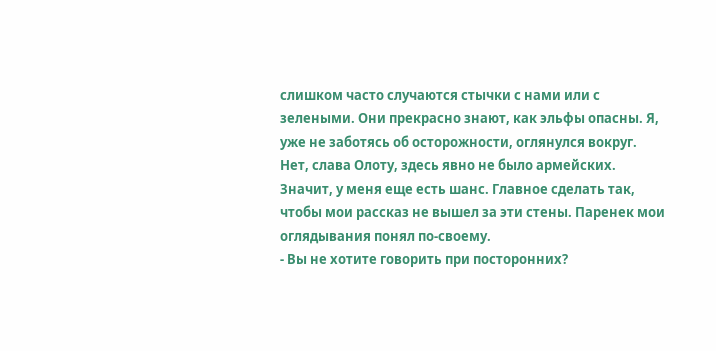слишком часто случаются стычки с нами или с зелеными. Они прекрасно знают, как эльфы опасны. Я, уже не заботясь об осторожности, оглянулся вокруг. Нет, слава Олоту, здесь явно не было армейских. Значит, у меня еще есть шанс. Главное сделать так, чтобы мои рассказ не вышел за эти стены. Паренек мои оглядывания понял по-своему.
- Вы не хотите говорить при посторонних?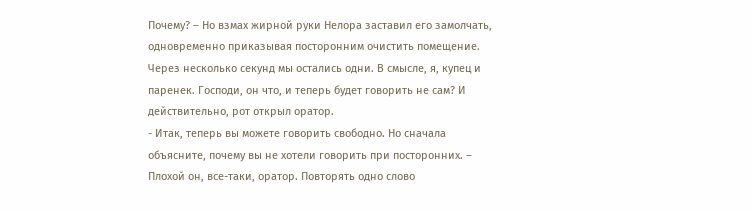Почему? – Но взмах жирной руки Нелора заставил его замолчать, одновременно приказывая посторонним очистить помещение. Через несколько секунд мы остались одни. В смысле, я, купец и паренек. Господи, он что, и теперь будет говорить не сам? И действительно, рот открыл оратор.
- Итак, теперь вы можете говорить свободно. Но сначала объясните, почему вы не хотели говорить при посторонних. – Плохой он, все-таки, оратор. Повторять одно слово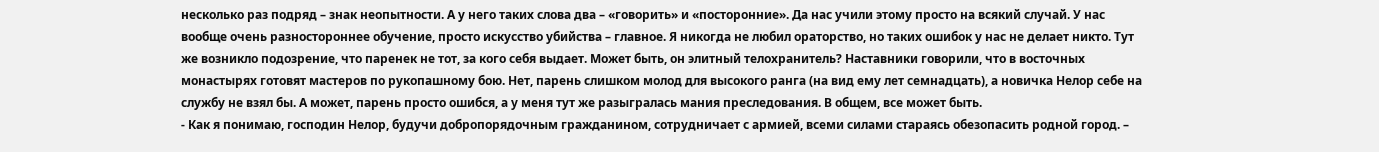несколько раз подряд – знак неопытности. А у него таких слова два – «говорить» и «посторонние». Да нас учили этому просто на всякий случай. У нас вообще очень разностороннее обучение, просто искусство убийства – главное. Я никогда не любил ораторство, но таких ошибок у нас не делает никто. Тут же возникло подозрение, что паренек не тот, за кого себя выдает. Может быть, он элитный телохранитель? Наставники говорили, что в восточных монастырях готовят мастеров по рукопашному бою. Нет, парень слишком молод для высокого ранга (на вид ему лет семнадцать), а новичка Нелор себе на службу не взял бы. А может, парень просто ошибся, а у меня тут же разыгралась мания преследования. В общем, все может быть.
- Как я понимаю, господин Нелор, будучи добропорядочным гражданином, сотрудничает с армией, всеми силами стараясь обезопасить родной город. –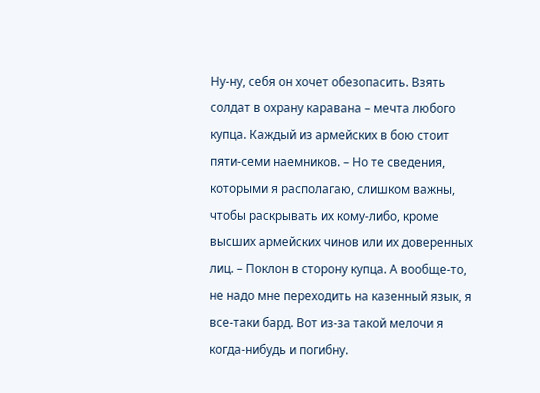Ну-ну, себя он хочет обезопасить. Взять солдат в охрану каравана – мечта любого купца. Каждый из армейских в бою стоит пяти-семи наемников. – Но те сведения, которыми я располагаю, слишком важны, чтобы раскрывать их кому-либо, кроме высших армейских чинов или их доверенных лиц. – Поклон в сторону купца. А вообще-то, не надо мне переходить на казенный язык, я все-таки бард. Вот из-за такой мелочи я когда-нибудь и погибну.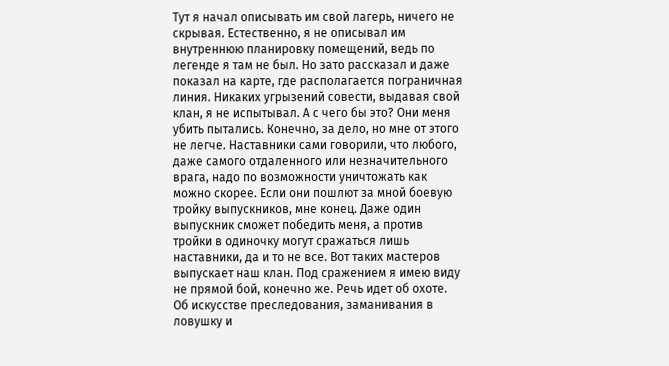Тут я начал описывать им свой лагерь, ничего не скрывая. Естественно, я не описывал им внутреннюю планировку помещений, ведь по легенде я там не был. Но зато рассказал и даже показал на карте, где располагается пограничная линия. Никаких угрызений совести, выдавая свой клан, я не испытывал. А с чего бы это? Они меня убить пытались. Конечно, за дело, но мне от этого не легче. Наставники сами говорили, что любого, даже самого отдаленного или незначительного врага, надо по возможности уничтожать как можно скорее. Если они пошлют за мной боевую тройку выпускников, мне конец. Даже один выпускник сможет победить меня, а против тройки в одиночку могут сражаться лишь наставники, да и то не все. Вот таких мастеров выпускает наш клан. Под сражением я имею виду не прямой бой, конечно же. Речь идет об охоте. Об искусстве преследования, заманивания в ловушку и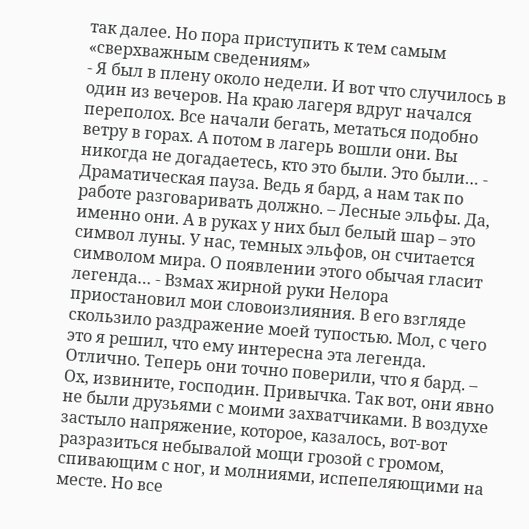так далее. Но пора приступить к тем самым «сверхважным сведениям»
- Я был в плену около недели. И вот что случилось в один из вечеров. На краю лагеря вдруг начался переполох. Все начали бегать, метаться подобно ветру в горах. А потом в лагерь вошли они. Вы никогда не догадаетесь, кто это были. Это были… - Драматическая пауза. Ведь я бард, а нам так по работе разговаривать должно. – Лесные эльфы. Да, именно они. А в руках у них был белый шар – это символ луны. У нас, темных эльфов, он считается символом мира. О появлении этого обычая гласит легенда… - Взмах жирной руки Нелора приостановил мои словоизлияния. В его взгляде скользило раздражение моей тупостью. Мол, с чего это я решил, что ему интересна эта легенда. Отлично. Теперь они точно поверили, что я бард. – Ох, извините, господин. Привычка. Так вот, они явно не были друзьями с моими захватчиками. В воздухе застыло напряжение, которое, казалось, вот-вот разразиться небывалой мощи грозой с громом, спивающим с ног, и молниями, испепеляющими на месте. Но все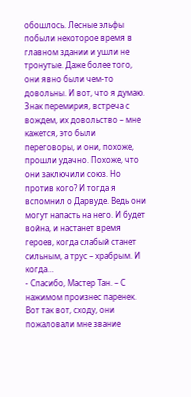обошлось. Лесные эльфы побыли некоторое время в главном здании и ушли не тронутые. Даже более того, они явно были чем-то довольны. И вот, что я думаю. Знак перемирия, встреча с вождем, их довольство – мне кажется, это были переговоры, и они, похоже, прошли удачно. Похоже, что они заключили союз. Но против кого? И тогда я вспомнил о Дарвуде. Ведь они могут напасть на него. И будет война, и настанет время героев, когда слабый станет сильным, а трус – храбрым. И когда…
- Спасибо, Мастер Тан. – С нажимом произнес паренек. Вот так вот, сходу, они пожаловали мне звание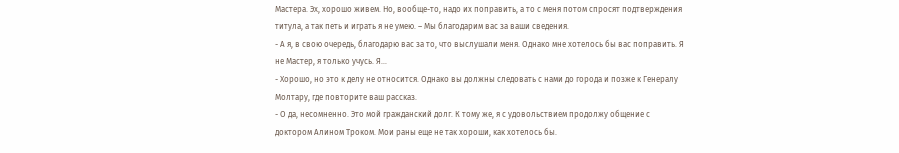Мастера. Эх, хорошо живем. Но, вообще-то, надо их поправить, а то с меня потом спросят подтверждения титула, а так петь и играть я не умею. – Мы благодарим вас за ваши сведения.
- А я, в свою очередь, благодарю вас за то, что выслушали меня. Однако мне хотелось бы вас поправить. Я не Мастер, я только учусь. Я…
- Хорошо, но это к делу не относится. Однако вы должны следовать с нами до города и позже к Генералу Молтару, где повторите ваш рассказ.
- О да, несомненно. Это мой гражданский долг. К тому же, я с удовольствием продолжу общение с доктором Алином Троком. Мои раны еще не так хороши, как хотелось бы.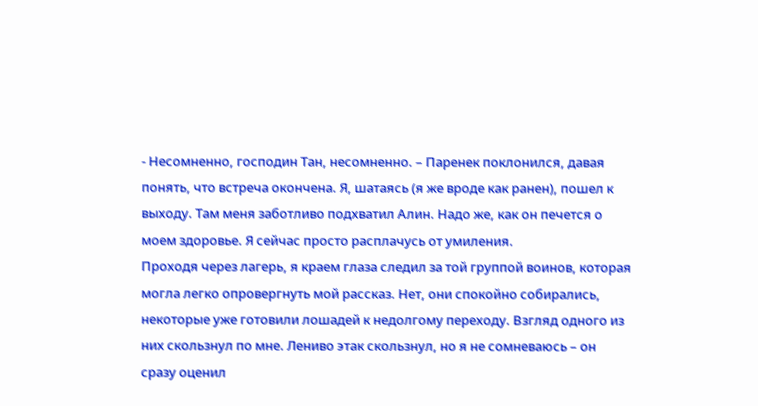- Несомненно, господин Тан, несомненно. – Паренек поклонился, давая понять, что встреча окончена. Я, шатаясь (я же вроде как ранен), пошел к выходу. Там меня заботливо подхватил Алин. Надо же, как он печется о моем здоровье. Я сейчас просто расплачусь от умиления.
Проходя через лагерь, я краем глаза следил за той группой воинов, которая могла легко опровергнуть мой рассказ. Нет, они спокойно собирались, некоторые уже готовили лошадей к недолгому переходу. Взгляд одного из них скользнул по мне. Лениво этак скользнул, но я не сомневаюсь – он сразу оценил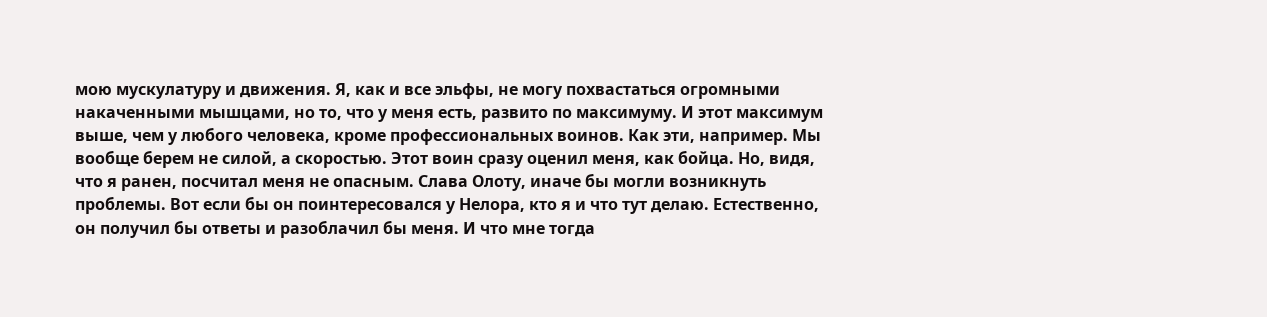мою мускулатуру и движения. Я, как и все эльфы, не могу похвастаться огромными накаченными мышцами, но то, что у меня есть, развито по максимуму. И этот максимум выше, чем у любого человека, кроме профессиональных воинов. Как эти, например. Мы вообще берем не силой, а скоростью. Этот воин сразу оценил меня, как бойца. Но, видя, что я ранен, посчитал меня не опасным. Слава Олоту, иначе бы могли возникнуть проблемы. Вот если бы он поинтересовался у Нелора, кто я и что тут делаю. Естественно, он получил бы ответы и разоблачил бы меня. И что мне тогда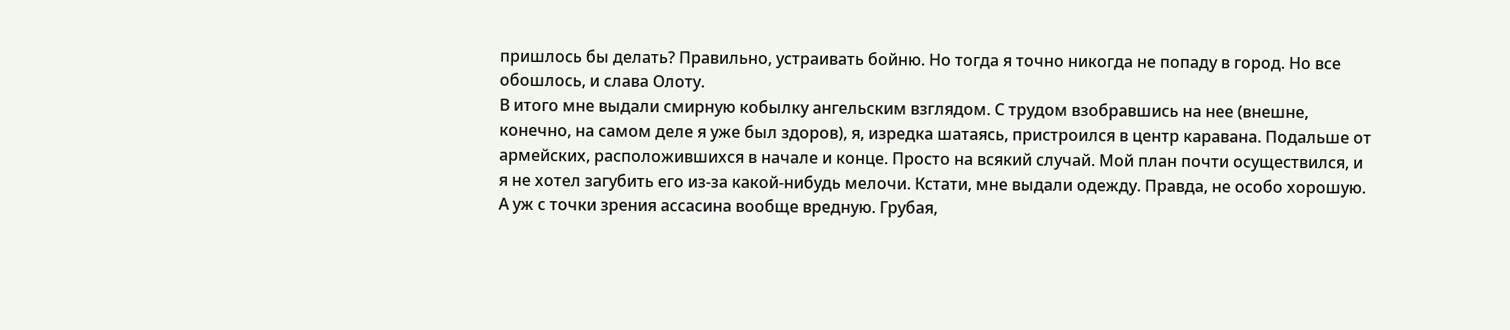пришлось бы делать? Правильно, устраивать бойню. Но тогда я точно никогда не попаду в город. Но все обошлось, и слава Олоту.
В итого мне выдали смирную кобылку ангельским взглядом. С трудом взобравшись на нее (внешне, конечно, на самом деле я уже был здоров), я, изредка шатаясь, пристроился в центр каравана. Подальше от армейских, расположившихся в начале и конце. Просто на всякий случай. Мой план почти осуществился, и я не хотел загубить его из-за какой-нибудь мелочи. Кстати, мне выдали одежду. Правда, не особо хорошую. А уж с точки зрения ассасина вообще вредную. Грубая,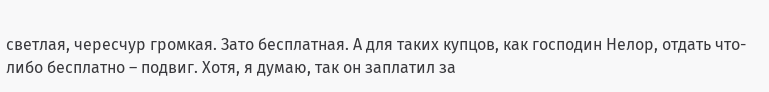светлая, чересчур громкая. Зато бесплатная. А для таких купцов, как господин Нелор, отдать что-либо бесплатно – подвиг. Хотя, я думаю, так он заплатил за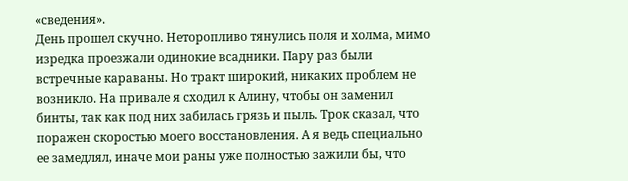«сведения».
День прошел скучно. Неторопливо тянулись поля и холма, мимо изредка проезжали одинокие всадники. Пару раз были встречные караваны. Но тракт широкий, никаких проблем не возникло. На привале я сходил к Алину, чтобы он заменил бинты, так как под них забилась грязь и пыль. Трок сказал, что поражен скоростью моего восстановления. А я ведь специально ее замедлял, иначе мои раны уже полностью зажили бы, что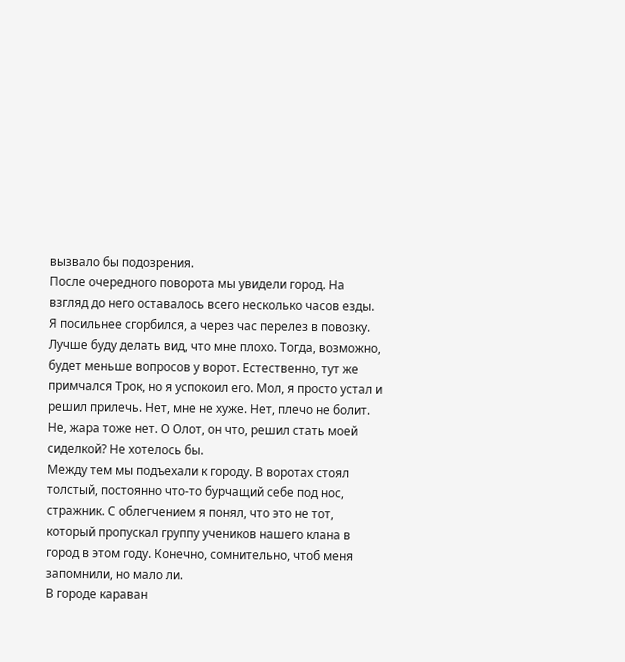вызвало бы подозрения.
После очередного поворота мы увидели город. На взгляд до него оставалось всего несколько часов езды. Я посильнее сгорбился, а через час перелез в повозку. Лучше буду делать вид, что мне плохо. Тогда, возможно, будет меньше вопросов у ворот. Естественно, тут же примчался Трок, но я успокоил его. Мол, я просто устал и решил прилечь. Нет, мне не хуже. Нет, плечо не болит. Не, жара тоже нет. О Олот, он что, решил стать моей сиделкой? Не хотелось бы.
Между тем мы подъехали к городу. В воротах стоял толстый, постоянно что-то бурчащий себе под нос, стражник. С облегчением я понял, что это не тот, который пропускал группу учеников нашего клана в город в этом году. Конечно, сомнительно, чтоб меня запомнили, но мало ли.
В городе караван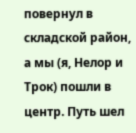повернул в складской район, а мы (я, Нелор и Трок) пошли в центр. Путь шел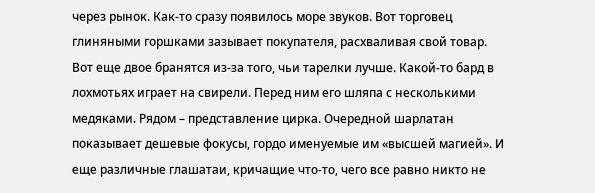через рынок. Как-то сразу появилось море звуков. Вот торговец глиняными горшками зазывает покупателя, расхваливая свой товар. Вот еще двое бранятся из-за того, чьи тарелки лучше. Какой-то бард в лохмотьях играет на свирели. Перед ним его шляпа с несколькими медяками. Рядом – представление цирка. Очередной шарлатан показывает дешевые фокусы, гордо именуемые им «высшей магией». И еще различные глашатаи, кричащие что-то, чего все равно никто не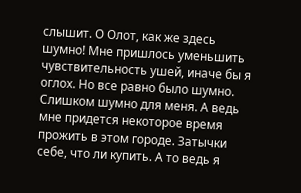слышит. О Олот, как же здесь шумно! Мне пришлось уменьшить чувствительность ушей, иначе бы я оглох. Но все равно было шумно. Слишком шумно для меня. А ведь мне придется некоторое время прожить в этом городе. Затычки себе, что ли купить. А то ведь я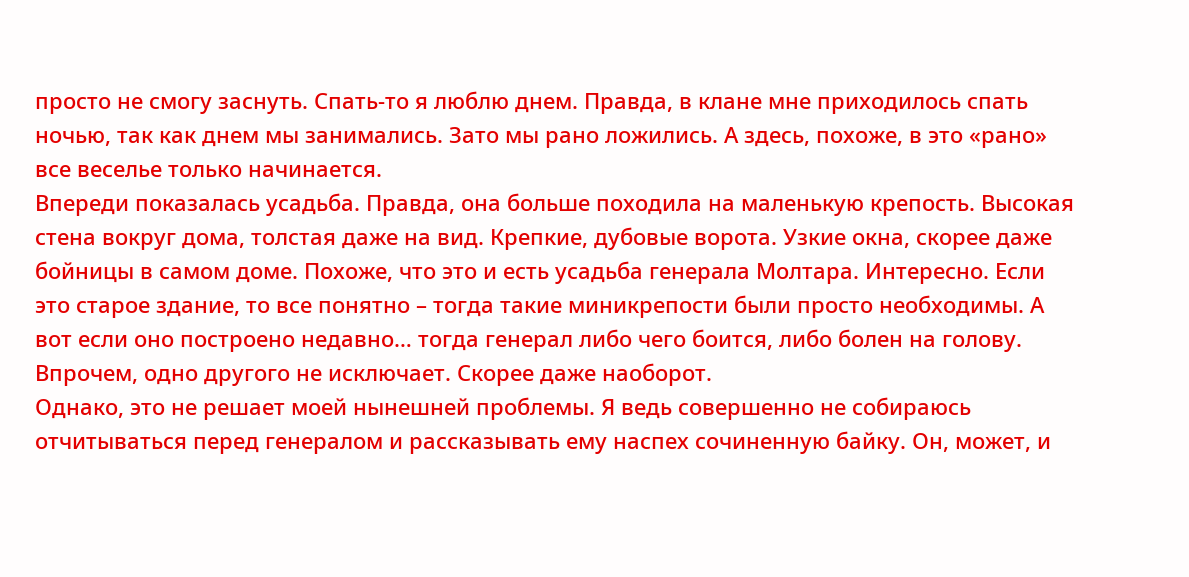просто не смогу заснуть. Спать-то я люблю днем. Правда, в клане мне приходилось спать ночью, так как днем мы занимались. Зато мы рано ложились. А здесь, похоже, в это «рано» все веселье только начинается.
Впереди показалась усадьба. Правда, она больше походила на маленькую крепость. Высокая стена вокруг дома, толстая даже на вид. Крепкие, дубовые ворота. Узкие окна, скорее даже бойницы в самом доме. Похоже, что это и есть усадьба генерала Молтара. Интересно. Если это старое здание, то все понятно – тогда такие миникрепости были просто необходимы. А вот если оно построено недавно… тогда генерал либо чего боится, либо болен на голову. Впрочем, одно другого не исключает. Скорее даже наоборот.
Однако, это не решает моей нынешней проблемы. Я ведь совершенно не собираюсь отчитываться перед генералом и рассказывать ему наспех сочиненную байку. Он, может, и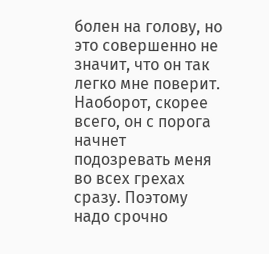болен на голову, но это совершенно не значит, что он так легко мне поверит. Наоборот, скорее всего, он с порога начнет подозревать меня во всех грехах сразу. Поэтому надо срочно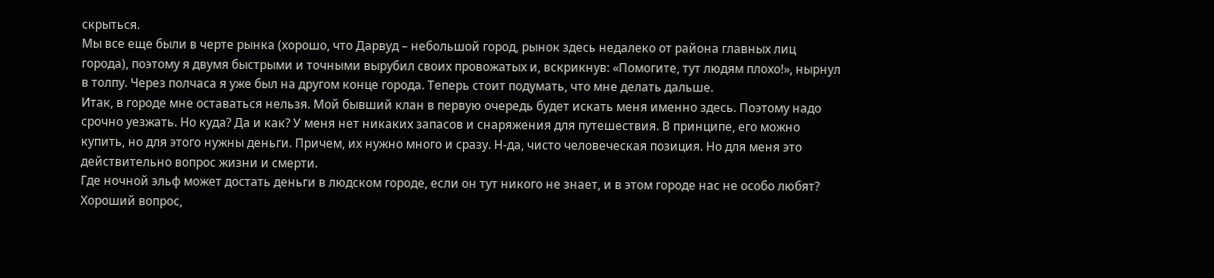скрыться.
Мы все еще были в черте рынка (хорошо, что Дарвуд – небольшой город, рынок здесь недалеко от района главных лиц города), поэтому я двумя быстрыми и точными вырубил своих провожатых и, вскрикнув: «Помогите, тут людям плохо!», нырнул в толпу. Через полчаса я уже был на другом конце города. Теперь стоит подумать, что мне делать дальше.
Итак, в городе мне оставаться нельзя. Мой бывший клан в первую очередь будет искать меня именно здесь. Поэтому надо срочно уезжать. Но куда? Да и как? У меня нет никаких запасов и снаряжения для путешествия. В принципе, его можно купить, но для этого нужны деньги. Причем, их нужно много и сразу. Н-да, чисто человеческая позиция. Но для меня это действительно вопрос жизни и смерти.
Где ночной эльф может достать деньги в людском городе, если он тут никого не знает, и в этом городе нас не особо любят? Хороший вопрос,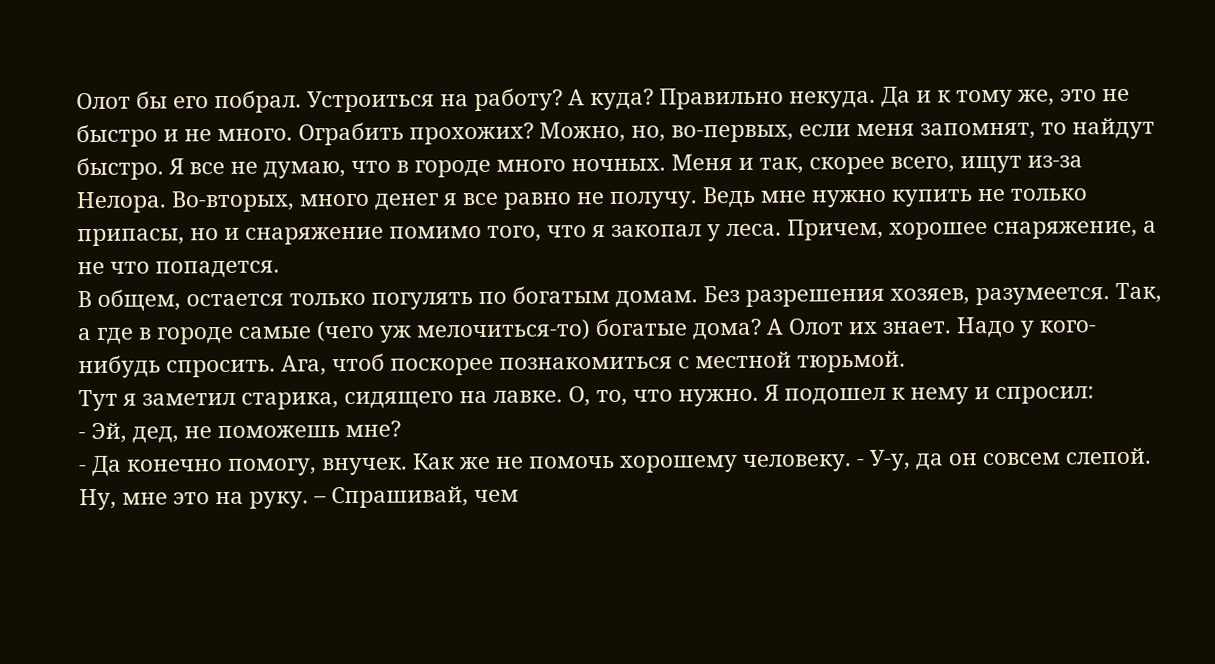Олот бы его побрал. Устроиться на работу? А куда? Правильно некуда. Да и к тому же, это не быстро и не много. Ограбить прохожих? Можно, но, во-первых, если меня запомнят, то найдут быстро. Я все не думаю, что в городе много ночных. Меня и так, скорее всего, ищут из-за Нелора. Во-вторых, много денег я все равно не получу. Ведь мне нужно купить не только припасы, но и снаряжение помимо того, что я закопал у леса. Причем, хорошее снаряжение, а не что попадется.
В общем, остается только погулять по богатым домам. Без разрешения хозяев, разумеется. Так, а где в городе самые (чего уж мелочиться-то) богатые дома? А Олот их знает. Надо у кого-нибудь спросить. Ага, чтоб поскорее познакомиться с местной тюрьмой.
Тут я заметил старика, сидящего на лавке. О, то, что нужно. Я подошел к нему и спросил:
- Эй, дед, не поможешь мне?
- Да конечно помогу, внучек. Как же не помочь хорошему человеку. - У-у, да он совсем слепой. Ну, мне это на руку. – Спрашивай, чем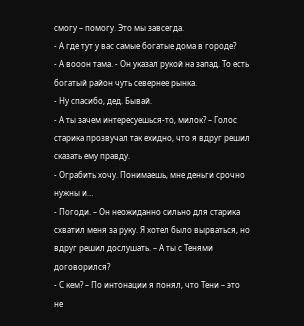смогу – помогу. Это мы завсегда.
- А где тут у вас самые богатые дома в городе?
- А вооон тама. - Он указал рукой на запад. То есть богатый район чуть севернее рынка.
- Ну спасибо, дед. Бывай.
- А ты зачем интересуешься-то, милок? – Голос старика прозвучал так ехидно, что я вдруг решил сказать ему правду.
- Ограбить хочу. Понимаешь, мне деньги срочно нужны и…
- Погоди. – Он неожиданно сильно для старика схватил меня за руку. Я хотел было вырваться, но вдруг решил дослушать. – А ты с Тенями договорился?
- С кем? – По интонации я понял, что Тени – это не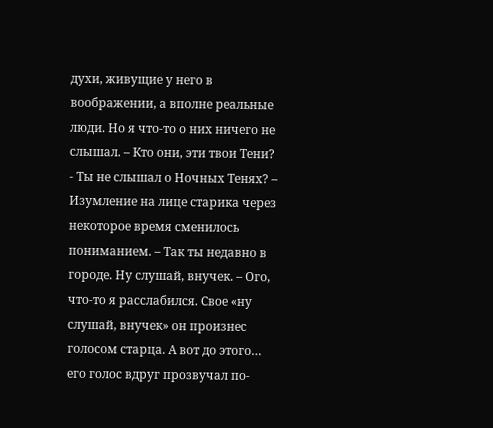духи, живущие у него в воображении, а вполне реальные люди. Но я что-то о них ничего не слышал. – Кто они, эти твои Тени?
- Ты не слышал о Ночных Тенях? – Изумление на лице старика через некоторое время сменилось пониманием. – Так ты недавно в городе. Ну слушай, внучек. – Ого, что-то я расслабился. Свое «ну слушай, внучек» он произнес голосом старца. А вот до этого… его голос вдруг прозвучал по-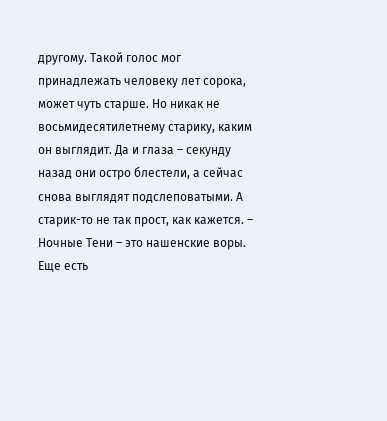другому. Такой голос мог принадлежать человеку лет сорока, может чуть старше. Но никак не восьмидесятилетнему старику, каким он выглядит. Да и глаза – секунду назад они остро блестели, а сейчас снова выглядят подслеповатыми. А старик-то не так прост, как кажется. – Ночные Тени – это нашенские воры. Еще есть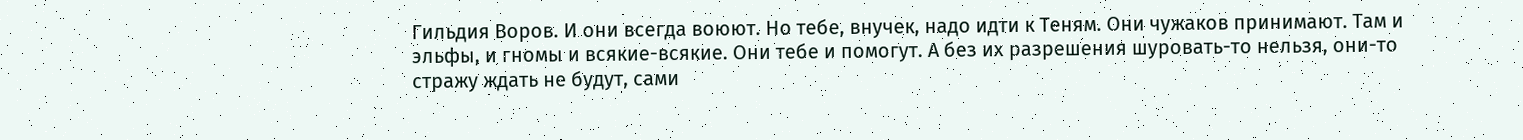Гильдия Воров. И они всегда воюют. Но тебе, внучек, надо идти к Теням. Они чужаков принимают. Там и эльфы, и гномы и всякие-всякие. Они тебе и помогут. А без их разрешения шуровать-то нельзя, они-то стражу ждать не будут, сами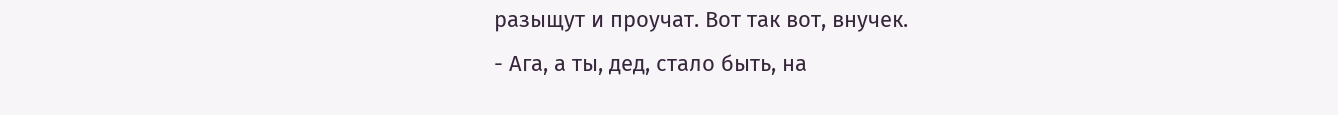разыщут и проучат. Вот так вот, внучек.
- Ага, а ты, дед, стало быть, на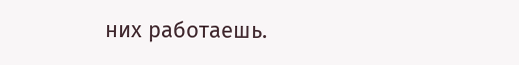них работаешь.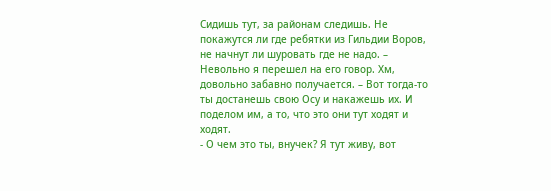Сидишь тут, за районам следишь. Не покажутся ли где ребятки из Гильдии Воров, не начнут ли шуровать где не надо. – Невольно я перешел на его говор. Хм, довольно забавно получается. – Вот тогда-то ты достанешь свою Осу и накажешь их. И поделом им, а то, что это они тут ходят и ходят.
- О чем это ты, внучек? Я тут живу, вот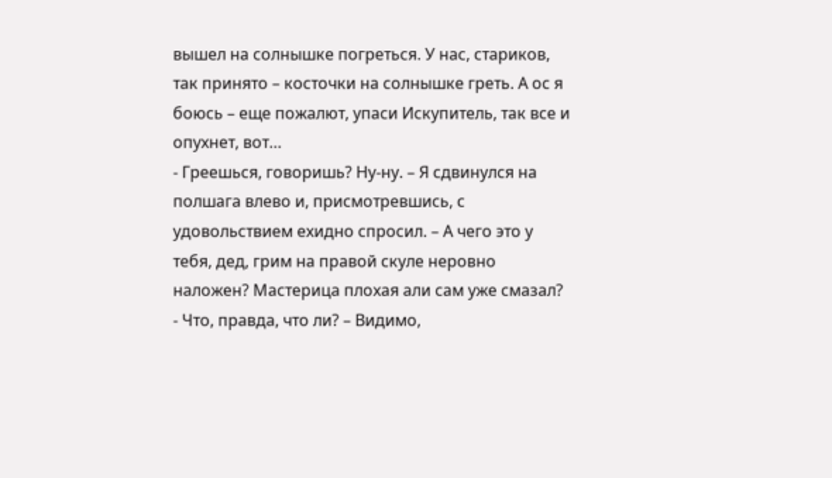вышел на солнышке погреться. У нас, стариков, так принято – косточки на солнышке греть. А ос я боюсь – еще пожалют, упаси Искупитель, так все и опухнет, вот…
- Греешься, говоришь? Ну-ну. – Я сдвинулся на полшага влево и, присмотревшись, с удовольствием ехидно спросил. – А чего это у тебя, дед, грим на правой скуле неровно наложен? Мастерица плохая али сам уже смазал?
- Что, правда, что ли? – Видимо,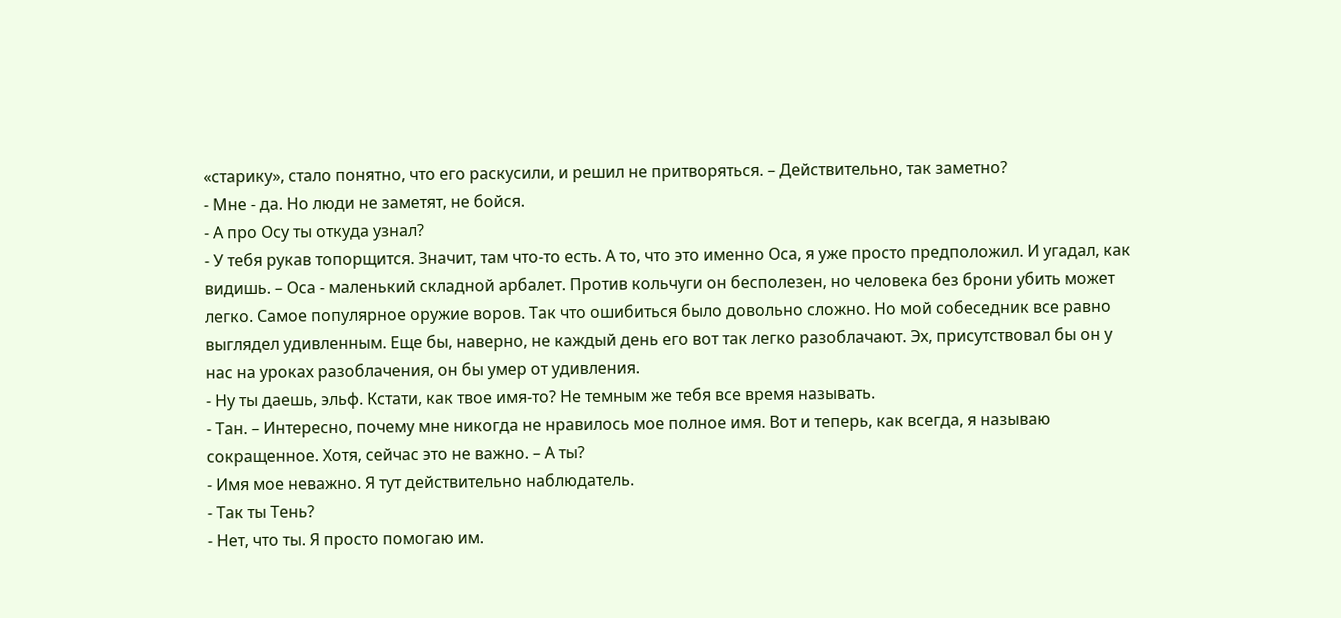«старику», стало понятно, что его раскусили, и решил не притворяться. – Действительно, так заметно?
- Мне - да. Но люди не заметят, не бойся.
- А про Осу ты откуда узнал?
- У тебя рукав топорщится. Значит, там что-то есть. А то, что это именно Оса, я уже просто предположил. И угадал, как видишь. – Оса - маленький складной арбалет. Против кольчуги он бесполезен, но человека без брони убить может легко. Самое популярное оружие воров. Так что ошибиться было довольно сложно. Но мой собеседник все равно выглядел удивленным. Еще бы, наверно, не каждый день его вот так легко разоблачают. Эх, присутствовал бы он у нас на уроках разоблачения, он бы умер от удивления.
- Ну ты даешь, эльф. Кстати, как твое имя-то? Не темным же тебя все время называть.
- Тан. – Интересно, почему мне никогда не нравилось мое полное имя. Вот и теперь, как всегда, я называю сокращенное. Хотя, сейчас это не важно. – А ты?
- Имя мое неважно. Я тут действительно наблюдатель.
- Так ты Тень?
- Нет, что ты. Я просто помогаю им.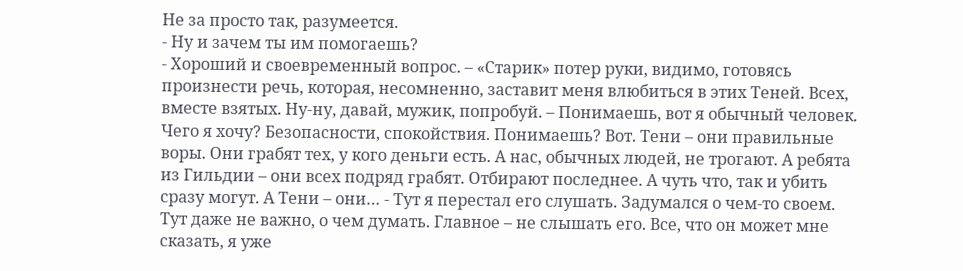Не за просто так, разумеется.
- Ну и зачем ты им помогаешь?
- Хороший и своевременный вопрос. – «Старик» потер руки, видимо, готовясь произнести речь, которая, несомненно, заставит меня влюбиться в этих Теней. Всех, вместе взятых. Ну-ну, давай, мужик, попробуй. – Понимаешь, вот я обычный человек. Чего я хочу? Безопасности, спокойствия. Понимаешь? Вот. Тени – они правильные воры. Они грабят тех, у кого деньги есть. А нас, обычных людей, не трогают. А ребята из Гильдии – они всех подряд грабят. Отбирают последнее. А чуть что, так и убить сразу могут. А Тени – они… - Тут я перестал его слушать. Задумался о чем-то своем. Тут даже не важно, о чем думать. Главное – не слышать его. Все, что он может мне сказать, я уже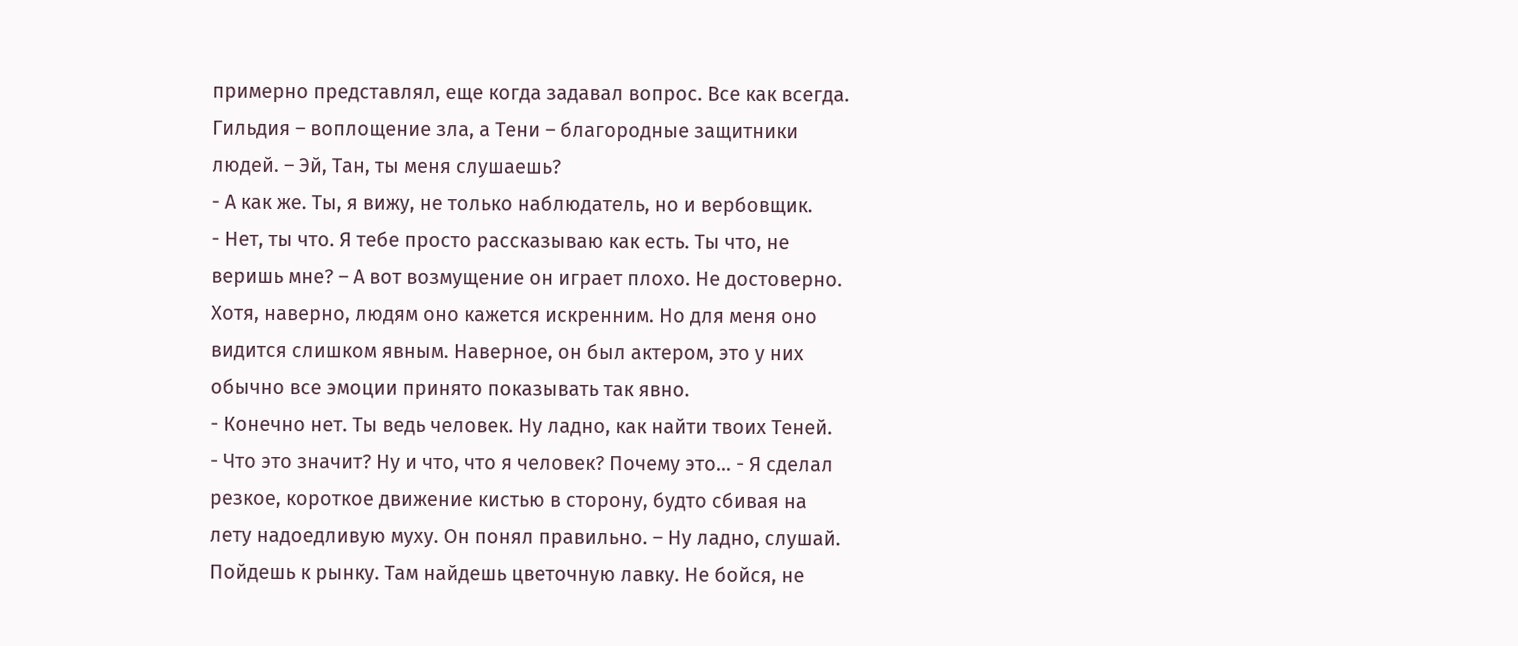примерно представлял, еще когда задавал вопрос. Все как всегда. Гильдия – воплощение зла, а Тени – благородные защитники людей. – Эй, Тан, ты меня слушаешь?
- А как же. Ты, я вижу, не только наблюдатель, но и вербовщик.
- Нет, ты что. Я тебе просто рассказываю как есть. Ты что, не веришь мне? – А вот возмущение он играет плохо. Не достоверно. Хотя, наверно, людям оно кажется искренним. Но для меня оно видится слишком явным. Наверное, он был актером, это у них обычно все эмоции принято показывать так явно.
- Конечно нет. Ты ведь человек. Ну ладно, как найти твоих Теней.
- Что это значит? Ну и что, что я человек? Почему это… - Я сделал резкое, короткое движение кистью в сторону, будто сбивая на лету надоедливую муху. Он понял правильно. – Ну ладно, слушай. Пойдешь к рынку. Там найдешь цветочную лавку. Не бойся, не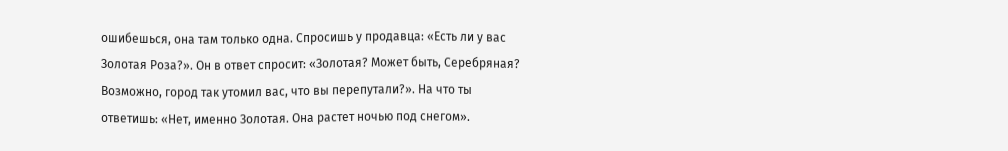ошибешься, она там только одна. Спросишь у продавца: «Есть ли у вас Золотая Роза?». Он в ответ спросит: «Золотая? Может быть, Серебряная? Возможно, город так утомил вас, что вы перепутали?». На что ты ответишь: «Нет, именно Золотая. Она растет ночью под снегом».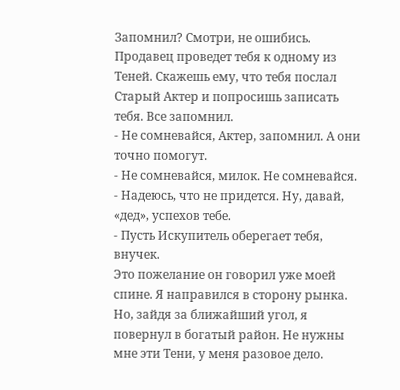Запомнил? Смотри, не ошибись. Продавец проведет тебя к одному из Теней. Скажешь ему, что тебя послал Старый Актер и попросишь записать тебя. Все запомнил.
- Не сомневайся, Актер, запомнил. А они точно помогут.
- Не сомневайся, милок. Не сомневайся.
- Надеюсь, что не придется. Ну, давай, «дед», успехов тебе.
- Пусть Искупитель оберегает тебя, внучек.
Это пожелание он говорил уже моей спине. Я направился в сторону рынка. Но, зайдя за ближайший угол, я повернул в богатый район. Не нужны мне эти Тени, у меня разовое дело.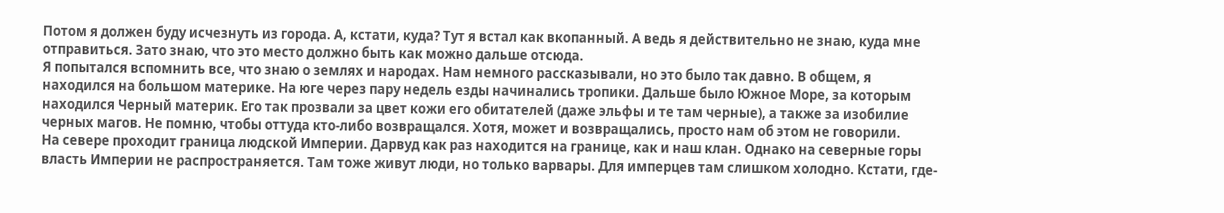Потом я должен буду исчезнуть из города. А, кстати, куда? Тут я встал как вкопанный. А ведь я действительно не знаю, куда мне отправиться. Зато знаю, что это место должно быть как можно дальше отсюда.
Я попытался вспомнить все, что знаю о землях и народах. Нам немного рассказывали, но это было так давно. В общем, я находился на большом материке. На юге через пару недель езды начинались тропики. Дальше было Южное Море, за которым находился Черный материк. Его так прозвали за цвет кожи его обитателей (даже эльфы и те там черные), а также за изобилие черных магов. Не помню, чтобы оттуда кто-либо возвращался. Хотя, может и возвращались, просто нам об этом не говорили.
На севере проходит граница людской Империи. Дарвуд как раз находится на границе, как и наш клан. Однако на северные горы власть Империи не распространяется. Там тоже живут люди, но только варвары. Для имперцев там слишком холодно. Кстати, где-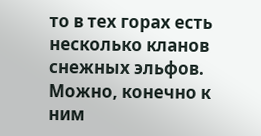то в тех горах есть несколько кланов снежных эльфов. Можно, конечно к ним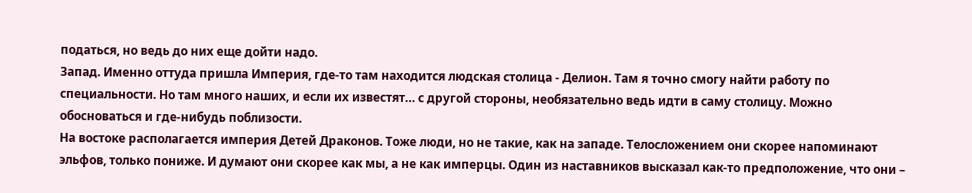податься, но ведь до них еще дойти надо.
Запад. Именно оттуда пришла Империя, где-то там находится людская столица - Делион. Там я точно смогу найти работу по специальности. Но там много наших, и если их известят… с другой стороны, необязательно ведь идти в саму столицу. Можно обосноваться и где-нибудь поблизости.
На востоке располагается империя Детей Драконов. Тоже люди, но не такие, как на западе. Телосложением они скорее напоминают эльфов, только пониже. И думают они скорее как мы, а не как имперцы. Один из наставников высказал как-то предположение, что они –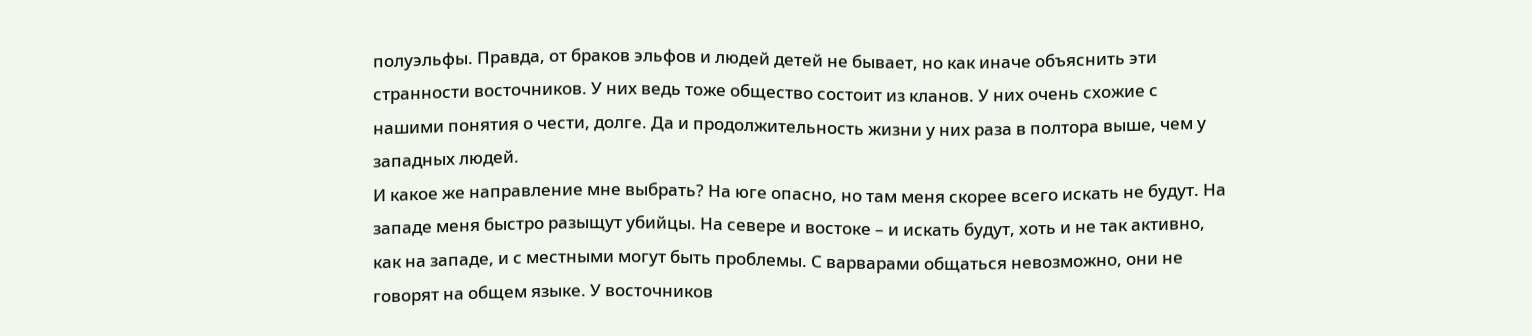полуэльфы. Правда, от браков эльфов и людей детей не бывает, но как иначе объяснить эти странности восточников. У них ведь тоже общество состоит из кланов. У них очень схожие с нашими понятия о чести, долге. Да и продолжительность жизни у них раза в полтора выше, чем у западных людей.
И какое же направление мне выбрать? На юге опасно, но там меня скорее всего искать не будут. На западе меня быстро разыщут убийцы. На севере и востоке – и искать будут, хоть и не так активно, как на западе, и с местными могут быть проблемы. С варварами общаться невозможно, они не говорят на общем языке. У восточников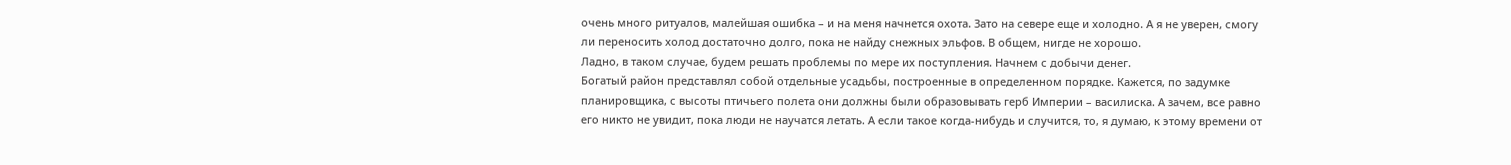очень много ритуалов, малейшая ошибка – и на меня начнется охота. Зато на севере еще и холодно. А я не уверен, смогу ли переносить холод достаточно долго, пока не найду снежных эльфов. В общем, нигде не хорошо.
Ладно, в таком случае, будем решать проблемы по мере их поступления. Начнем с добычи денег.
Богатый район представлял собой отдельные усадьбы, построенные в определенном порядке. Кажется, по задумке планировщика, с высоты птичьего полета они должны были образовывать герб Империи – василиска. А зачем, все равно его никто не увидит, пока люди не научатся летать. А если такое когда-нибудь и случится, то, я думаю, к этому времени от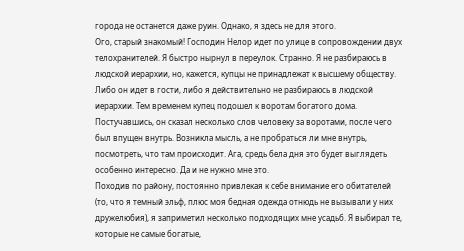города не останется даже руин. Однако, я здесь не для этого.
Ого, старый знакомый! Господин Нелор идет по улице в сопровождении двух телохранителей. Я быстро нырнул в переулок. Странно. Я не разбираюсь в людской иерархии, но, кажется, купцы не принадлежат к высшему обществу. Либо он идет в гости, либо я действительно не разбираюсь в людской иерархии. Тем временем купец подошел к воротам богатого дома. Постучавшись, он сказал несколько слов человеку за воротами, после чего был впущен внутрь. Возникла мысль, а не пробраться ли мне внутрь, посмотреть, что там происходит. Ага, средь бела дня это будет выглядеть особенно интересно. Да и не нужно мне это.
Походив по району, постоянно привлекая к себе внимание его обитателей (то, что я темный эльф, плюс моя бедная одежда отнюдь не вызывали у них дружелюбия), я заприметил несколько подходящих мне усадьб. Я выбирал те, которые не самые богатые,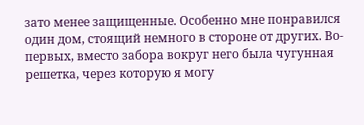зато менее защищенные. Особенно мне понравился один дом, стоящий немного в стороне от других. Во-первых, вместо забора вокруг него была чугунная решетка, через которую я могу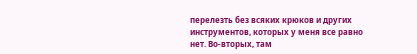перелезть без всяких крюков и других инструментов, которых у меня все равно нет. Во-вторых, там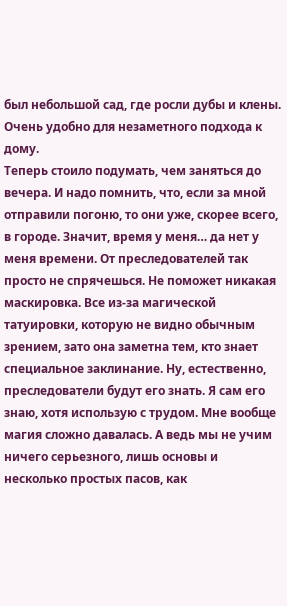был небольшой сад, где росли дубы и клены. Очень удобно для незаметного подхода к дому.
Теперь стоило подумать, чем заняться до вечера. И надо помнить, что, если за мной отправили погоню, то они уже, скорее всего, в городе. Значит, время у меня… да нет у меня времени. От преследователей так просто не спрячешься. Не поможет никакая маскировка. Все из-за магической татуировки, которую не видно обычным зрением, зато она заметна тем, кто знает специальное заклинание. Ну, естественно, преследователи будут его знать. Я сам его знаю, хотя использую с трудом. Мне вообще магия сложно давалась. А ведь мы не учим ничего серьезного, лишь основы и несколько простых пасов, как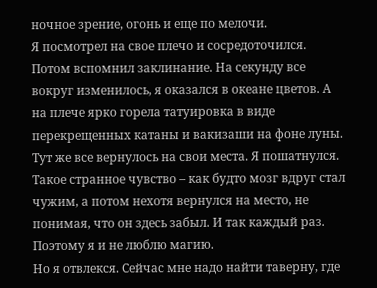ночное зрение, огонь и еще по мелочи.
Я посмотрел на свое плечо и сосредоточился. Потом вспомнил заклинание. На секунду все вокруг изменилось, я оказался в океане цветов. А на плече ярко горела татуировка в виде перекрещенных катаны и вакизаши на фоне луны. Тут же все вернулось на свои места. Я пошатнулся. Такое странное чувство – как будто мозг вдруг стал чужим, а потом нехотя вернулся на место, не понимая, что он здесь забыл. И так каждый раз. Поэтому я и не люблю магию.
Но я отвлекся. Сейчас мне надо найти таверну, где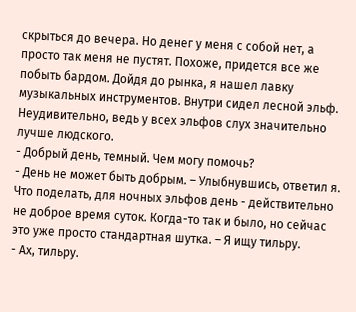скрыться до вечера. Но денег у меня с собой нет, а просто так меня не пустят. Похоже, придется все же побыть бардом. Дойдя до рынка, я нашел лавку музыкальных инструментов. Внутри сидел лесной эльф. Неудивительно, ведь у всех эльфов слух значительно лучше людского.
- Добрый день, темный. Чем могу помочь?
- День не может быть добрым. – Улыбнувшись, ответил я. Что поделать, для ночных эльфов день - действительно не доброе время суток. Когда-то так и было, но сейчас это уже просто стандартная шутка. – Я ищу тильру.
- Ах, тильру.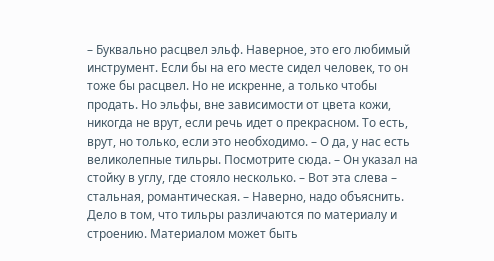– Буквально расцвел эльф. Наверное, это его любимый инструмент. Если бы на его месте сидел человек, то он тоже бы расцвел. Но не искренне, а только чтобы продать. Но эльфы, вне зависимости от цвета кожи, никогда не врут, если речь идет о прекрасном. То есть, врут, но только, если это необходимо. – О да, у нас есть великолепные тильры. Посмотрите сюда. – Он указал на стойку в углу, где стояло несколько. – Вот эта слева – стальная, романтическая. – Наверно, надо объяснить. Дело в том, что тильры различаются по материалу и строению. Материалом может быть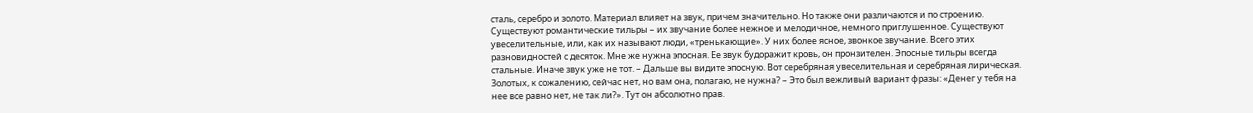сталь, серебро и золото. Материал влияет на звук, причем значительно. Но также они различаются и по строению. Существуют романтические тильры – их звучание более нежное и мелодичное, немного приглушенное. Существуют увеселительные, или, как их называют люди, «тренькающие». У них более ясное, звонкое звучание. Всего этих разновидностей с десяток. Мне же нужна эпосная. Ее звук будоражит кровь, он пронзителен. Эпосные тильры всегда стальные. Иначе звук уже не тот. – Дальше вы видите эпосную. Вот серебряная увеселительная и серебряная лирическая. Золотых, к сожалению, сейчас нет, но вам она, полагаю, не нужна? – Это был вежливый вариант фразы: «Денег у тебя на нее все равно нет, не так ли?». Тут он абсолютно прав.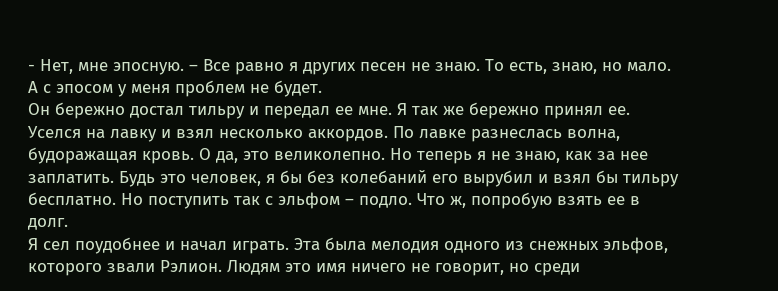- Нет, мне эпосную. – Все равно я других песен не знаю. То есть, знаю, но мало. А с эпосом у меня проблем не будет.
Он бережно достал тильру и передал ее мне. Я так же бережно принял ее. Уселся на лавку и взял несколько аккордов. По лавке разнеслась волна, будоражащая кровь. О да, это великолепно. Но теперь я не знаю, как за нее заплатить. Будь это человек, я бы без колебаний его вырубил и взял бы тильру бесплатно. Но поступить так с эльфом – подло. Что ж, попробую взять ее в долг.
Я сел поудобнее и начал играть. Эта была мелодия одного из снежных эльфов, которого звали Рэлион. Людям это имя ничего не говорит, но среди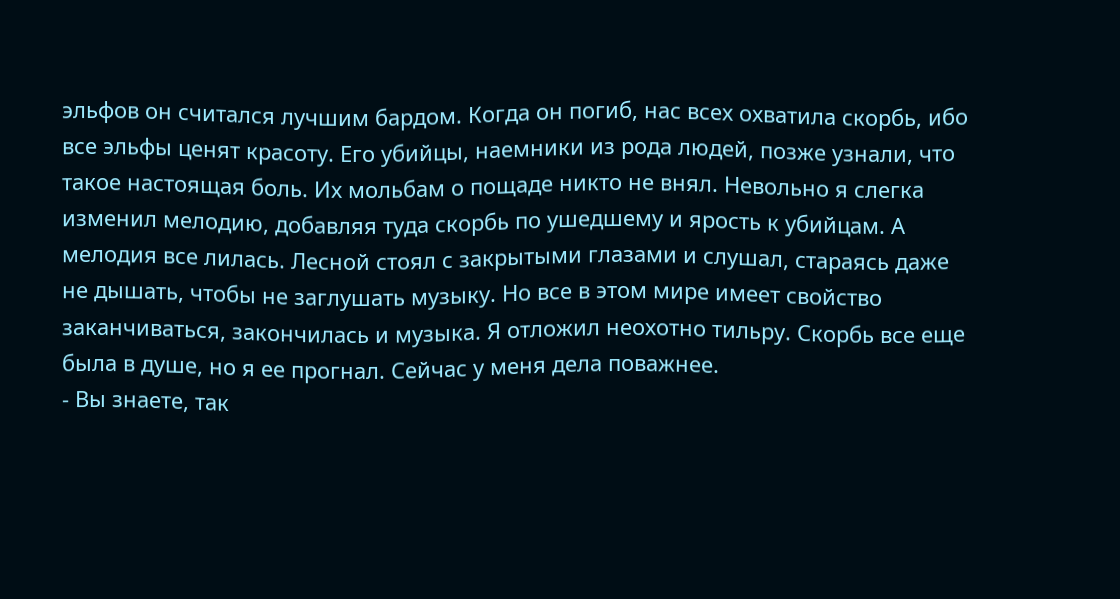эльфов он считался лучшим бардом. Когда он погиб, нас всех охватила скорбь, ибо все эльфы ценят красоту. Его убийцы, наемники из рода людей, позже узнали, что такое настоящая боль. Их мольбам о пощаде никто не внял. Невольно я слегка изменил мелодию, добавляя туда скорбь по ушедшему и ярость к убийцам. А мелодия все лилась. Лесной стоял с закрытыми глазами и слушал, стараясь даже не дышать, чтобы не заглушать музыку. Но все в этом мире имеет свойство заканчиваться, закончилась и музыка. Я отложил неохотно тильру. Скорбь все еще была в душе, но я ее прогнал. Сейчас у меня дела поважнее.
- Вы знаете, так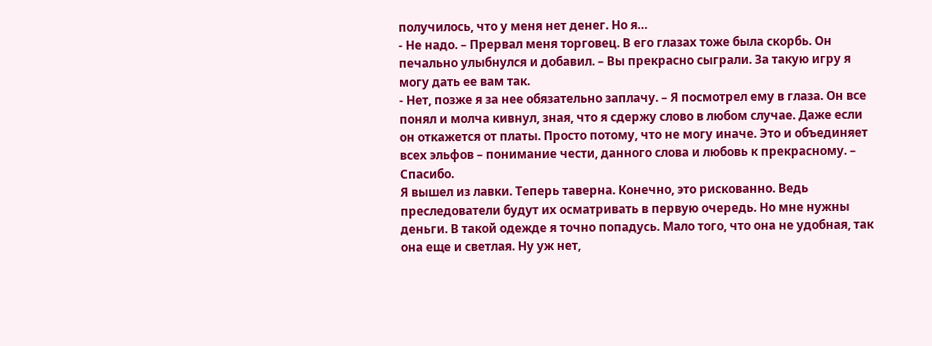получилось, что у меня нет денег. Но я…
- Не надо. – Прервал меня торговец. В его глазах тоже была скорбь. Он печально улыбнулся и добавил. – Вы прекрасно сыграли. За такую игру я могу дать ее вам так.
- Нет, позже я за нее обязательно заплачу. – Я посмотрел ему в глаза. Он все понял и молча кивнул, зная, что я сдержу слово в любом случае. Даже если он откажется от платы. Просто потому, что не могу иначе. Это и объединяет всех эльфов – понимание чести, данного слова и любовь к прекрасному. – Спасибо.
Я вышел из лавки. Теперь таверна. Конечно, это рискованно. Ведь преследователи будут их осматривать в первую очередь. Но мне нужны деньги. В такой одежде я точно попадусь. Мало того, что она не удобная, так она еще и светлая. Ну уж нет,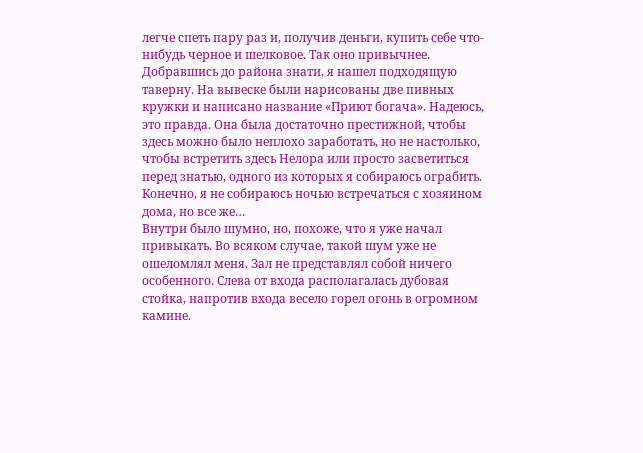легче спеть пару раз и, получив деньги, купить себе что-нибудь черное и шелковое. Так оно привычнее. Добравшись до района знати, я нашел подходящую таверну. На вывеске были нарисованы две пивных кружки и написано название «Приют богача». Надеюсь, это правда. Она была достаточно престижной, чтобы здесь можно было неплохо заработать, но не настолько, чтобы встретить здесь Нелора или просто засветиться перед знатью, одного из которых я собираюсь ограбить. Конечно, я не собираюсь ночью встречаться с хозяином дома, но все же…
Внутри было шумно, но, похоже, что я уже начал привыкать. Во всяком случае, такой шум уже не ошеломлял меня. Зал не представлял собой ничего особенного. Слева от входа располагалась дубовая стойка, напротив входа весело горел огонь в огромном камине.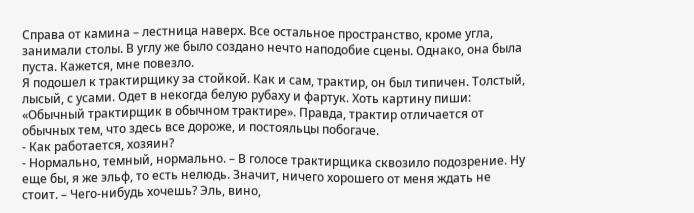Справа от камина – лестница наверх. Все остальное пространство, кроме угла, занимали столы. В углу же было создано нечто наподобие сцены. Однако, она была пуста. Кажется, мне повезло.
Я подошел к трактирщику за стойкой. Как и сам, трактир, он был типичен. Толстый, лысый, с усами. Одет в некогда белую рубаху и фартук. Хоть картину пиши: «Обычный трактирщик в обычном трактире». Правда, трактир отличается от обычных тем, что здесь все дороже, и постояльцы побогаче.
- Как работается, хозяин?
- Нормально, темный, нормально. – В голосе трактирщика сквозило подозрение. Ну еще бы, я же эльф, то есть нелюдь. Значит, ничего хорошего от меня ждать не стоит. – Чего-нибудь хочешь? Эль, вино,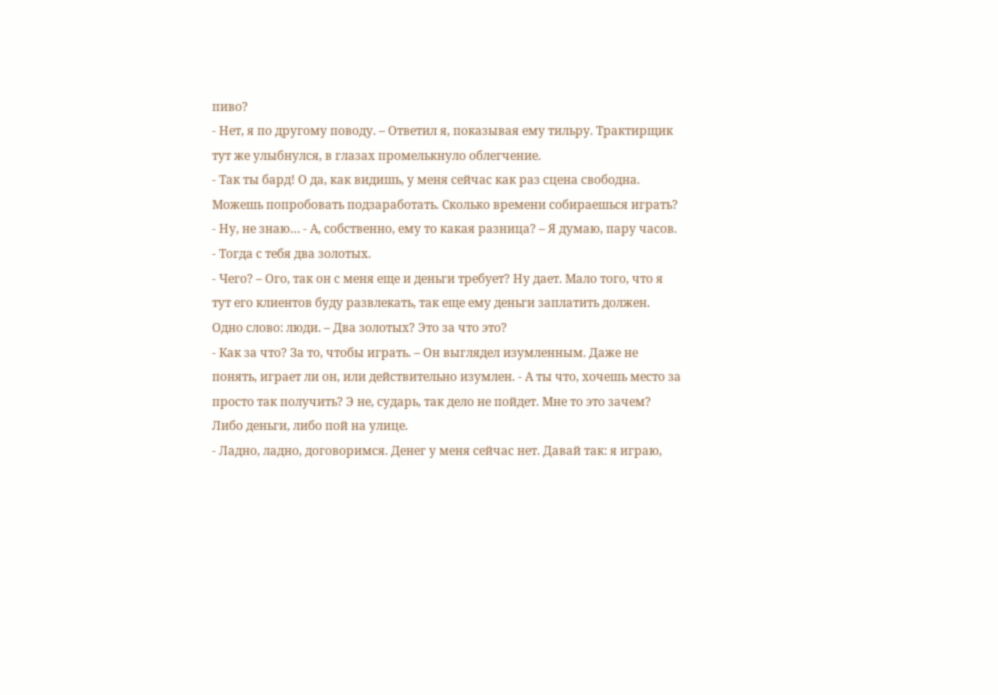пиво?
- Нет, я по другому поводу. – Ответил я, показывая ему тильру. Трактирщик тут же улыбнулся, в глазах промелькнуло облегчение.
- Так ты бард! О да, как видишь, у меня сейчас как раз сцена свободна. Можешь попробовать подзаработать. Сколько времени собираешься играть?
- Ну, не знаю… - А, собственно, ему то какая разница? – Я думаю, пару часов.
- Тогда с тебя два золотых.
- Чего? – Ого, так он с меня еще и деньги требует? Ну дает. Мало того, что я тут его клиентов буду развлекать, так еще ему деньги заплатить должен. Одно слово: люди. – Два золотых? Это за что это?
- Как за что? За то, чтобы играть. – Он выглядел изумленным. Даже не понять, играет ли он, или действительно изумлен. - А ты что, хочешь место за просто так получить? Э не, сударь, так дело не пойдет. Мне то это зачем? Либо деньги, либо пой на улице.
- Ладно, ладно, договоримся. Денег у меня сейчас нет. Давай так: я играю,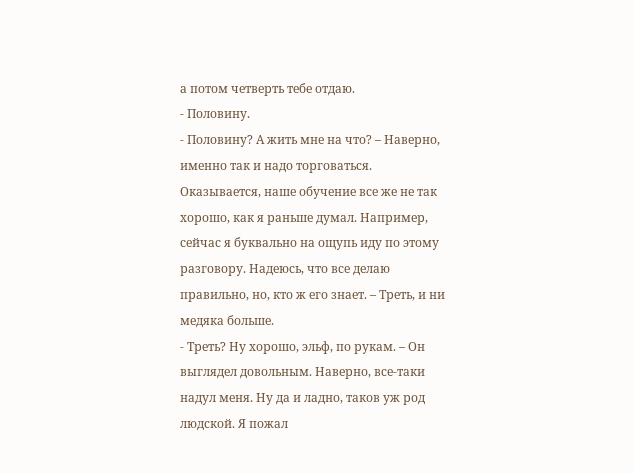а потом четверть тебе отдаю.
- Половину.
- Половину? А жить мне на что? – Наверно, именно так и надо торговаться. Оказывается, наше обучение все же не так хорошо, как я раньше думал. Например, сейчас я буквально на ощупь иду по этому разговору. Надеюсь, что все делаю правильно, но, кто ж его знает. – Треть, и ни медяка больше.
- Треть? Ну хорошо, эльф, по рукам. – Он выглядел довольным. Наверно, все-таки надул меня. Ну да и ладно, таков уж род людской. Я пожал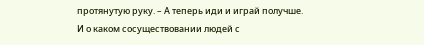протянутую руку. – А теперь иди и играй получше.
И о каком сосуществовании людей с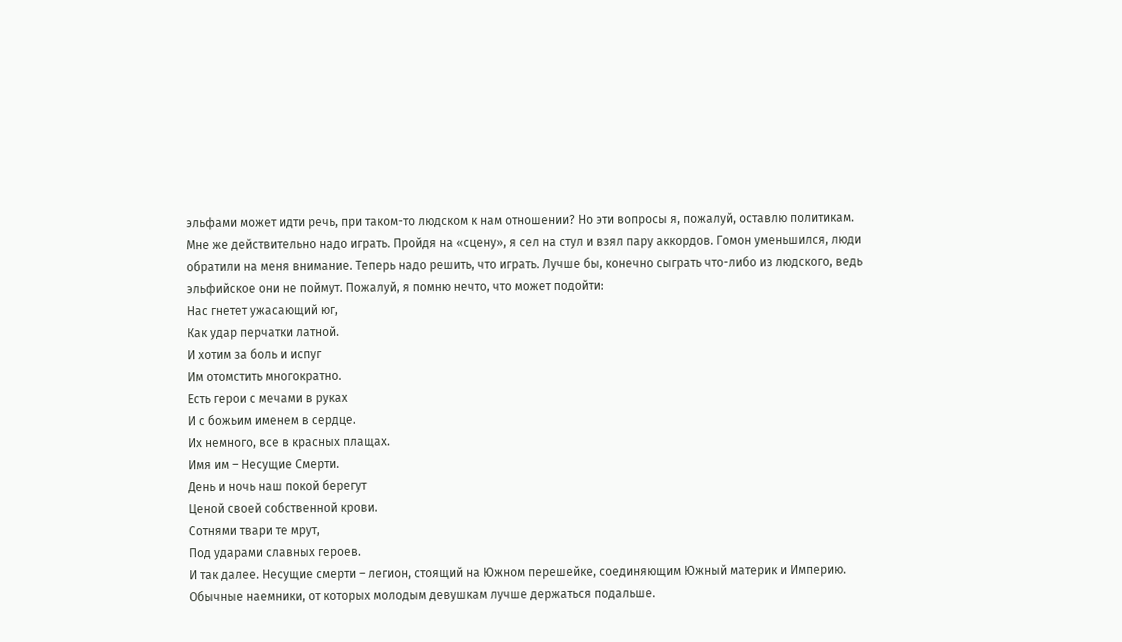эльфами может идти речь, при таком-то людском к нам отношении? Но эти вопросы я, пожалуй, оставлю политикам. Мне же действительно надо играть. Пройдя на «сцену», я сел на стул и взял пару аккордов. Гомон уменьшился, люди обратили на меня внимание. Теперь надо решить, что играть. Лучше бы, конечно сыграть что-либо из людского, ведь эльфийское они не поймут. Пожалуй, я помню нечто, что может подойти:
Нас гнетет ужасающий юг,
Как удар перчатки латной.
И хотим за боль и испуг
Им отомстить многократно.
Есть герои с мечами в руках
И с божьим именем в сердце.
Их немного, все в красных плащах.
Имя им – Несущие Смерти.
День и ночь наш покой берегут
Ценой своей собственной крови.
Сотнями твари те мрут,
Под ударами славных героев.
И так далее. Несущие смерти – легион, стоящий на Южном перешейке, соединяющим Южный материк и Империю. Обычные наемники, от которых молодым девушкам лучше держаться подальше.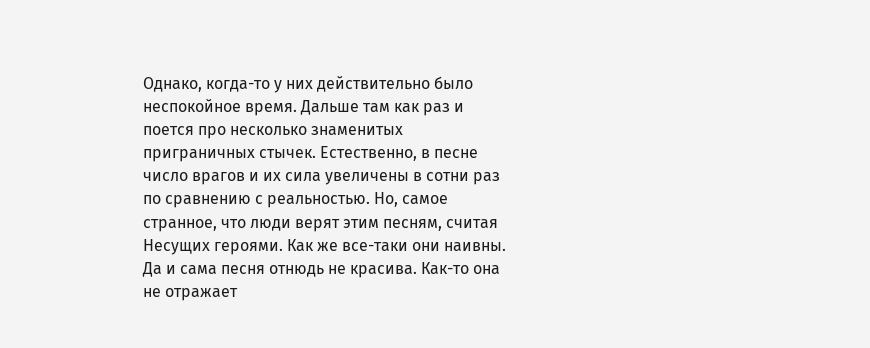Однако, когда-то у них действительно было неспокойное время. Дальше там как раз и поется про несколько знаменитых приграничных стычек. Естественно, в песне число врагов и их сила увеличены в сотни раз по сравнению с реальностью. Но, самое странное, что люди верят этим песням, считая Несущих героями. Как же все-таки они наивны.
Да и сама песня отнюдь не красива. Как-то она не отражает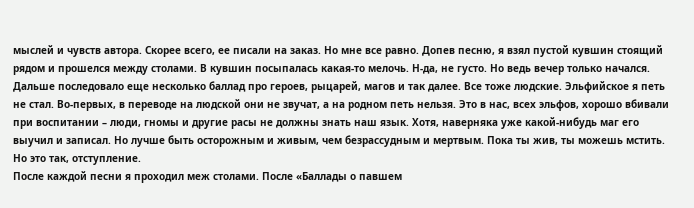мыслей и чувств автора. Скорее всего, ее писали на заказ. Но мне все равно. Допев песню, я взял пустой кувшин стоящий рядом и прошелся между столами. В кувшин посыпалась какая-то мелочь. Н-да, не густо. Но ведь вечер только начался.
Дальше последовало еще несколько баллад про героев, рыцарей, магов и так далее. Все тоже людские. Эльфийское я петь не стал. Во-первых, в переводе на людской они не звучат, а на родном петь нельзя. Это в нас, всех эльфов, хорошо вбивали при воспитании – люди, гномы и другие расы не должны знать наш язык. Хотя, наверняка уже какой-нибудь маг его выучил и записал. Но лучше быть осторожным и живым, чем безрассудным и мертвым. Пока ты жив, ты можешь мстить. Но это так, отступление.
После каждой песни я проходил меж столами. После «Баллады о павшем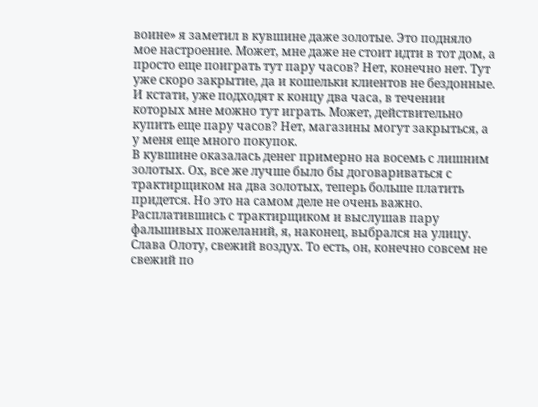воине» я заметил в кувшине даже золотые. Это подняло мое настроение. Может, мне даже не стоит идти в тот дом, а просто еще поиграть тут пару часов? Нет, конечно нет. Тут уже скоро закрытие, да и кошельки клиентов не бездонные. И кстати, уже подходят к концу два часа, в течении которых мне можно тут играть. Может, действительно купить еще пару часов? Нет, магазины могут закрыться, а у меня еще много покупок.
В кувшине оказалась денег примерно на восемь с лишним золотых. Ох, все же лучше было бы договариваться с трактирщиком на два золотых, теперь больше платить придется. Но это на самом деле не очень важно.
Расплатившись с трактирщиком и выслушав пару фальшивых пожеланий, я, наконец, выбрался на улицу. Слава Олоту, свежий воздух. То есть, он, конечно совсем не свежий по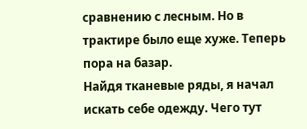сравнению с лесным. Но в трактире было еще хуже. Теперь пора на базар.
Найдя тканевые ряды, я начал искать себе одежду. Чего тут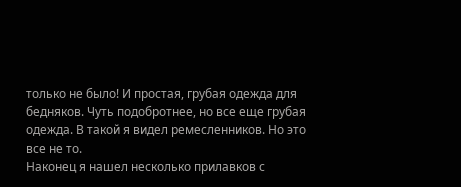только не было! И простая, грубая одежда для бедняков. Чуть подобротнее, но все еще грубая одежда. В такой я видел ремесленников. Но это все не то.
Наконец я нашел несколько прилавков с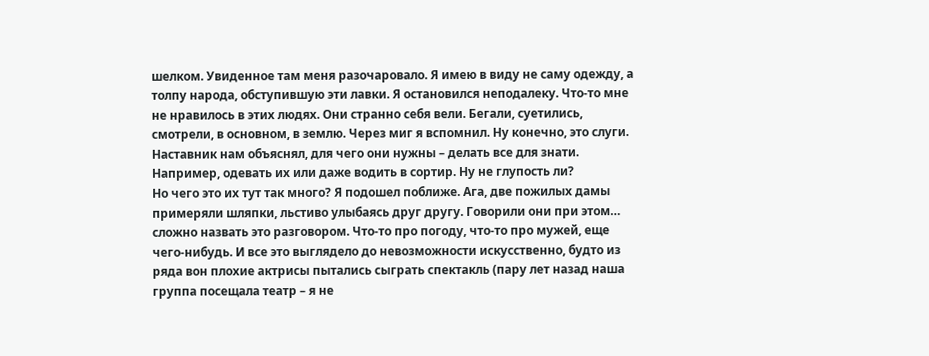шелком. Увиденное там меня разочаровало. Я имею в виду не саму одежду, а толпу народа, обступившую эти лавки. Я остановился неподалеку. Что-то мне не нравилось в этих людях. Они странно себя вели. Бегали, суетились, смотрели, в основном, в землю. Через миг я вспомнил. Ну конечно, это слуги. Наставник нам объяснял, для чего они нужны – делать все для знати. Например, одевать их или даже водить в сортир. Ну не глупость ли?
Но чего это их тут так много? Я подошел поближе. Ага, две пожилых дамы примеряли шляпки, льстиво улыбаясь друг другу. Говорили они при этом… сложно назвать это разговором. Что-то про погоду, что-то про мужей, еще чего-нибудь. И все это выглядело до невозможности искусственно, будто из ряда вон плохие актрисы пытались сыграть спектакль (пару лет назад наша группа посещала театр – я не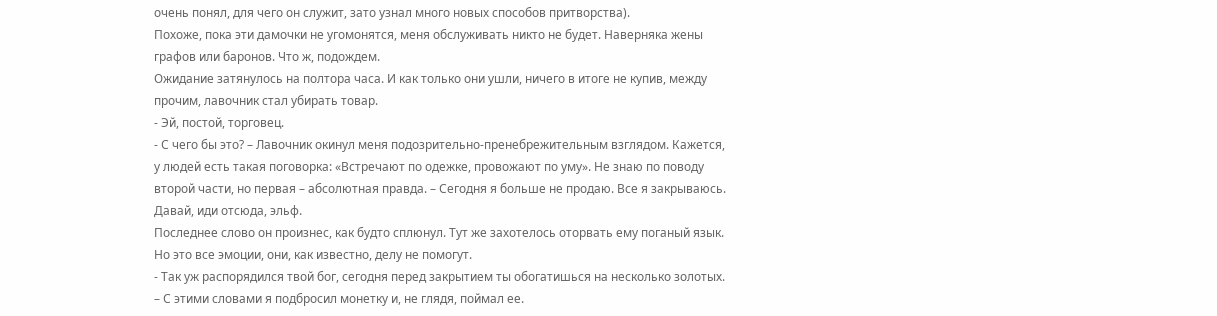очень понял, для чего он служит, зато узнал много новых способов притворства).
Похоже, пока эти дамочки не угомонятся, меня обслуживать никто не будет. Наверняка жены графов или баронов. Что ж, подождем.
Ожидание затянулось на полтора часа. И как только они ушли, ничего в итоге не купив, между прочим, лавочник стал убирать товар.
- Эй, постой, торговец.
- С чего бы это? – Лавочник окинул меня подозрительно-пренебрежительным взглядом. Кажется, у людей есть такая поговорка: «Встречают по одежке, провожают по уму». Не знаю по поводу второй части, но первая – абсолютная правда. – Сегодня я больше не продаю. Все я закрываюсь. Давай, иди отсюда, эльф.
Последнее слово он произнес, как будто сплюнул. Тут же захотелось оторвать ему поганый язык. Но это все эмоции, они, как известно, делу не помогут.
- Так уж распорядился твой бог, сегодня перед закрытием ты обогатишься на несколько золотых. – С этими словами я подбросил монетку и, не глядя, поймал ее.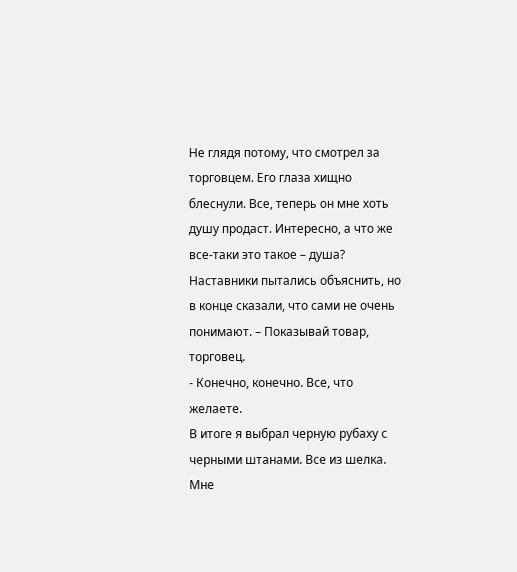Не глядя потому, что смотрел за торговцем. Его глаза хищно блеснули. Все, теперь он мне хоть душу продаст. Интересно, а что же все-таки это такое – душа? Наставники пытались объяснить, но в конце сказали, что сами не очень понимают. – Показывай товар, торговец.
- Конечно, конечно. Все, что желаете.
В итоге я выбрал черную рубаху с черными штанами. Все из шелка. Мне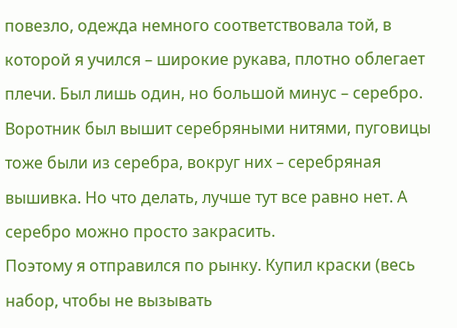повезло, одежда немного соответствовала той, в которой я учился – широкие рукава, плотно облегает плечи. Был лишь один, но большой минус – серебро. Воротник был вышит серебряными нитями, пуговицы тоже были из серебра, вокруг них – серебряная вышивка. Но что делать, лучше тут все равно нет. А серебро можно просто закрасить.
Поэтому я отправился по рынку. Купил краски (весь набор, чтобы не вызывать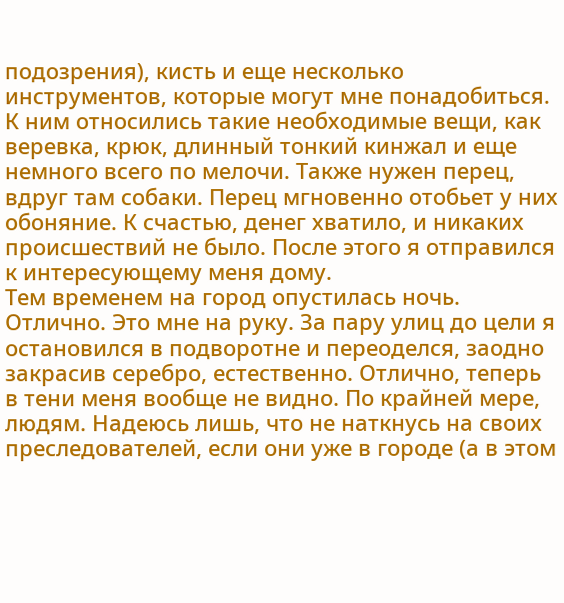подозрения), кисть и еще несколько инструментов, которые могут мне понадобиться. К ним относились такие необходимые вещи, как веревка, крюк, длинный тонкий кинжал и еще немного всего по мелочи. Также нужен перец, вдруг там собаки. Перец мгновенно отобьет у них обоняние. К счастью, денег хватило, и никаких происшествий не было. После этого я отправился к интересующему меня дому.
Тем временем на город опустилась ночь. Отлично. Это мне на руку. За пару улиц до цели я остановился в подворотне и переоделся, заодно закрасив серебро, естественно. Отлично, теперь в тени меня вообще не видно. По крайней мере, людям. Надеюсь лишь, что не наткнусь на своих преследователей, если они уже в городе (а в этом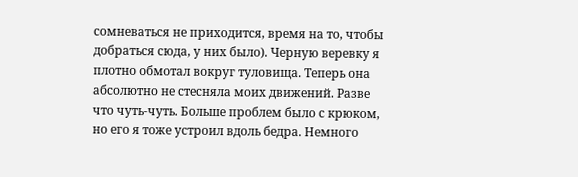сомневаться не приходится, время на то, чтобы добраться сюда, у них было). Черную веревку я плотно обмотал вокруг туловища. Теперь она абсолютно не стесняла моих движений. Разве что чуть-чуть. Больше проблем было с крюком, но его я тоже устроил вдоль бедра. Немного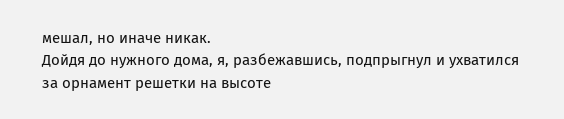мешал, но иначе никак.
Дойдя до нужного дома, я, разбежавшись, подпрыгнул и ухватился за орнамент решетки на высоте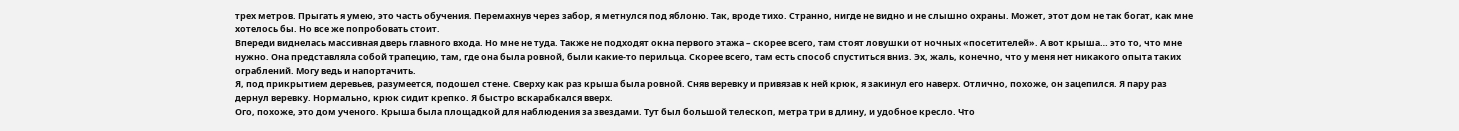трех метров. Прыгать я умею, это часть обучения. Перемахнув через забор, я метнулся под яблоню. Так, вроде тихо. Странно, нигде не видно и не слышно охраны. Может, этот дом не так богат, как мне хотелось бы. Но все же попробовать стоит.
Впереди виднелась массивная дверь главного входа. Но мне не туда. Также не подходят окна первого этажа – скорее всего, там стоят ловушки от ночных «посетителей». А вот крыша… это то, что мне нужно. Она представляла собой трапецию, там, где она была ровной, были какие-то перильца. Скорее всего, там есть способ спуститься вниз. Эх, жаль, конечно, что у меня нет никакого опыта таких ограблений. Могу ведь и напортачить.
Я, под прикрытием деревьев, разумеется, подошел стене. Сверху как раз крыша была ровной. Сняв веревку и привязав к ней крюк, я закинул его наверх. Отлично, похоже, он зацепился. Я пару раз дернул веревку. Нормально, крюк сидит крепко. Я быстро вскарабкался вверх.
Ого, похоже, это дом ученого. Крыша была площадкой для наблюдения за звездами. Тут был большой телескоп, метра три в длину, и удобное кресло. Что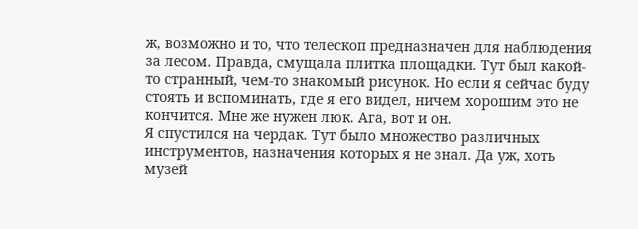ж, возможно и то, что телескоп предназначен для наблюдения за лесом. Правда, смущала плитка площадки. Тут был какой-то странный, чем-то знакомый рисунок. Но если я сейчас буду стоять и вспоминать, где я его видел, ничем хорошим это не кончится. Мне же нужен люк. Ага, вот и он.
Я спустился на чердак. Тут было множество различных инструментов, назначения которых я не знал. Да уж, хоть музей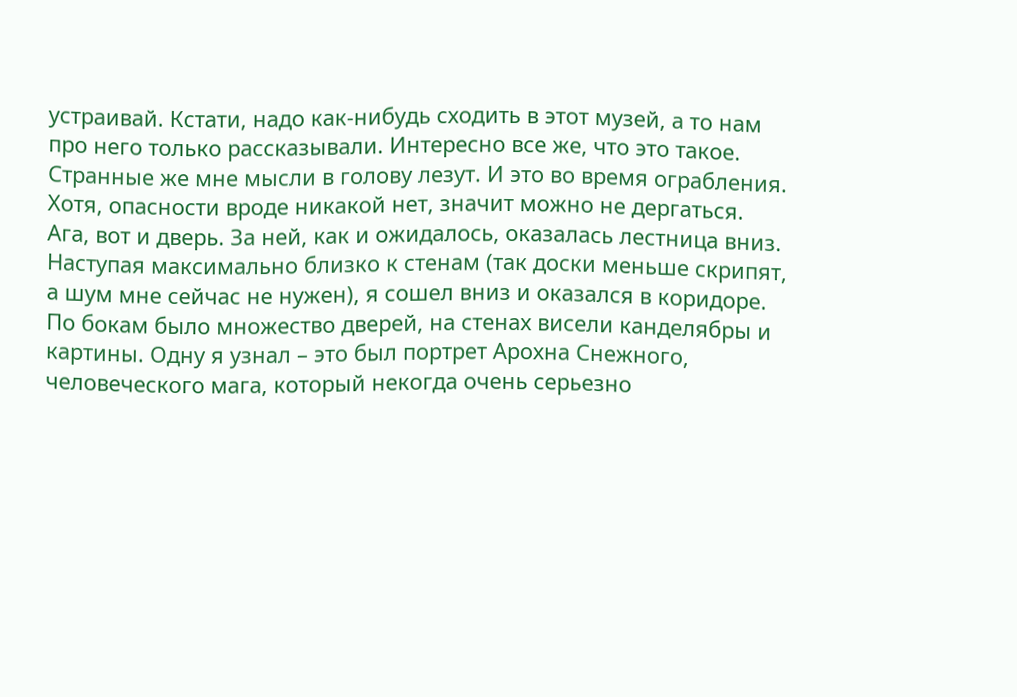устраивай. Кстати, надо как-нибудь сходить в этот музей, а то нам про него только рассказывали. Интересно все же, что это такое.
Странные же мне мысли в голову лезут. И это во время ограбления. Хотя, опасности вроде никакой нет, значит можно не дергаться. Ага, вот и дверь. За ней, как и ожидалось, оказалась лестница вниз. Наступая максимально близко к стенам (так доски меньше скрипят, а шум мне сейчас не нужен), я сошел вниз и оказался в коридоре. По бокам было множество дверей, на стенах висели канделябры и картины. Одну я узнал – это был портрет Арохна Снежного, человеческого мага, который некогда очень серьезно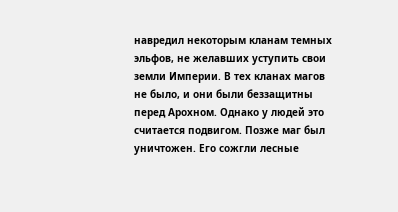навредил некоторым кланам темных эльфов, не желавших уступить свои земли Империи. В тех кланах магов не было, и они были беззащитны перед Арохном. Однако у людей это считается подвигом. Позже маг был уничтожен. Его сожгли лесные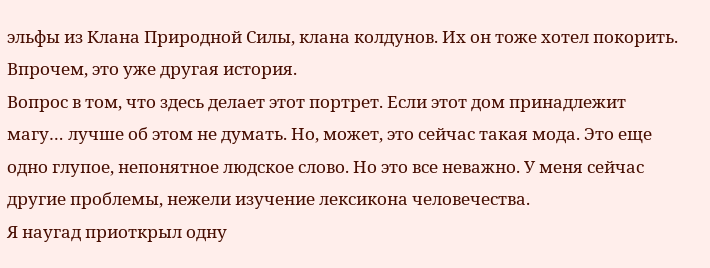эльфы из Клана Природной Силы, клана колдунов. Их он тоже хотел покорить. Впрочем, это уже другая история.
Вопрос в том, что здесь делает этот портрет. Если этот дом принадлежит магу… лучше об этом не думать. Но, может, это сейчас такая мода. Это еще одно глупое, непонятное людское слово. Но это все неважно. У меня сейчас другие проблемы, нежели изучение лексикона человечества.
Я наугад приоткрыл одну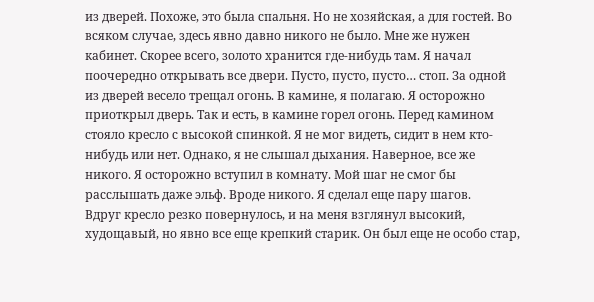из дверей. Похоже, это была спальня. Но не хозяйская, а для гостей. Во всяком случае, здесь явно давно никого не было. Мне же нужен кабинет. Скорее всего, золото хранится где-нибудь там. Я начал поочередно открывать все двери. Пусто, пусто, пусто… стоп. За одной из дверей весело трещал огонь. В камине, я полагаю. Я осторожно приоткрыл дверь. Так и есть, в камине горел огонь. Перед камином стояло кресло с высокой спинкой. Я не мог видеть, сидит в нем кто-нибудь или нет. Однако, я не слышал дыхания. Наверное, все же никого. Я осторожно вступил в комнату. Мой шаг не смог бы расслышать даже эльф. Вроде никого. Я сделал еще пару шагов.
Вдруг кресло резко повернулось, и на меня взглянул высокий, худощавый, но явно все еще крепкий старик. Он был еще не особо стар,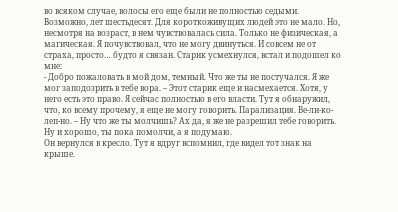во всяком случае, волосы его еще были не полностью седыми. Возможно, лет шестьдесят. Для короткоживущих людей это не мало. Но, несмотря на возраст, в нем чувствовалась сила. Только не физическая, а магическая. Я почувствовал, что не могу двинуться. И совсем не от страха, просто… будто я связан. Старик усмехнулся, встал и подошел ко мне:
- Добро пожаловать в мой дом, темный. Что же ты не постучался. Я же мог заподозрить в тебе вора. – Этот старик еще и насмехается. Хотя, у него есть это право. Я сейчас полностью в его власти. Тут я обнаружил, что, ко всему прочему, я еще не могу говорить. Парализация. Ве-ли-ко-леп-но. – Ну что же ты молчишь? Ах да, я же не разрешил тебе говорить. Ну и хорошо, ты пока помолчи, а я подумаю.
Он вернулся в кресло. Тут я вдруг вспомнил, где видел тот знак на крыше.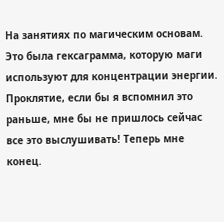На занятиях по магическим основам. Это была гексаграмма, которую маги используют для концентрации энергии. Проклятие, если бы я вспомнил это раньше, мне бы не пришлось сейчас все это выслушивать! Теперь мне конец.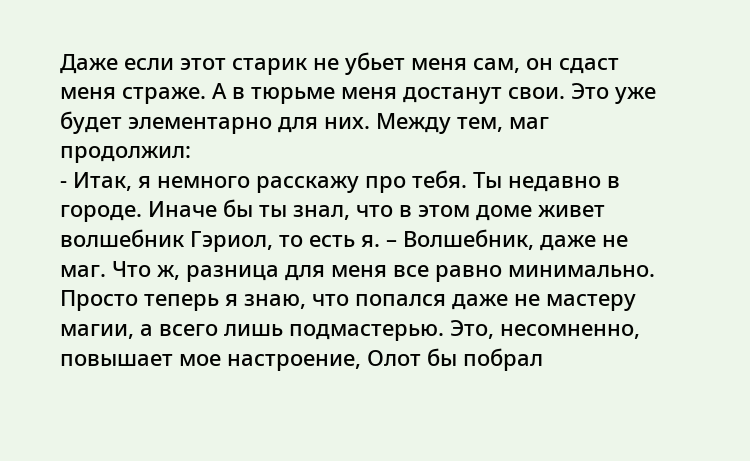Даже если этот старик не убьет меня сам, он сдаст меня страже. А в тюрьме меня достанут свои. Это уже будет элементарно для них. Между тем, маг продолжил:
- Итак, я немного расскажу про тебя. Ты недавно в городе. Иначе бы ты знал, что в этом доме живет волшебник Гэриол, то есть я. – Волшебник, даже не маг. Что ж, разница для меня все равно минимально. Просто теперь я знаю, что попался даже не мастеру магии, а всего лишь подмастерью. Это, несомненно, повышает мое настроение, Олот бы побрал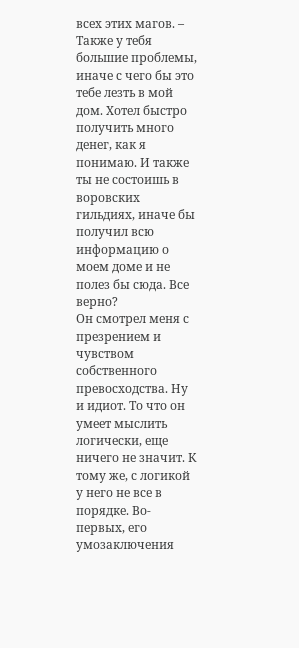всех этих магов. – Также у тебя большие проблемы, иначе с чего бы это тебе лезть в мой дом. Хотел быстро получить много денег, как я понимаю. И также ты не состоишь в воровских гильдиях, иначе бы получил всю информацию о моем доме и не полез бы сюда. Все верно?
Он смотрел меня с презрением и чувством собственного превосходства. Ну и идиот. То что он умеет мыслить логически, еще ничего не значит. К тому же, с логикой у него не все в порядке. Во-первых, его умозаключения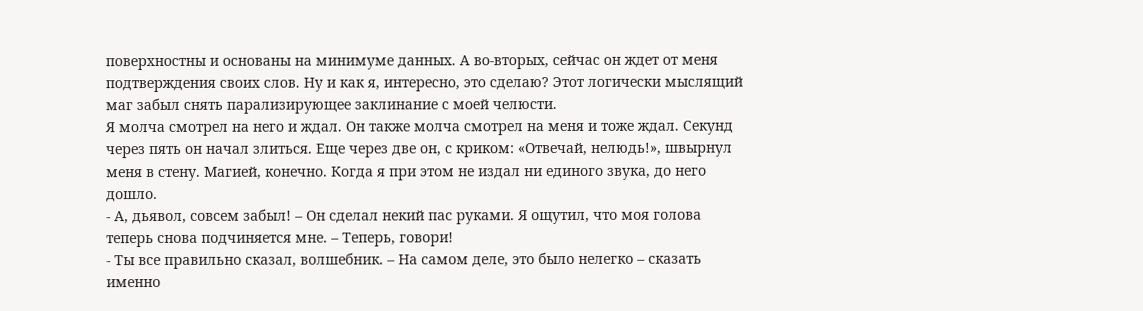поверхностны и основаны на минимуме данных. А во-вторых, сейчас он ждет от меня подтверждения своих слов. Ну и как я, интересно, это сделаю? Этот логически мыслящий маг забыл снять парализирующее заклинание с моей челюсти.
Я молча смотрел на него и ждал. Он также молча смотрел на меня и тоже ждал. Секунд через пять он начал злиться. Еще через две он, с криком: «Отвечай, нелюдь!», швырнул меня в стену. Магией, конечно. Когда я при этом не издал ни единого звука, до него дошло.
- А, дьявол, совсем забыл! – Он сделал некий пас руками. Я ощутил, что моя голова теперь снова подчиняется мне. – Теперь, говори!
- Ты все правильно сказал, волшебник. – На самом деле, это было нелегко – сказать именно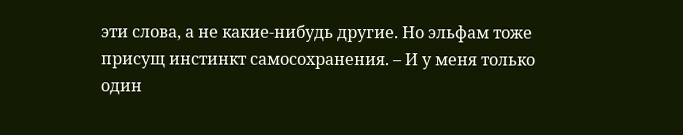эти слова, а не какие-нибудь другие. Но эльфам тоже присущ инстинкт самосохранения. – И у меня только один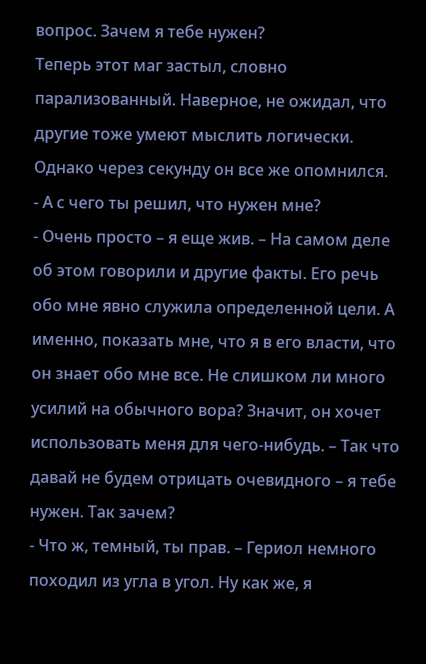вопрос. Зачем я тебе нужен?
Теперь этот маг застыл, словно парализованный. Наверное, не ожидал, что другие тоже умеют мыслить логически. Однако через секунду он все же опомнился.
- А с чего ты решил, что нужен мне?
- Очень просто – я еще жив. – На самом деле об этом говорили и другие факты. Его речь обо мне явно служила определенной цели. А именно, показать мне, что я в его власти, что он знает обо мне все. Не слишком ли много усилий на обычного вора? Значит, он хочет использовать меня для чего-нибудь. – Так что давай не будем отрицать очевидного – я тебе нужен. Так зачем?
- Что ж, темный, ты прав. – Гериол немного походил из угла в угол. Ну как же, я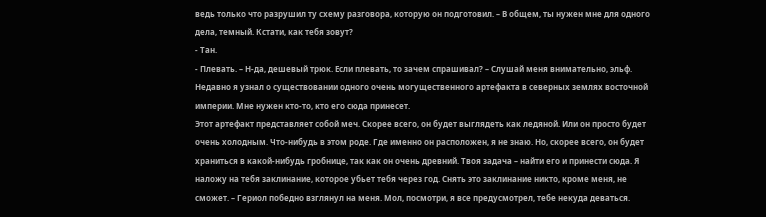ведь только что разрушил ту схему разговора, которую он подготовил. – В общем, ты нужен мне для одного дела, темный. Кстати, как тебя зовут?
- Тан.
- Плевать. – Н-да, дешевый трюк. Если плевать, то зачем спрашивал? – Слушай меня внимательно, эльф. Недавно я узнал о существовании одного очень могущественного артефакта в северных землях восточной империи. Мне нужен кто-то, кто его сюда принесет.
Этот артефакт представляет собой меч. Скорее всего, он будет выглядеть как ледяной. Или он просто будет очень холодным. Что-нибудь в этом роде. Где именно он расположен, я не знаю. Но, скорее всего, он будет храниться в какой-нибудь гробнице, так как он очень древний. Твоя задача – найти его и принести сюда. Я наложу на тебя заклинание, которое убьет тебя через год. Снять это заклинание никто, кроме меня, не сможет. – Гериол победно взглянул на меня. Мол, посмотри, я все предусмотрел, тебе некуда деваться.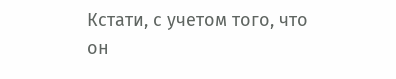Кстати, с учетом того, что он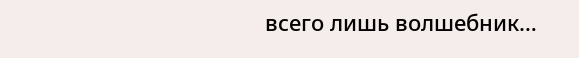всего лишь волшебник…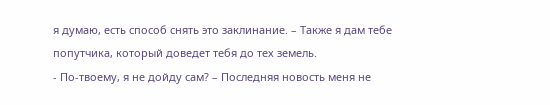я думаю, есть способ снять это заклинание. – Также я дам тебе попутчика, который доведет тебя до тех земель.
- По-твоему, я не дойду сам? – Последняя новость меня не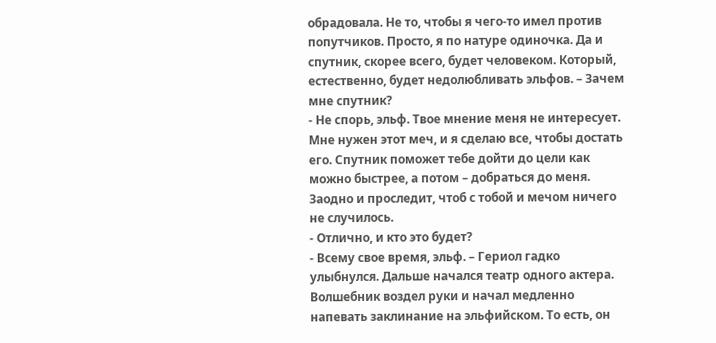обрадовала. Не то, чтобы я чего-то имел против попутчиков. Просто, я по натуре одиночка. Да и спутник, скорее всего, будет человеком. Который, естественно, будет недолюбливать эльфов. – Зачем мне спутник?
- Не спорь, эльф. Твое мнение меня не интересует. Мне нужен этот меч, и я сделаю все, чтобы достать его. Спутник поможет тебе дойти до цели как можно быстрее, а потом – добраться до меня. Заодно и проследит, чтоб с тобой и мечом ничего не случилось.
- Отлично, и кто это будет?
- Всему свое время, эльф. – Гериол гадко улыбнулся. Дальше начался театр одного актера. Волшебник воздел руки и начал медленно напевать заклинание на эльфийском. То есть, он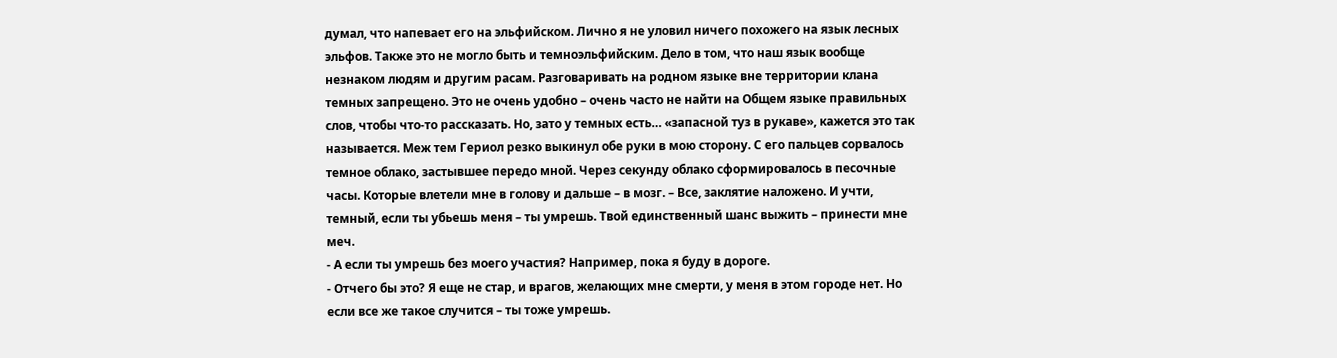думал, что напевает его на эльфийском. Лично я не уловил ничего похожего на язык лесных эльфов. Также это не могло быть и темноэльфийским. Дело в том, что наш язык вообще незнаком людям и другим расам. Разговаривать на родном языке вне территории клана темных запрещено. Это не очень удобно – очень часто не найти на Общем языке правильных слов, чтобы что-то рассказать. Но, зато у темных есть… «запасной туз в рукаве», кажется это так называется. Меж тем Гериол резко выкинул обе руки в мою сторону. С его пальцев сорвалось темное облако, застывшее передо мной. Через секунду облако сформировалось в песочные часы. Которые влетели мне в голову и дальше – в мозг. – Все, заклятие наложено. И учти, темный, если ты убьешь меня – ты умрешь. Твой единственный шанс выжить – принести мне меч.
- А если ты умрешь без моего участия? Например, пока я буду в дороге.
- Отчего бы это? Я еще не стар, и врагов, желающих мне смерти, у меня в этом городе нет. Но если все же такое случится – ты тоже умрешь.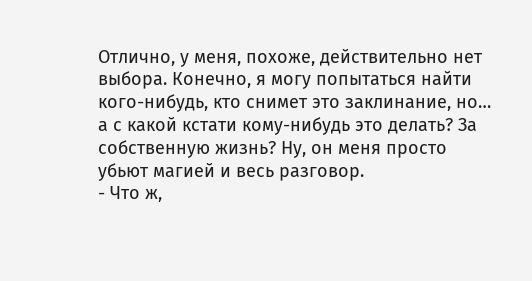Отлично, у меня, похоже, действительно нет выбора. Конечно, я могу попытаться найти кого-нибудь, кто снимет это заклинание, но… а с какой кстати кому-нибудь это делать? За собственную жизнь? Ну, он меня просто убьют магией и весь разговор.
- Что ж,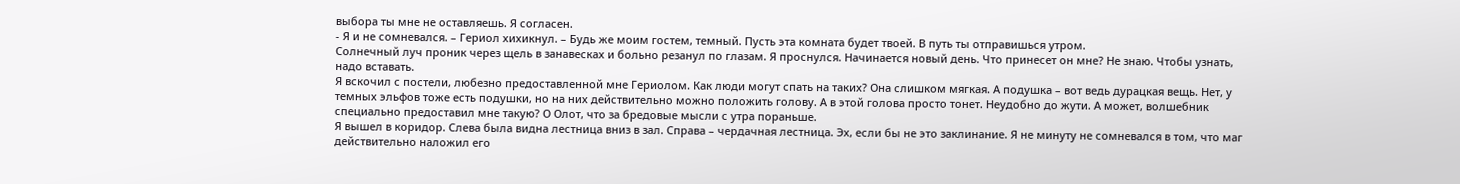выбора ты мне не оставляешь. Я согласен.
- Я и не сомневался. – Гериол хихикнул. – Будь же моим гостем, темный. Пусть эта комната будет твоей. В путь ты отправишься утром.
Солнечный луч проник через щель в занавесках и больно резанул по глазам. Я проснулся. Начинается новый день. Что принесет он мне? Не знаю. Чтобы узнать, надо вставать.
Я вскочил с постели, любезно предоставленной мне Гериолом. Как люди могут спать на таких? Она слишком мягкая. А подушка – вот ведь дурацкая вещь. Нет, у темных эльфов тоже есть подушки, но на них действительно можно положить голову. А в этой голова просто тонет. Неудобно до жути. А может, волшебник специально предоставил мне такую? О Олот, что за бредовые мысли с утра пораньше.
Я вышел в коридор. Слева была видна лестница вниз в зал. Справа – чердачная лестница. Эх, если бы не это заклинание. Я не минуту не сомневался в том, что маг действительно наложил его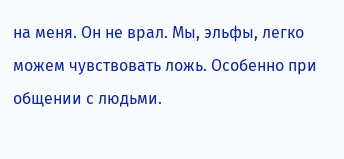на меня. Он не врал. Мы, эльфы, легко можем чувствовать ложь. Особенно при общении с людьми.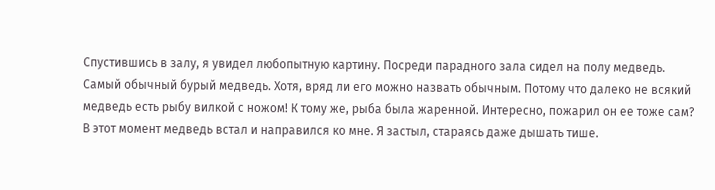Спустившись в залу, я увидел любопытную картину. Посреди парадного зала сидел на полу медведь. Самый обычный бурый медведь. Хотя, вряд ли его можно назвать обычным. Потому что далеко не всякий медведь есть рыбу вилкой с ножом! К тому же, рыба была жаренной. Интересно, пожарил он ее тоже сам?
В этот момент медведь встал и направился ко мне. Я застыл, стараясь даже дышать тише.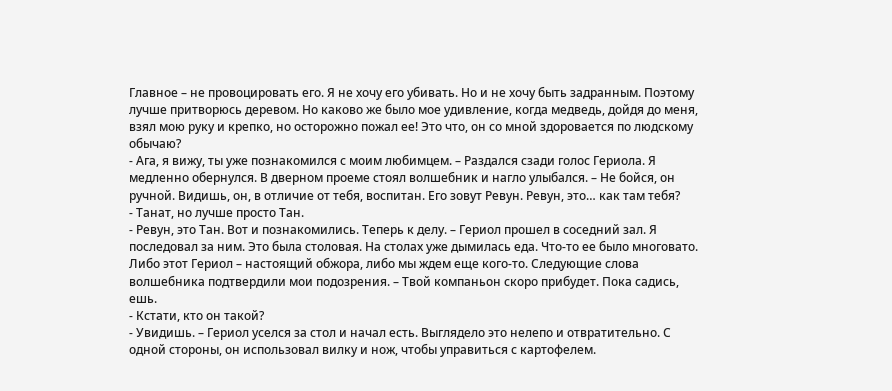Главное – не провоцировать его. Я не хочу его убивать. Но и не хочу быть задранным. Поэтому лучше притворюсь деревом. Но каково же было мое удивление, когда медведь, дойдя до меня, взял мою руку и крепко, но осторожно пожал ее! Это что, он со мной здоровается по людскому обычаю?
- Ага, я вижу, ты уже познакомился с моим любимцем. – Раздался сзади голос Гериола. Я медленно обернулся. В дверном проеме стоял волшебник и нагло улыбался. – Не бойся, он ручной. Видишь, он, в отличие от тебя, воспитан. Его зовут Ревун. Ревун, это… как там тебя?
- Танат, но лучше просто Тан.
- Ревун, это Тан. Вот и познакомились. Теперь к делу. – Гериол прошел в соседний зал. Я последовал за ним. Это была столовая. На столах уже дымилась еда. Что-то ее было многовато. Либо этот Гериол – настоящий обжора, либо мы ждем еще кого-то. Следующие слова волшебника подтвердили мои подозрения. – Твой компаньон скоро прибудет. Пока садись, ешь.
- Кстати, кто он такой?
- Увидишь. – Гериол уселся за стол и начал есть. Выглядело это нелепо и отвратительно. С одной стороны, он использовал вилку и нож, чтобы управиться с картофелем.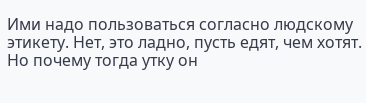Ими надо пользоваться согласно людскому этикету. Нет, это ладно, пусть едят, чем хотят. Но почему тогда утку он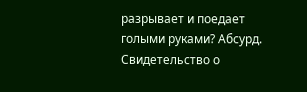разрывает и поедает голыми руками? Абсурд.
Свидетельство о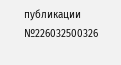публикации №226032500326